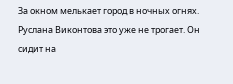За окном мелькает город в ночных огнях. Руслана Виконтова это уже не трогает. Он сидит на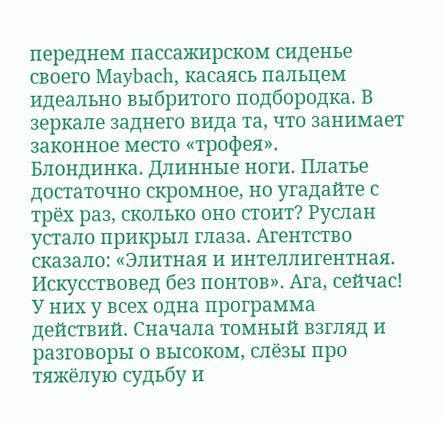переднем пассажирском сиденье своего Maybach, касаясь пальцем идеально выбритого подбородка. В зеркале заднего вида та, что занимает законное место «трофея».
Блондинка. Длинные ноги. Платье достаточно скромное, но угадайте с трёх раз, сколько оно стоит? Руслан устало прикрыл глаза. Агентство сказало: «Элитная и интеллигентная. Искусствовед без понтов». Ага, сейчас! У них у всех одна программа действий. Сначала томный взгляд и разговоры о высоком, слёзы про тяжёлую судьбу и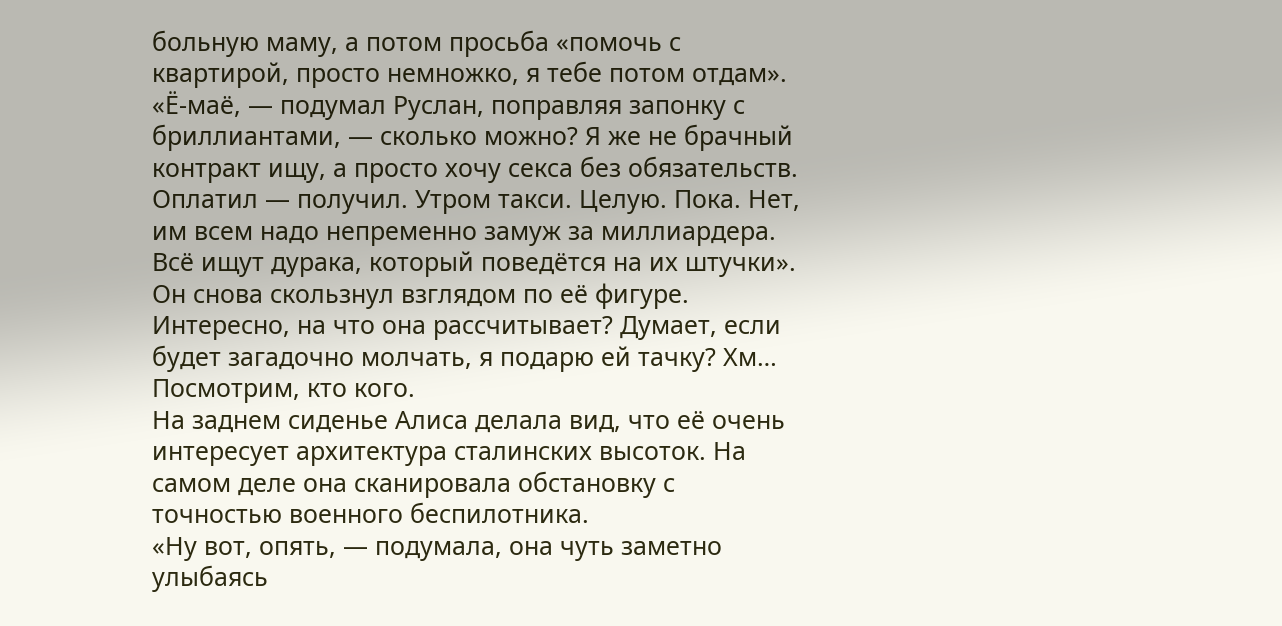больную маму, а потом просьба «помочь с квартирой, просто немножко, я тебе потом отдам».
«Ё‑маё, — подумал Руслан, поправляя запонку с бриллиантами, — сколько можно? Я же не брачный контракт ищу, а просто хочу секса без обязательств. Оплатил — получил. Утром такси. Целую. Пока. Нет, им всем надо непременно замуж за миллиардера. Всё ищут дурака, который поведётся на их штучки».
Он снова скользнул взглядом по её фигуре. Интересно, на что она рассчитывает? Думает, если будет загадочно молчать, я подарю ей тачку? Хм… Посмотрим, кто кого.
На заднем сиденье Алиса делала вид, что её очень интересует архитектура сталинских высоток. На самом деле она сканировала обстановку с точностью военного беспилотника.
«Ну вот, опять, — подумала, она чуть заметно улыбаясь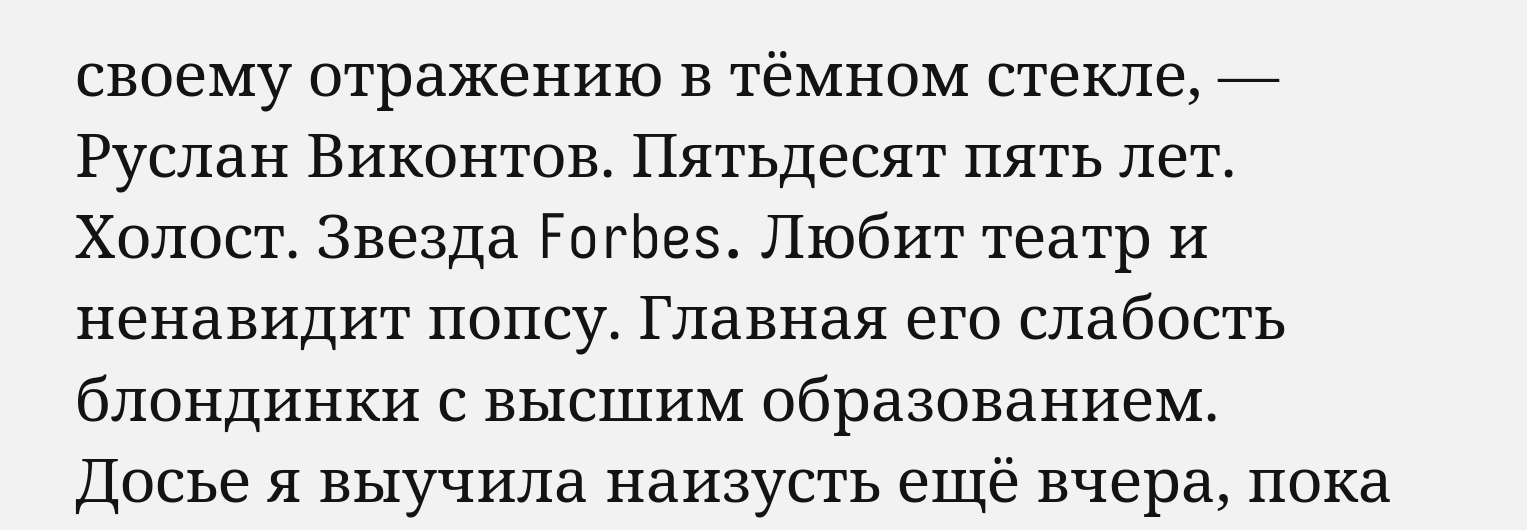своему отражению в тёмном стекле, — Руслан Виконтов. Пятьдесят пять лет. Холост. Звезда Forbes. Любит театр и ненавидит попсу. Главная его слабость блондинки с высшим образованием. Досье я выучила наизусть ещё вчера, пока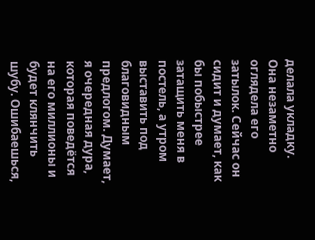делала укладку. Она незаметно оглядела его затылок. Сейчас он сидит и думает, как бы побыстрее затащить меня в постель, а утром выставить под благовидным предлогом. Думает, я очередная дура, которая поведётся на его миллионы и будет клянчить шубу. Ошибаешься,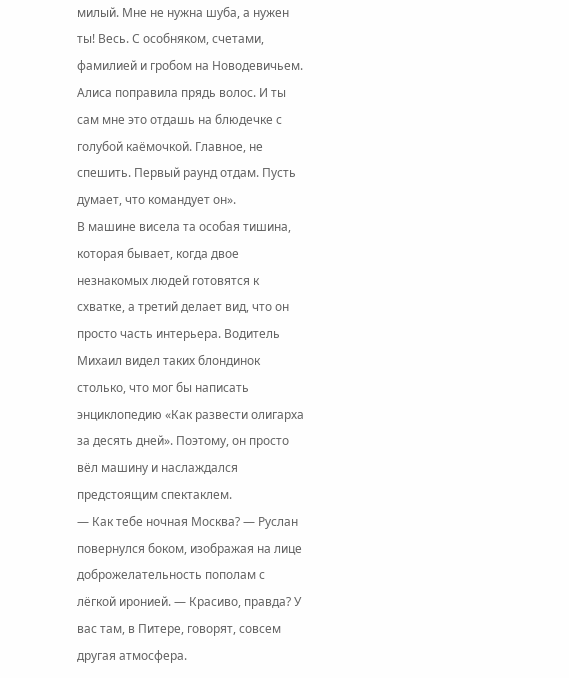милый. Мне не нужна шуба, а нужен ты! Весь. С особняком, счетами, фамилией и гробом на Новодевичьем. Алиса поправила прядь волос. И ты сам мне это отдашь на блюдечке с голубой каёмочкой. Главное, не спешить. Первый раунд отдам. Пусть думает, что командует он».
В машине висела та особая тишина, которая бывает, когда двое незнакомых людей готовятся к схватке, а третий делает вид, что он просто часть интерьера. Водитель Михаил видел таких блондинок столько, что мог бы написать энциклопедию «Как развести олигарха за десять дней». Поэтому, он просто вёл машину и наслаждался предстоящим спектаклем.
— Как тебе ночная Москва? — Руслан повернулся боком, изображая на лице доброжелательность пополам с лёгкой иронией. — Красиво, правда? У вас там, в Питере, говорят, совсем другая атмосфера.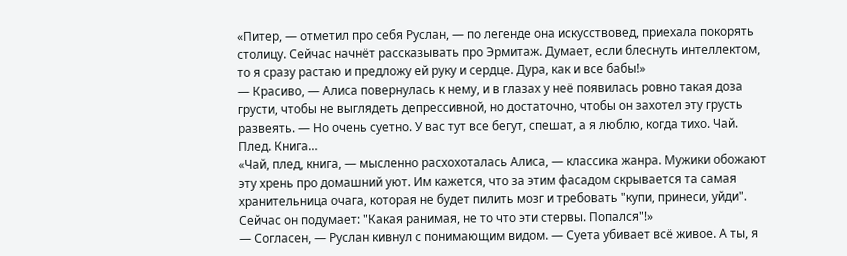«Питер, — отметил про себя Руслан, — по легенде она искусствовед, приехала покорять столицу. Сейчас начнёт рассказывать про Эрмитаж. Думает, если блеснуть интеллектом, то я сразу растаю и предложу ей руку и сердце. Дура, как и все бабы!»
— Красиво, — Алиса повернулась к нему, и в глазах у неё появилась ровно такая доза грусти, чтобы не выглядеть депрессивной, но достаточно, чтобы он захотел эту грусть развеять. — Но очень суетно. У вас тут все бегут, спешат, а я люблю, когда тихо. Чай. Плед. Книга…
«Чай, плед, книга, — мысленно расхохоталась Алиса, — классика жанра. Мужики обожают эту хрень про домашний уют. Им кажется, что за этим фасадом скрывается та самая хранительница очага, которая не будет пилить мозг и требовать "купи, принеси, уйди". Сейчас он подумает: "Какая ранимая, не то что эти стервы. Попался"!»
— Согласен, — Руслан кивнул с понимающим видом. — Суета убивает всё живое. А ты, я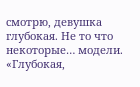смотрю, девушка глубокая. Не то что некоторые… модели.
«Глубокая,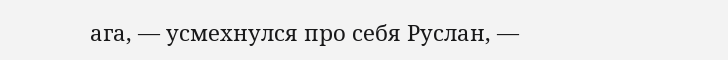ага, — усмехнулся про себя Руслан, —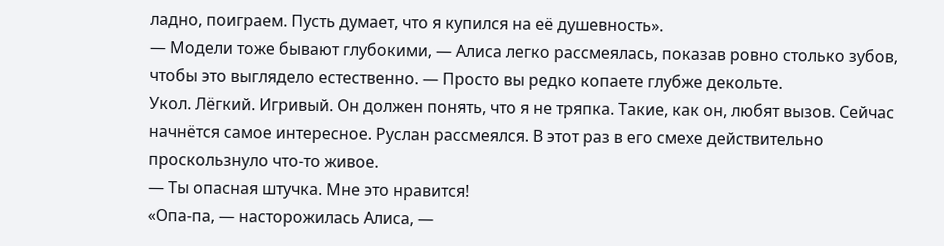ладно, поиграем. Пусть думает, что я купился на её душевность».
— Модели тоже бывают глубокими, — Алиса легко рассмеялась, показав ровно столько зубов, чтобы это выглядело естественно. — Просто вы редко копаете глубже декольте.
Укол. Лёгкий. Игривый. Он должен понять, что я не тряпка. Такие, как он, любят вызов. Сейчас начнётся самое интересное. Руслан рассмеялся. В этот раз в его смехе действительно проскользнуло что‑то живое.
— Ты опасная штучка. Мне это нравится!
«Опа‑па, — насторожилась Алиса, —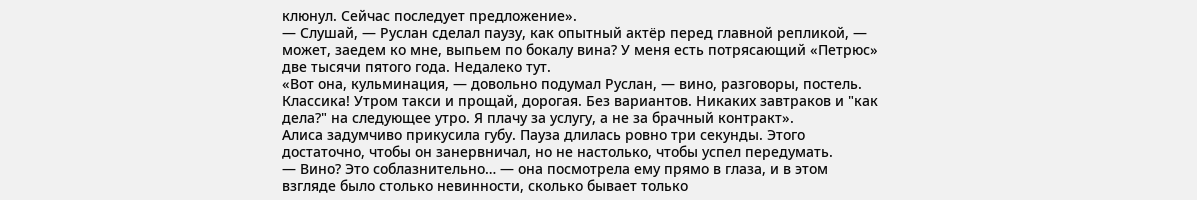клюнул. Сейчас последует предложение».
— Слушай, — Руслан сделал паузу, как опытный актёр перед главной репликой, — может, заедем ко мне, выпьем по бокалу вина? У меня есть потрясающий «Петрюс» две тысячи пятого года. Недалеко тут.
«Вот она, кульминация, — довольно подумал Руслан, — вино, разговоры, постель. Классика! Утром такси и прощай, дорогая. Без вариантов. Никаких завтраков и "как дела?" на следующее утро. Я плачу за услугу, а не за брачный контракт».
Алиса задумчиво прикусила губу. Пауза длилась ровно три секунды. Этого достаточно, чтобы он занервничал, но не настолько, чтобы успел передумать.
— Вино? Это соблазнительно… — она посмотрела ему прямо в глаза, и в этом взгляде было столько невинности, сколько бывает только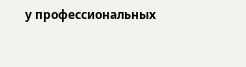у профессиональных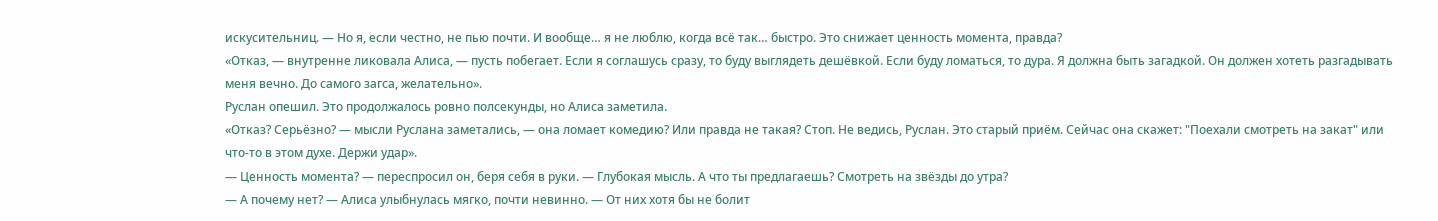искусительниц. — Но я, если честно, не пью почти. И вообще… я не люблю, когда всё так… быстро. Это снижает ценность момента, правда?
«Отказ, — внутренне ликовала Алиса, — пусть побегает. Если я соглашусь сразу, то буду выглядеть дешёвкой. Если буду ломаться, то дура. Я должна быть загадкой. Он должен хотеть разгадывать меня вечно. До самого загса, желательно».
Руслан опешил. Это продолжалось ровно полсекунды, но Алиса заметила.
«Отказ? Серьёзно? — мысли Руслана заметались, — она ломает комедию? Или правда не такая? Стоп. Не ведись, Руслан. Это старый приём. Сейчас она скажет: "Поехали смотреть на закат" или что‑то в этом духе. Держи удар».
— Ценность момента? — переспросил он, беря себя в руки. — Глубокая мысль. А что ты предлагаешь? Смотреть на звёзды до утра?
— А почему нет? — Алиса улыбнулась мягко, почти невинно. — От них хотя бы не болит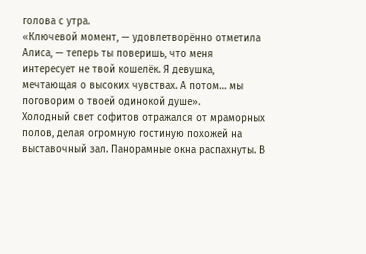голова с утра.
«Ключевой момент, — удовлетворённо отметила Алиса, — теперь ты поверишь, что меня интересует не твой кошелёк. Я девушка, мечтающая о высоких чувствах. А потом… мы поговорим о твоей одинокой душе».
Холодный свет софитов отражался от мраморных полов, делая огромную гостиную похожей на выставочный зал. Панорамные окна распахнуты. В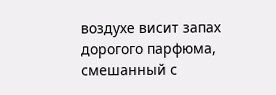воздухе висит запах дорогого парфюма, смешанный с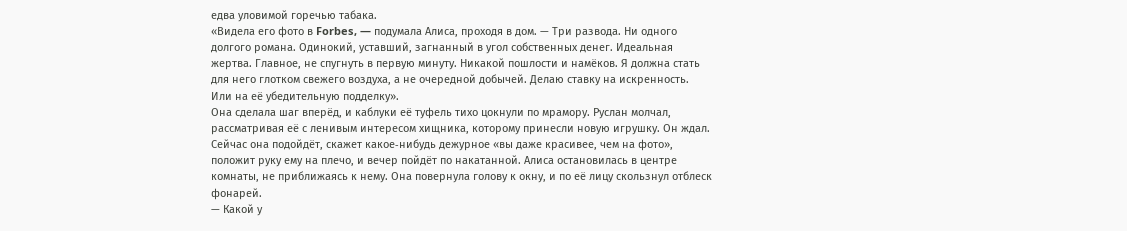едва уловимой горечью табака.
«Видела его фото в Forbes, — подумала Алиса, проходя в дом. — Три развода. Ни одного долгого романа. Одинокий, уставший, загнанный в угол собственных денег. Идеальная жертва. Главное, не спугнуть в первую минуту. Никакой пошлости и намёков. Я должна стать для него глотком свежего воздуха, а не очередной добычей. Делаю ставку на искренность. Или на её убедительную подделку».
Она сделала шаг вперёд, и каблуки её туфель тихо цокнули по мрамору. Руслан молчал, рассматривая её с ленивым интересом хищника, которому принесли новую игрушку. Он ждал. Сейчас она подойдёт, скажет какое‑нибудь дежурное «вы даже красивее, чем на фото», положит руку ему на плечо, и вечер пойдёт по накатанной. Алиса остановилась в центре комнаты, не приближаясь к нему. Она повернула голову к окну, и по её лицу скользнул отблеск фонарей.
— Какой у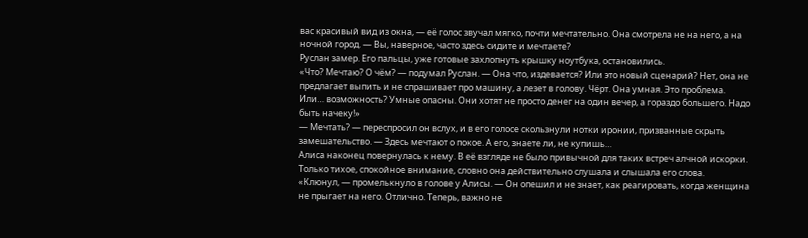вас красивый вид из окна, — её голос звучал мягко, почти мечтательно. Она смотрела не на него, а на ночной город. — Вы, наверное, часто здесь сидите и мечтаете?
Руслан замер. Его пальцы, уже готовые захлопнуть крышку ноутбука, остановились.
«Что? Мечтаю? О чём? — подумал Руслан. — Она что, издевается? Или это новый сценарий? Нет, она не предлагает выпить и не спрашивает про машину, а лезет в голову. Чёрт. Она умная. Это проблема. Или… возможность? Умные опасны. Они хотят не просто денег на один вечер, а гораздо большего. Надо быть начеку!»
— Мечтать? — переспросил он вслух, и в его голосе скользнули нотки иронии, призванные скрыть замешательство. — Здесь мечтают о покое. А его, знаете ли, не купишь…
Алиса наконец повернулась к нему. В её взгляде не было привычной для таких встреч алчной искорки. Только тихое, спокойное внимание, словно она действительно слушала и слышала его слова.
«Клюнул, — промелькнуло в голове у Алисы. — Он опешил и не знает, как реагировать, когда женщина не прыгает на него. Отлично. Теперь, важно не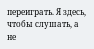переиграть. Я здесь, чтобы слушать, а не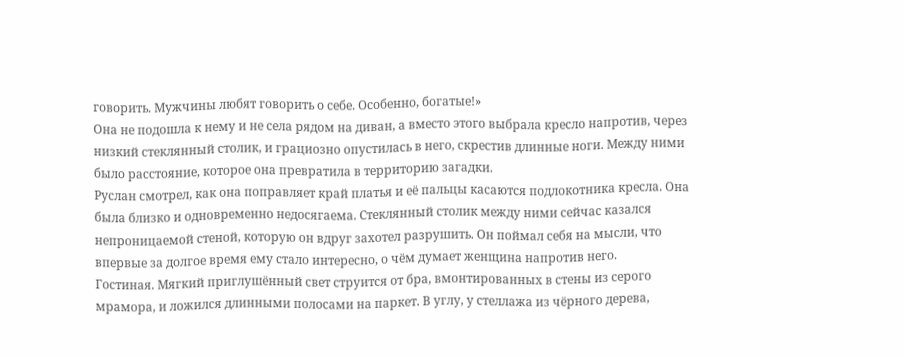говорить. Мужчины любят говорить о себе. Особенно, богатые!»
Она не подошла к нему и не села рядом на диван, а вместо этого выбрала кресло напротив, через низкий стеклянный столик, и грациозно опустилась в него, скрестив длинные ноги. Между ними было расстояние, которое она превратила в территорию загадки.
Руслан смотрел, как она поправляет край платья и её пальцы касаются подлокотника кресла. Она была близко и одновременно недосягаема. Стеклянный столик между ними сейчас казался непроницаемой стеной, которую он вдруг захотел разрушить. Он поймал себя на мысли, что впервые за долгое время ему стало интересно, о чём думает женщина напротив него.
Гостиная. Мягкий приглушённый свет струится от бра, вмонтированных в стены из серого мрамора, и ложился длинными полосами на паркет. В углу, у стеллажа из чёрного дерева,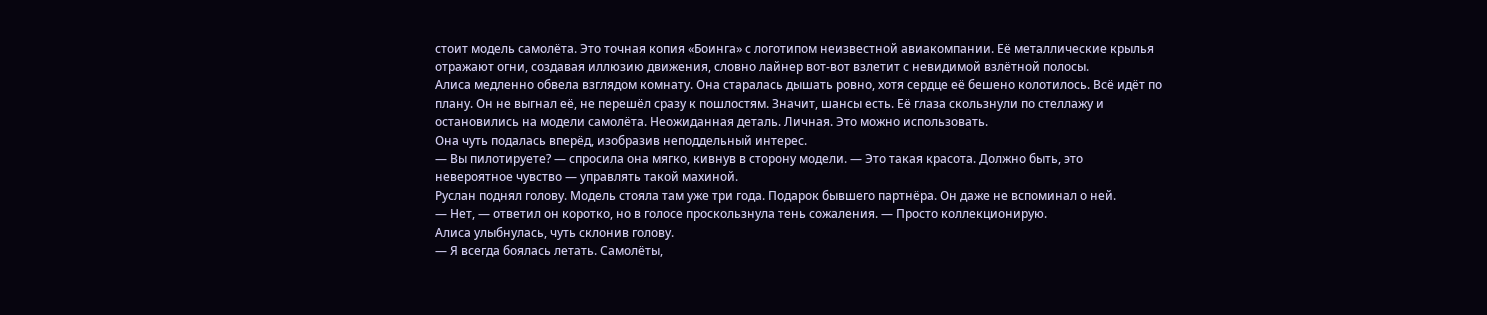стоит модель самолёта. Это точная копия «Боинга» с логотипом неизвестной авиакомпании. Её металлические крылья отражают огни, создавая иллюзию движения, словно лайнер вот‑вот взлетит с невидимой взлётной полосы.
Алиса медленно обвела взглядом комнату. Она старалась дышать ровно, хотя сердце её бешено колотилось. Всё идёт по плану. Он не выгнал её, не перешёл сразу к пошлостям. Значит, шансы есть. Её глаза скользнули по стеллажу и остановились на модели самолёта. Неожиданная деталь. Личная. Это можно использовать.
Она чуть подалась вперёд, изобразив неподдельный интерес.
— Вы пилотируете? — спросила она мягко, кивнув в сторону модели. — Это такая красота. Должно быть, это невероятное чувство — управлять такой махиной.
Руслан поднял голову. Модель стояла там уже три года. Подарок бывшего партнёра. Он даже не вспоминал о ней.
— Нет, — ответил он коротко, но в голосе проскользнула тень сожаления. — Просто коллекционирую.
Алиса улыбнулась, чуть склонив голову.
— Я всегда боялась летать. Самолёты,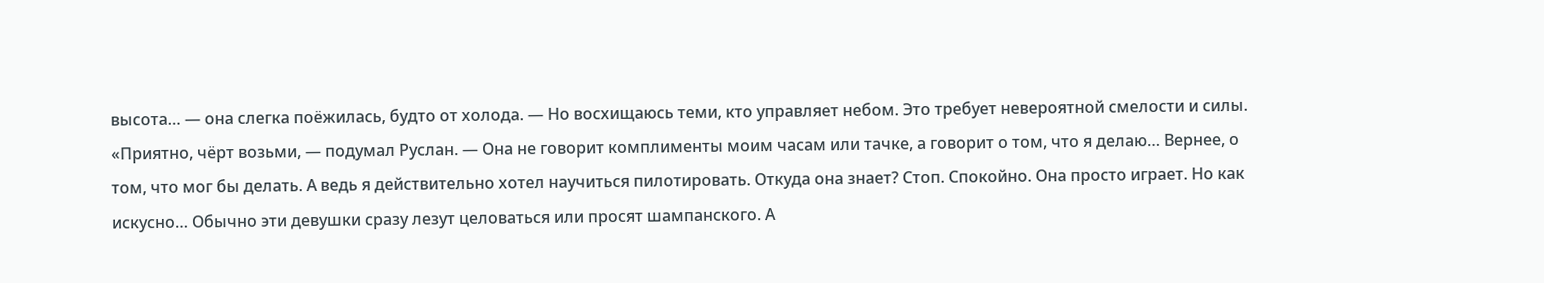высота… — она слегка поёжилась, будто от холода. — Но восхищаюсь теми, кто управляет небом. Это требует невероятной смелости и силы.
«Приятно, чёрт возьми, — подумал Руслан. — Она не говорит комплименты моим часам или тачке, а говорит о том, что я делаю… Вернее, о том, что мог бы делать. А ведь я действительно хотел научиться пилотировать. Откуда она знает? Стоп. Спокойно. Она просто играет. Но как искусно… Обычно эти девушки сразу лезут целоваться или просят шампанского. А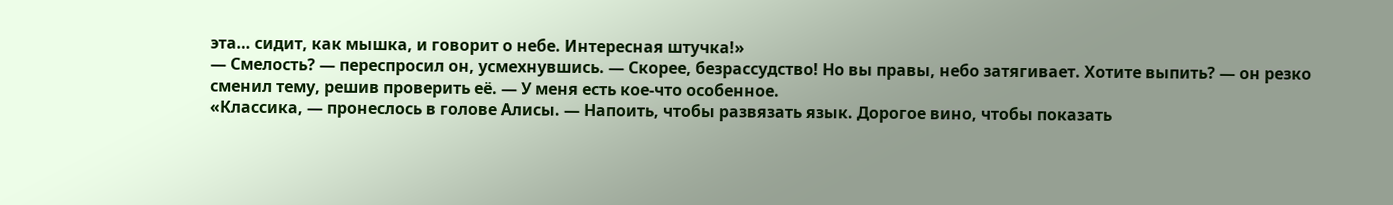эта… сидит, как мышка, и говорит о небе. Интересная штучка!»
— Смелость? — переспросил он, усмехнувшись. — Скорее, безрассудство! Но вы правы, небо затягивает. Хотите выпить? — он резко сменил тему, решив проверить её. — У меня есть кое‑что особенное.
«Классика, — пронеслось в голове Алисы. — Напоить, чтобы развязать язык. Дорогое вино, чтобы показать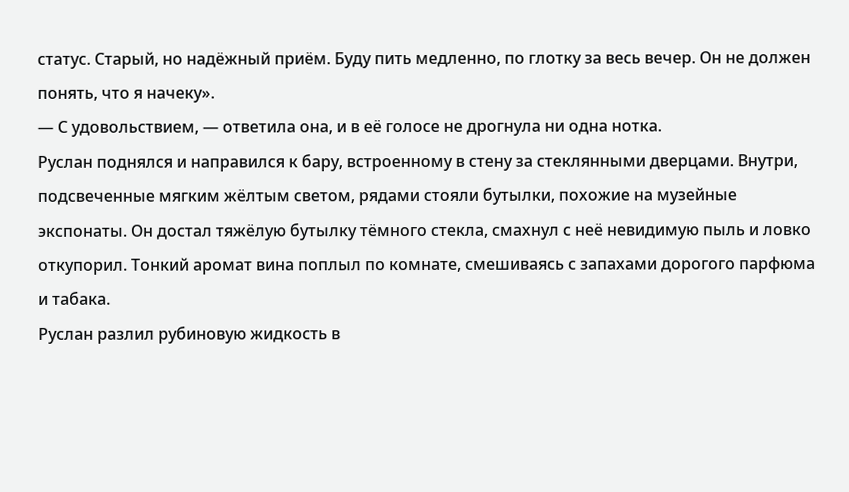статус. Старый, но надёжный приём. Буду пить медленно, по глотку за весь вечер. Он не должен понять, что я начеку».
— С удовольствием, — ответила она, и в её голосе не дрогнула ни одна нотка.
Руслан поднялся и направился к бару, встроенному в стену за стеклянными дверцами. Внутри, подсвеченные мягким жёлтым светом, рядами стояли бутылки, похожие на музейные экспонаты. Он достал тяжёлую бутылку тёмного стекла, смахнул с неё невидимую пыль и ловко откупорил. Тонкий аромат вина поплыл по комнате, смешиваясь с запахами дорогого парфюма и табака.
Руслан разлил рубиновую жидкость в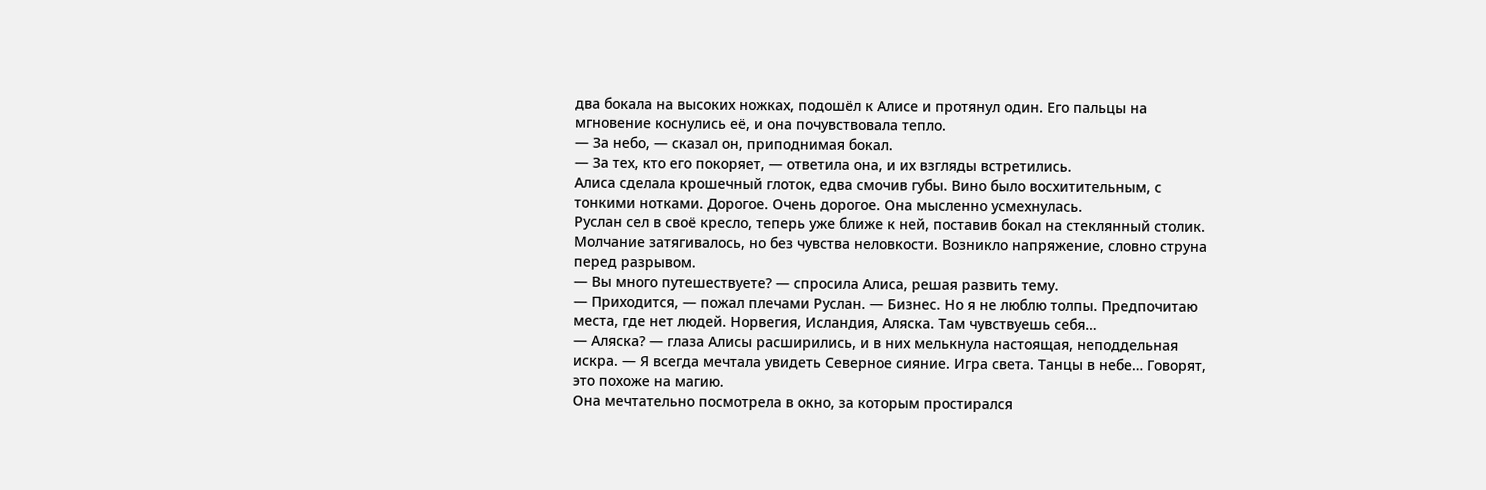два бокала на высоких ножках, подошёл к Алисе и протянул один. Его пальцы на мгновение коснулись её, и она почувствовала тепло.
— За небо, — сказал он, приподнимая бокал.
— За тех, кто его покоряет, — ответила она, и их взгляды встретились.
Алиса сделала крошечный глоток, едва смочив губы. Вино было восхитительным, с тонкими нотками. Дорогое. Очень дорогое. Она мысленно усмехнулась.
Руслан сел в своё кресло, теперь уже ближе к ней, поставив бокал на стеклянный столик. Молчание затягивалось, но без чувства неловкости. Возникло напряжение, словно струна перед разрывом.
— Вы много путешествуете? — спросила Алиса, решая развить тему.
— Приходится, — пожал плечами Руслан. — Бизнес. Но я не люблю толпы. Предпочитаю места, где нет людей. Норвегия, Исландия, Аляска. Там чувствуешь себя…
— Аляска? — глаза Алисы расширились, и в них мелькнула настоящая, неподдельная искра. — Я всегда мечтала увидеть Северное сияние. Игра света. Танцы в небе… Говорят, это похоже на магию.
Она мечтательно посмотрела в окно, за которым простирался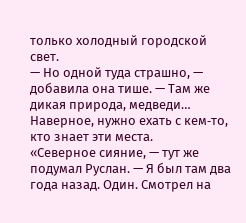только холодный городской свет.
— Но одной туда страшно, — добавила она тише. — Там же дикая природа, медведи… Наверное, нужно ехать с кем‑то, кто знает эти места.
«Северное сияние, — тут же подумал Руслан. — Я был там два года назад. Один. Смотрел на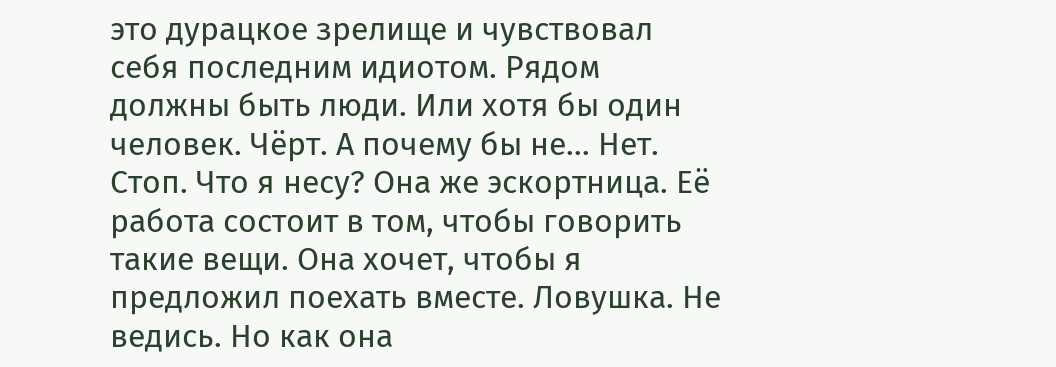это дурацкое зрелище и чувствовал себя последним идиотом. Рядом должны быть люди. Или хотя бы один человек. Чёрт. А почему бы не… Нет. Стоп. Что я несу? Она же эскортница. Её работа состоит в том, чтобы говорить такие вещи. Она хочет, чтобы я предложил поехать вместе. Ловушка. Не ведись. Но как она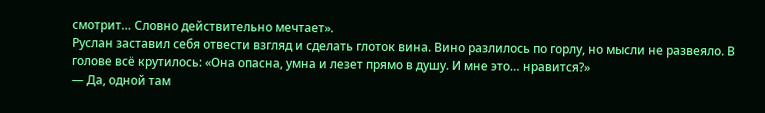смотрит… Словно действительно мечтает».
Руслан заставил себя отвести взгляд и сделать глоток вина. Вино разлилось по горлу, но мысли не развеяло. В голове всё крутилось: «Она опасна, умна и лезет прямо в душу. И мне это… нравится?»
— Да, одной там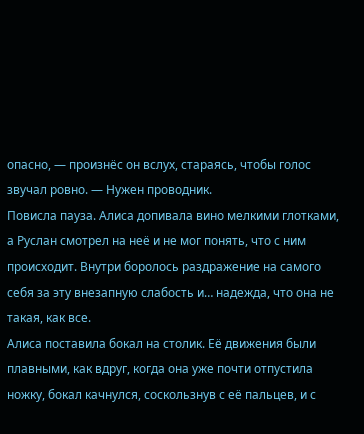опасно, — произнёс он вслух, стараясь, чтобы голос звучал ровно. — Нужен проводник.
Повисла пауза. Алиса допивала вино мелкими глотками, а Руслан смотрел на неё и не мог понять, что с ним происходит. Внутри боролось раздражение на самого себя за эту внезапную слабость и… надежда, что она не такая, как все.
Алиса поставила бокал на столик. Её движения были плавными, как вдруг, когда она уже почти отпустила ножку, бокал качнулся, соскользнув с её пальцев, и с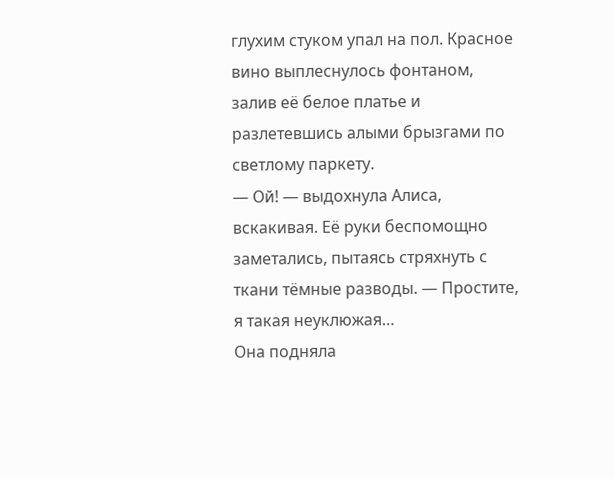глухим стуком упал на пол. Красное вино выплеснулось фонтаном, залив её белое платье и разлетевшись алыми брызгами по светлому паркету.
— Ой! — выдохнула Алиса, вскакивая. Её руки беспомощно заметались, пытаясь стряхнуть с ткани тёмные разводы. — Простите, я такая неуклюжая…
Она подняла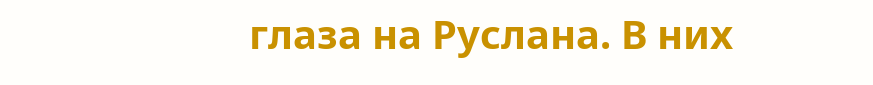глаза на Руслана. В них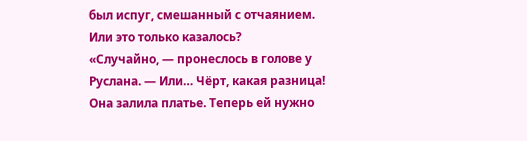был испуг, смешанный с отчаянием. Или это только казалось?
«Случайно, — пронеслось в голове у Руслана. — Или… Чёрт, какая разница! Она залила платье. Теперь ей нужно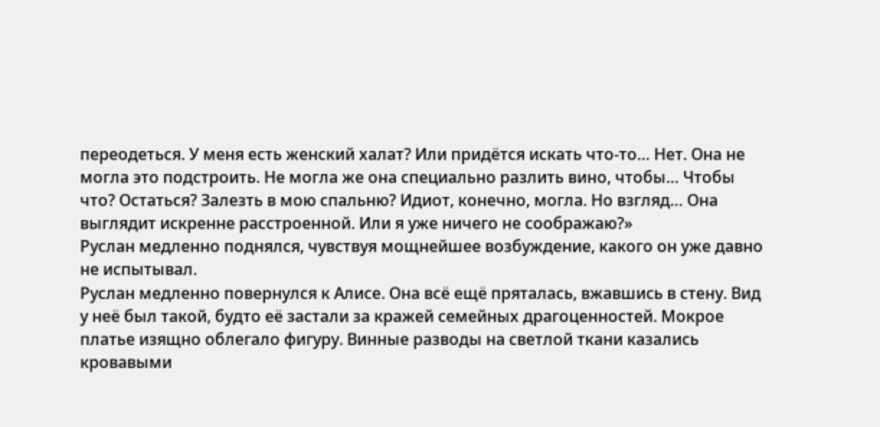переодеться. У меня есть женский халат? Или придётся искать что‑то… Нет. Она не могла это подстроить. Не могла же она специально разлить вино, чтобы… Чтобы что? Остаться? Залезть в мою спальню? Идиот, конечно, могла. Но взгляд… Она выглядит искренне расстроенной. Или я уже ничего не соображаю?»
Руслан медленно поднялся, чувствуя мощнейшее возбуждение, какого он уже давно не испытывал.
Руслан медленно повернулся к Алисе. Она всё ещё пряталась, вжавшись в стену. Вид у неё был такой, будто её застали за кражей семейных драгоценностей. Мокрое платье изящно облегало фигуру. Винные разводы на светлой ткани казались кровавыми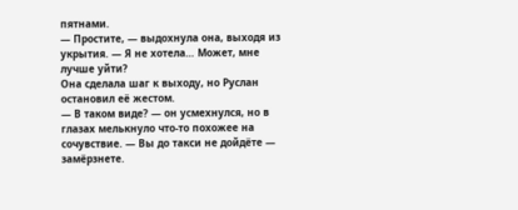пятнами.
— Простите, — выдохнула она, выходя из укрытия. — Я не хотела… Может, мне лучше уйти?
Она сделала шаг к выходу, но Руслан остановил её жестом.
— В таком виде? — он усмехнулся, но в глазах мелькнуло что‑то похожее на сочувствие. — Вы до такси не дойдёте — замёрзнете.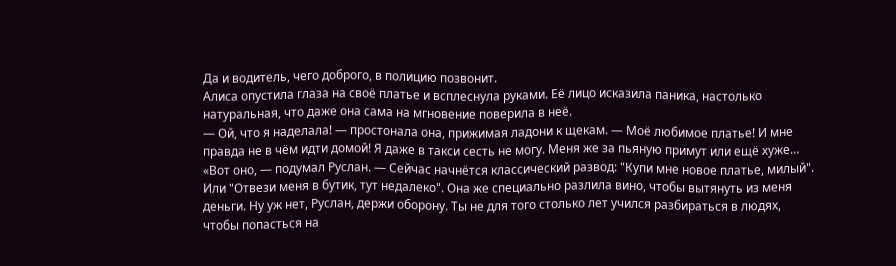Да и водитель, чего доброго, в полицию позвонит.
Алиса опустила глаза на своё платье и всплеснула руками. Её лицо исказила паника, настолько натуральная, что даже она сама на мгновение поверила в неё.
— Ой, что я наделала! — простонала она, прижимая ладони к щекам. — Моё любимое платье! И мне правда не в чём идти домой! Я даже в такси сесть не могу. Меня же за пьяную примут или ещё хуже…
«Вот оно, — подумал Руслан. — Сейчас начнётся классический развод: "Купи мне новое платье, милый". Или "Отвези меня в бутик, тут недалеко". Она же специально разлила вино, чтобы вытянуть из меня деньги. Ну уж нет, Руслан, держи оборону. Ты не для того столько лет учился разбираться в людях, чтобы попасться на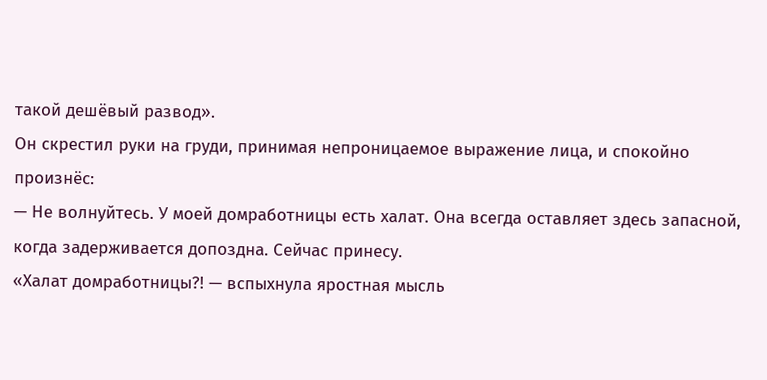такой дешёвый развод».
Он скрестил руки на груди, принимая непроницаемое выражение лица, и спокойно произнёс:
— Не волнуйтесь. У моей домработницы есть халат. Она всегда оставляет здесь запасной, когда задерживается допоздна. Сейчас принесу.
«Халат домработницы?! — вспыхнула яростная мысль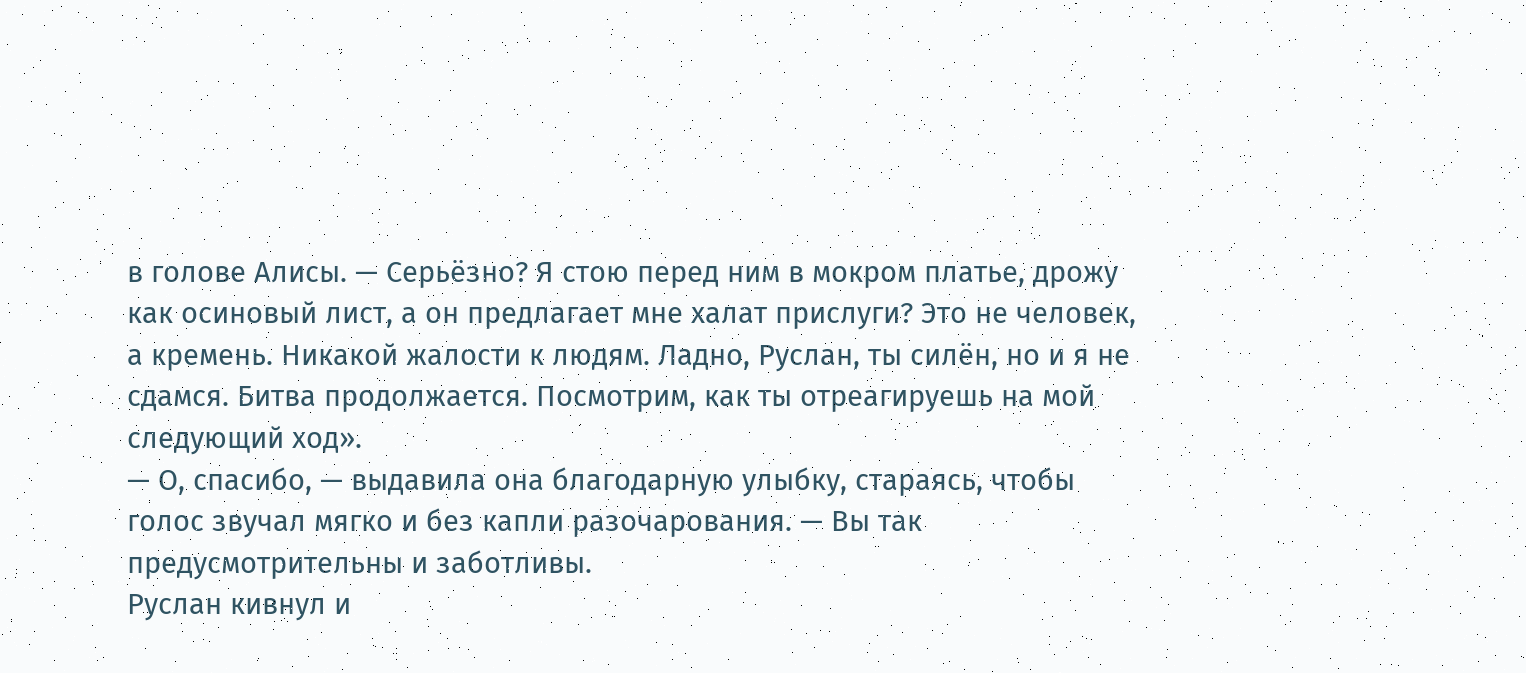в голове Алисы. — Серьёзно? Я стою перед ним в мокром платье, дрожу как осиновый лист, а он предлагает мне халат прислуги? Это не человек, а кремень. Никакой жалости к людям. Ладно, Руслан, ты силён, но и я не сдамся. Битва продолжается. Посмотрим, как ты отреагируешь на мой следующий ход».
— О, спасибо, — выдавила она благодарную улыбку, стараясь, чтобы голос звучал мягко и без капли разочарования. — Вы так предусмотрительны и заботливы.
Руслан кивнул и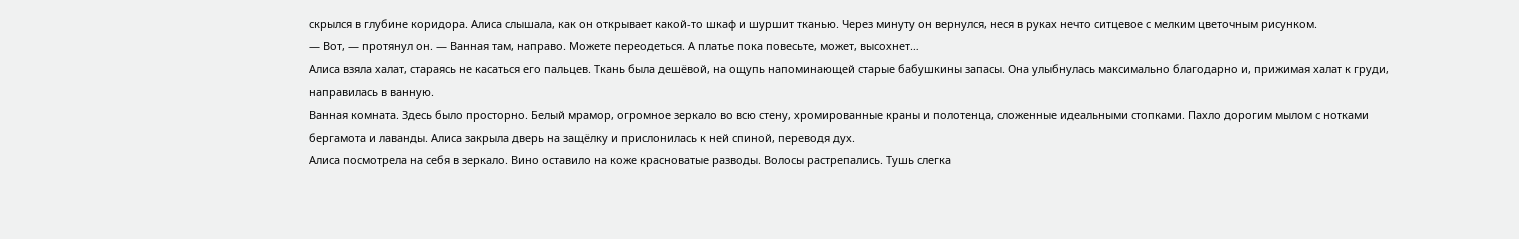скрылся в глубине коридора. Алиса слышала, как он открывает какой‑то шкаф и шуршит тканью. Через минуту он вернулся, неся в руках нечто ситцевое с мелким цветочным рисунком.
— Вот, — протянул он. — Ванная там, направо. Можете переодеться. А платье пока повесьте, может, высохнет…
Алиса взяла халат, стараясь не касаться его пальцев. Ткань была дешёвой, на ощупь напоминающей старые бабушкины запасы. Она улыбнулась максимально благодарно и, прижимая халат к груди, направилась в ванную.
Ванная комната. Здесь было просторно. Белый мрамор, огромное зеркало во всю стену, хромированные краны и полотенца, сложенные идеальными стопками. Пахло дорогим мылом с нотками бергамота и лаванды. Алиса закрыла дверь на защёлку и прислонилась к ней спиной, переводя дух.
Алиса посмотрела на себя в зеркало. Вино оставило на коже красноватые разводы. Волосы растрепались. Тушь слегка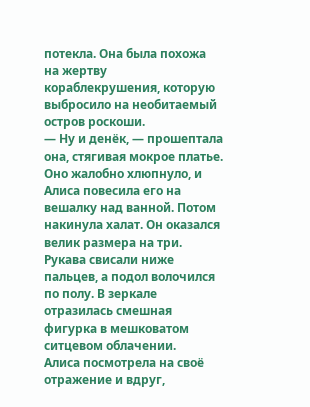потекла. Она была похожа на жертву кораблекрушения, которую выбросило на необитаемый остров роскоши.
— Ну и денёк, — прошептала она, стягивая мокрое платье.
Оно жалобно хлюпнуло, и Алиса повесила его на вешалку над ванной. Потом накинула халат. Он оказался велик размера на три. Рукава свисали ниже пальцев, а подол волочился по полу. В зеркале отразилась смешная фигурка в мешковатом ситцевом облачении.
Алиса посмотрела на своё отражение и вдруг,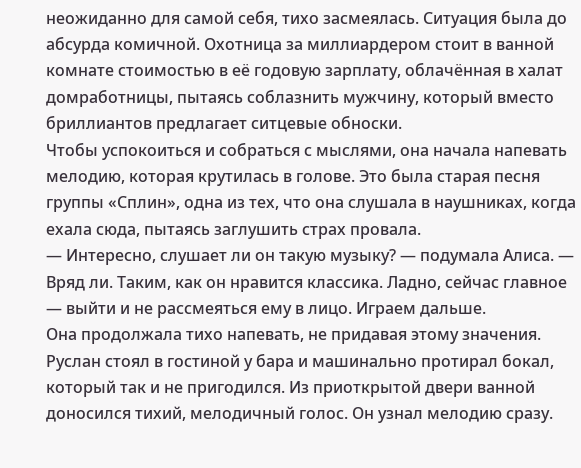неожиданно для самой себя, тихо засмеялась. Ситуация была до абсурда комичной. Охотница за миллиардером стоит в ванной комнате стоимостью в её годовую зарплату, облачённая в халат домработницы, пытаясь соблазнить мужчину, который вместо бриллиантов предлагает ситцевые обноски.
Чтобы успокоиться и собраться с мыслями, она начала напевать мелодию, которая крутилась в голове. Это была старая песня группы «Сплин», одна из тех, что она слушала в наушниках, когда ехала сюда, пытаясь заглушить страх провала.
— Интересно, слушает ли он такую музыку? — подумала Алиса. — Вряд ли. Таким, как он нравится классика. Ладно, сейчас главное — выйти и не рассмеяться ему в лицо. Играем дальше.
Она продолжала тихо напевать, не придавая этому значения. Руслан стоял в гостиной у бара и машинально протирал бокал, который так и не пригодился. Из приоткрытой двери ванной доносился тихий, мелодичный голос. Он узнал мелодию сразу.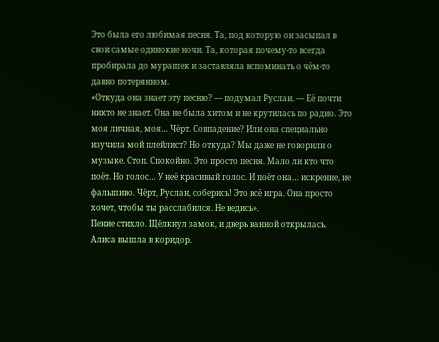Это была его любимая песня. Та, под которую он засыпал в свои самые одинокие ночи. Та, которая почему‑то всегда пробирала до мурашек и заставляла вспоминать о чём‑то давно потерянном.
«Откуда она знает эту песню? — подумал Руслан. — Её почти никто не знает. Она не была хитом и не крутилась по радио. Это моя личная, моя… Чёрт. Совпадение? Или она специально изучила мой плейлист? Но откуда? Мы даже не говорили о музыке. Стоп. Спокойно. Это просто песня. Мало ли кто что поёт. Но голос… У неё красивый голос. И поёт она… искренне, не фальшиво. Чёрт, Руслан, соберись! Это всё игра. Она просто хочет, чтобы ты расслабился. Не ведись».
Пение стихло. Щёлкнул замок, и дверь ванной открылась. Алиса вышла в коридор.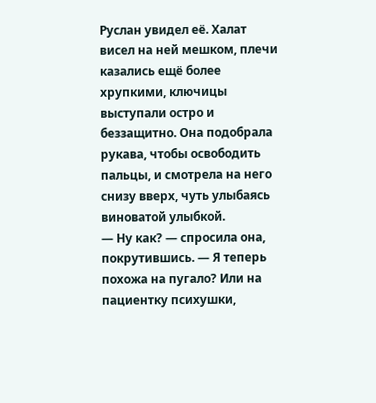Руслан увидел её. Халат висел на ней мешком, плечи казались ещё более хрупкими, ключицы выступали остро и беззащитно. Она подобрала рукава, чтобы освободить пальцы, и смотрела на него снизу вверх, чуть улыбаясь виноватой улыбкой.
— Ну как? — спросила она, покрутившись. — Я теперь похожа на пугало? Или на пациентку психушки,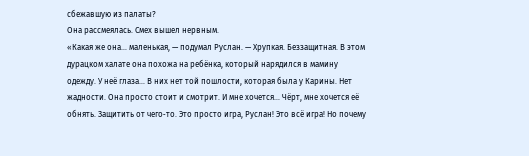сбежавшую из палаты?
Она рассмеялась. Смех вышел нервным.
«Какая же она… маленькая, — подумал Руслан. — Хрупкая. Беззащитная. В этом дурацком халате она похожа на ребёнка, который нарядился в мамину одежду. У неё глаза… В них нет той пошлости, которая была у Карины. Нет жадности. Она просто стоит и смотрит. И мне хочется… Чёрт, мне хочется её обнять. Защитить от чего‑то. Это просто игра, Руслан! Это всё игра! Но почему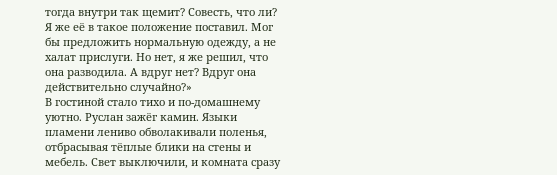тогда внутри так щемит? Совесть, что ли? Я же её в такое положение поставил. Мог бы предложить нормальную одежду, а не халат прислуги. Но нет, я же решил, что она разводила. А вдруг нет? Вдруг она действительно случайно?»
В гостиной стало тихо и по‑домашнему уютно. Руслан зажёг камин. Языки пламени лениво обволакивали поленья, отбрасывая тёплые блики на стены и мебель. Свет выключили, и комната сразу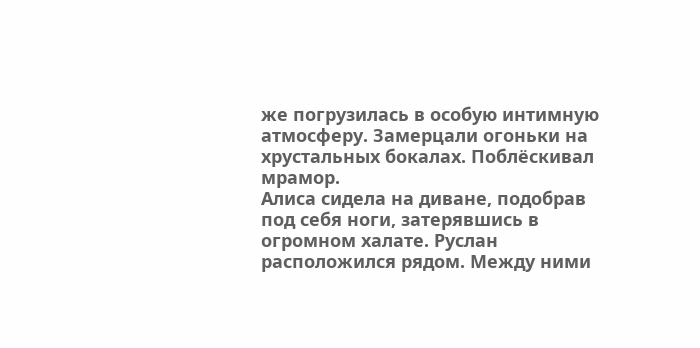же погрузилась в особую интимную атмосферу. Замерцали огоньки на хрустальных бокалах. Поблёскивал мрамор.
Алиса сидела на диване, подобрав под себя ноги, затерявшись в огромном халате. Руслан расположился рядом. Между ними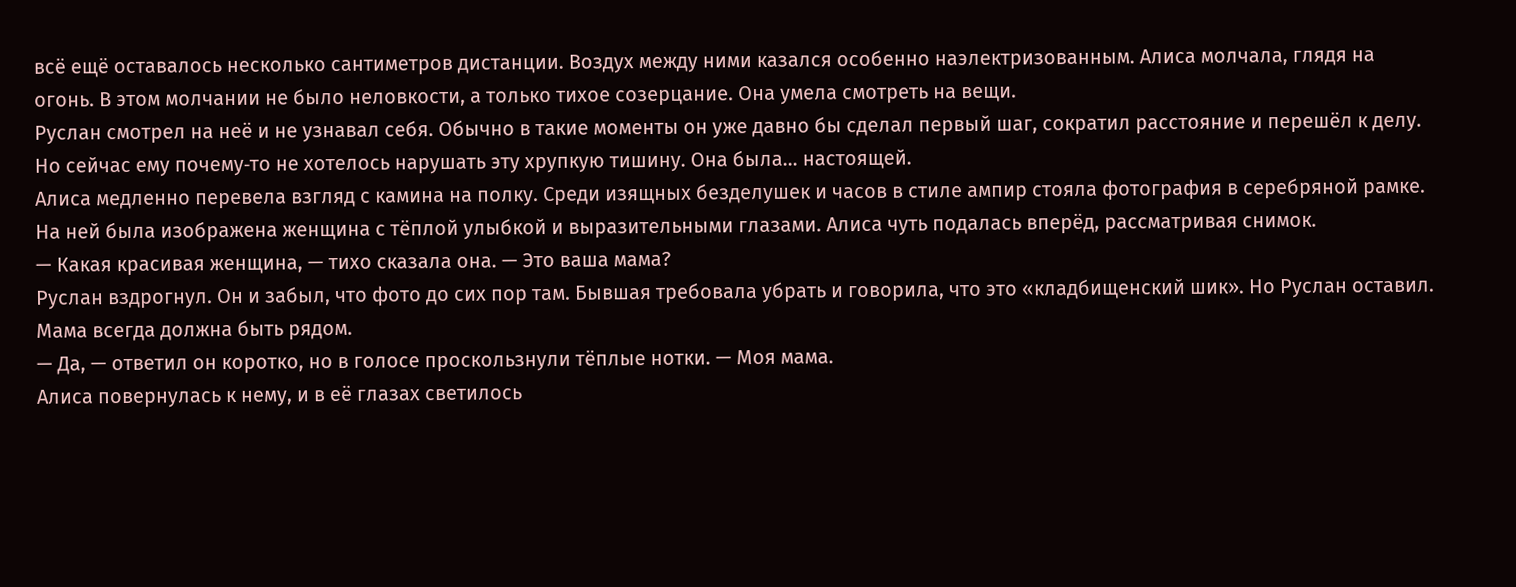всё ещё оставалось несколько сантиметров дистанции. Воздух между ними казался особенно наэлектризованным. Алиса молчала, глядя на огонь. В этом молчании не было неловкости, а только тихое созерцание. Она умела смотреть на вещи.
Руслан смотрел на неё и не узнавал себя. Обычно в такие моменты он уже давно бы сделал первый шаг, сократил расстояние и перешёл к делу. Но сейчас ему почему‑то не хотелось нарушать эту хрупкую тишину. Она была… настоящей.
Алиса медленно перевела взгляд с камина на полку. Среди изящных безделушек и часов в стиле ампир стояла фотография в серебряной рамке. На ней была изображена женщина с тёплой улыбкой и выразительными глазами. Алиса чуть подалась вперёд, рассматривая снимок.
— Какая красивая женщина, — тихо сказала она. — Это ваша мама?
Руслан вздрогнул. Он и забыл, что фото до сих пор там. Бывшая требовала убрать и говорила, что это «кладбищенский шик». Но Руслан оставил. Мама всегда должна быть рядом.
— Да, — ответил он коротко, но в голосе проскользнули тёплые нотки. — Моя мама.
Алиса повернулась к нему, и в её глазах светилось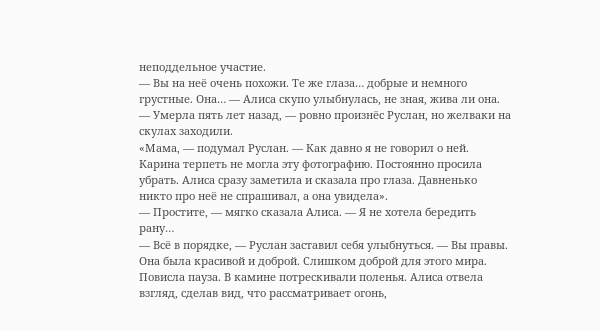неподдельное участие.
— Вы на неё очень похожи. Те же глаза… добрые и немного грустные. Она… — Алиса скупо улыбнулась, не зная, жива ли она.
— Умерла пять лет назад, — ровно произнёс Руслан, но желваки на скулах заходили.
«Мама, — подумал Руслан. — Как давно я не говорил о ней. Карина терпеть не могла эту фотографию. Постоянно просила убрать. Алиса сразу заметила и сказала про глаза. Давненько никто про неё не спрашивал, а она увидела».
— Простите, — мягко сказала Алиса. — Я не хотела бередить рану…
— Всё в порядке, — Руслан заставил себя улыбнуться. — Вы правы. Она была красивой и доброй. Слишком доброй для этого мира.
Повисла пауза. В камине потрескивали поленья. Алиса отвела взгляд, сделав вид, что рассматривает огонь,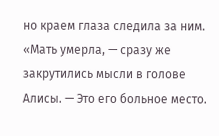но краем глаза следила за ним.
«Мать умерла, — сразу же закрутились мысли в голове Алисы. — Это его больное место.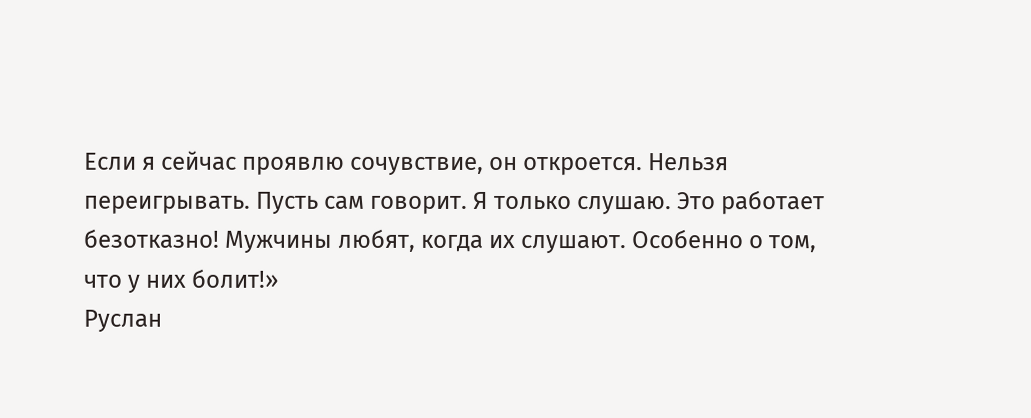Если я сейчас проявлю сочувствие, он откроется. Нельзя переигрывать. Пусть сам говорит. Я только слушаю. Это работает безотказно! Мужчины любят, когда их слушают. Особенно о том, что у них болит!»
Руслан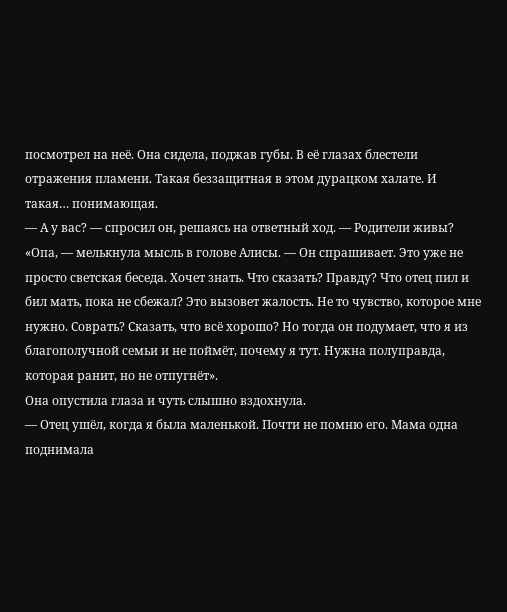посмотрел на неё. Она сидела, поджав губы. В её глазах блестели отражения пламени. Такая беззащитная в этом дурацком халате. И такая… понимающая.
— А у вас? — спросил он, решаясь на ответный ход. — Родители живы?
«Опа, — мелькнула мысль в голове Алисы. — Он спрашивает. Это уже не просто светская беседа. Хочет знать. Что сказать? Правду? Что отец пил и бил мать, пока не сбежал? Это вызовет жалость. Не то чувство, которое мне нужно. Соврать? Сказать, что всё хорошо? Но тогда он подумает, что я из благополучной семьи и не поймёт, почему я тут. Нужна полуправда, которая ранит, но не отпугнёт».
Она опустила глаза и чуть слышно вздохнула.
— Отец ушёл, когда я была маленькой. Почти не помню его. Мама одна поднимала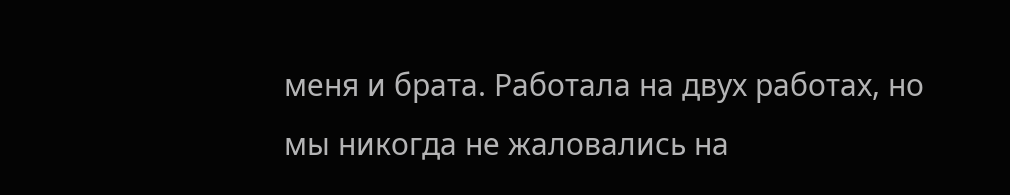меня и брата. Работала на двух работах, но мы никогда не жаловались на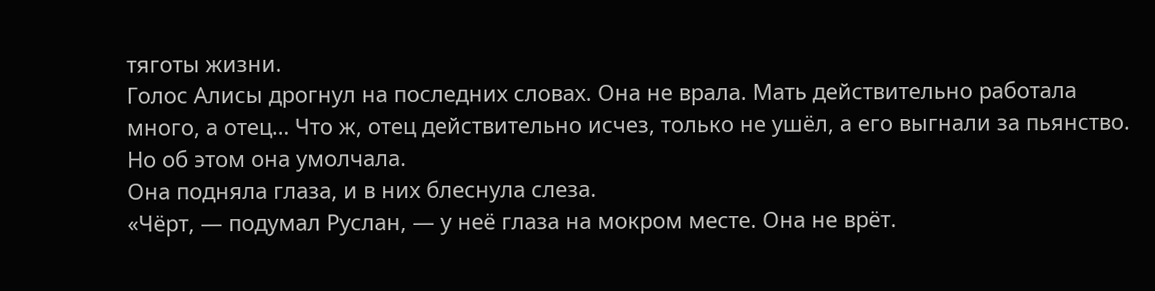тяготы жизни.
Голос Алисы дрогнул на последних словах. Она не врала. Мать действительно работала много, а отец… Что ж, отец действительно исчез, только не ушёл, а его выгнали за пьянство. Но об этом она умолчала.
Она подняла глаза, и в них блеснула слеза.
«Чёрт, — подумал Руслан, — у неё глаза на мокром месте. Она не врёт.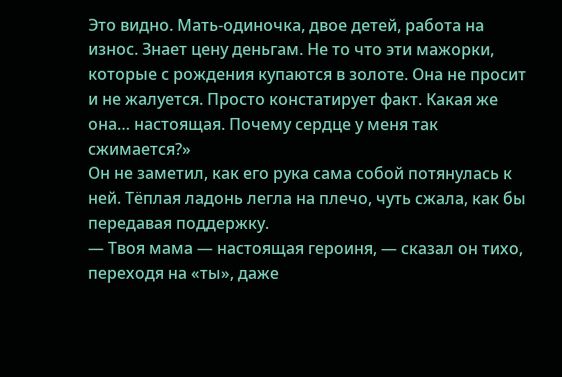Это видно. Мать‑одиночка, двое детей, работа на износ. Знает цену деньгам. Не то что эти мажорки, которые с рождения купаются в золоте. Она не просит и не жалуется. Просто констатирует факт. Какая же она… настоящая. Почему сердце у меня так сжимается?»
Он не заметил, как его рука сама собой потянулась к ней. Тёплая ладонь легла на плечо, чуть сжала, как бы передавая поддержку.
— Твоя мама — настоящая героиня, — сказал он тихо, переходя на «ты», даже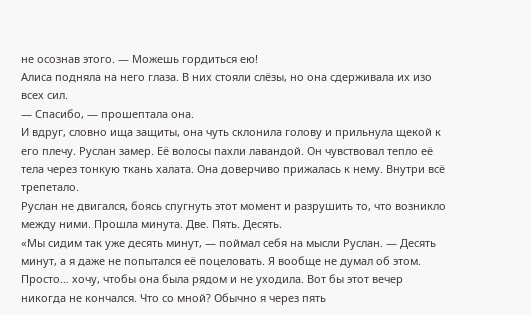не осознав этого. — Можешь гордиться ею!
Алиса подняла на него глаза. В них стояли слёзы, но она сдерживала их изо всех сил.
— Спасибо, — прошептала она.
И вдруг, словно ища защиты, она чуть склонила голову и прильнула щекой к его плечу. Руслан замер. Её волосы пахли лавандой. Он чувствовал тепло её тела через тонкую ткань халата. Она доверчиво прижалась к нему. Внутри всё трепетало.
Руслан не двигался, боясь спугнуть этот момент и разрушить то, что возникло между ними. Прошла минута. Две. Пять. Десять.
«Мы сидим так уже десять минут, — поймал себя на мысли Руслан. — Десять минут, а я даже не попытался её поцеловать. Я вообще не думал об этом. Просто… хочу, чтобы она была рядом и не уходила. Вот бы этот вечер никогда не кончался. Что со мной? Обычно я через пять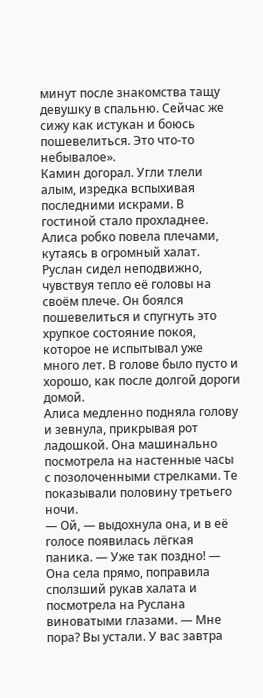минут после знакомства тащу девушку в спальню. Сейчас же сижу как истукан и боюсь пошевелиться. Это что‑то небывалое».
Камин догорал. Угли тлели алым, изредка вспыхивая последними искрами. В гостиной стало прохладнее. Алиса робко повела плечами, кутаясь в огромный халат. Руслан сидел неподвижно, чувствуя тепло её головы на своём плече. Он боялся пошевелиться и спугнуть это хрупкое состояние покоя, которое не испытывал уже много лет. В голове было пусто и хорошо, как после долгой дороги домой.
Алиса медленно подняла голову и зевнула, прикрывая рот ладошкой. Она машинально посмотрела на настенные часы с позолоченными стрелками. Те показывали половину третьего ночи.
— Ой, — выдохнула она, и в её голосе появилась лёгкая паника. — Уже так поздно! — Она села прямо, поправила сползший рукав халата и посмотрела на Руслана виноватыми глазами. — Мне пора? Вы устали. У вас завтра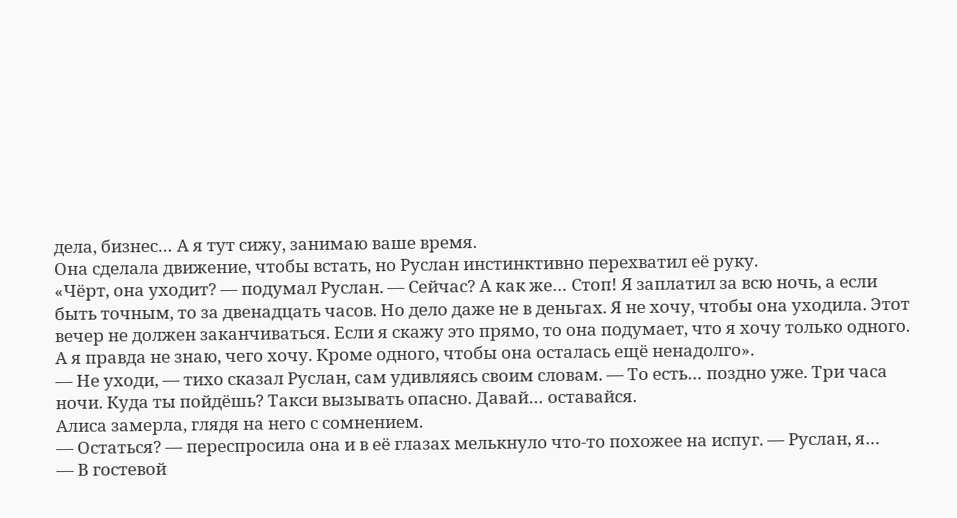дела, бизнес… А я тут сижу, занимаю ваше время.
Она сделала движение, чтобы встать, но Руслан инстинктивно перехватил её руку.
«Чёрт, она уходит? — подумал Руслан. — Сейчас? А как же… Стоп! Я заплатил за всю ночь, а если быть точным, то за двенадцать часов. Но дело даже не в деньгах. Я не хочу, чтобы она уходила. Этот вечер не должен заканчиваться. Если я скажу это прямо, то она подумает, что я хочу только одного. А я правда не знаю, чего хочу. Кроме одного, чтобы она осталась ещё ненадолго».
— Не уходи, — тихо сказал Руслан, сам удивляясь своим словам. — То есть… поздно уже. Три часа ночи. Куда ты пойдёшь? Такси вызывать опасно. Давай… оставайся.
Алиса замерла, глядя на него с сомнением.
— Остаться? — переспросила она и в её глазах мелькнуло что-то похожее на испуг. — Руслан, я…
— В гостевой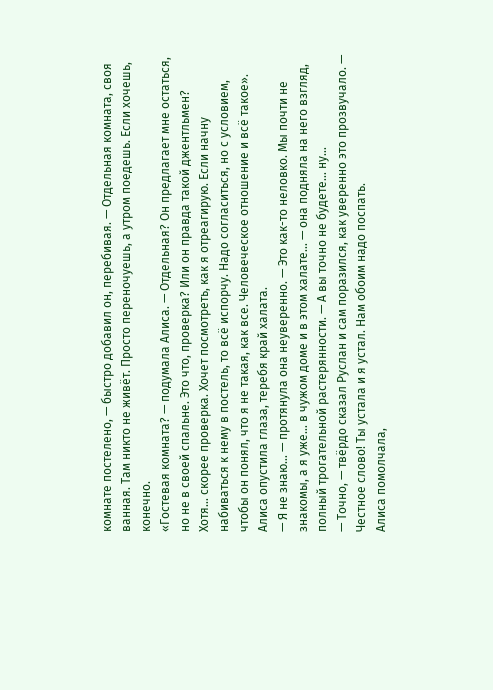комнате постелено, — быстро добавил он, перебивая. — Отдельная комната, своя ванная. Там никто не живёт. Просто переночуешь, а утром поедешь. Если хочешь, конечно.
«Гостевая комната? — подумала Алиса. — Отдельная? Он предлагает мне остаться, но не в своей спальне. Это что, проверка? Или он правда такой джентльмен? Хотя… скорее проверка. Хочет посмотреть, как я отреагирую. Если начну набиваться к нему в постель, то всё испорчу. Надо согласиться, но с условием, чтобы он понял, что я не такая, как все. Человеческое отношение и всё такое».
Алиса опустила глаза, теребя край халата.
— Я не знаю… — протянула она неуверенно. — Это как-то неловко. Мы почти не знакомы, а я уже… в чужом доме и в этом халате… — она подняла на него взгляд, полный трогательной растерянности. — А вы точно не будете… ну…
— Точно, — твёрдо сказал Руслан и сам поразился, как уверенно это прозвучало. — Честное слово! Ты устала и я устал. Нам обоим надо поспать.
Алиса помолчала,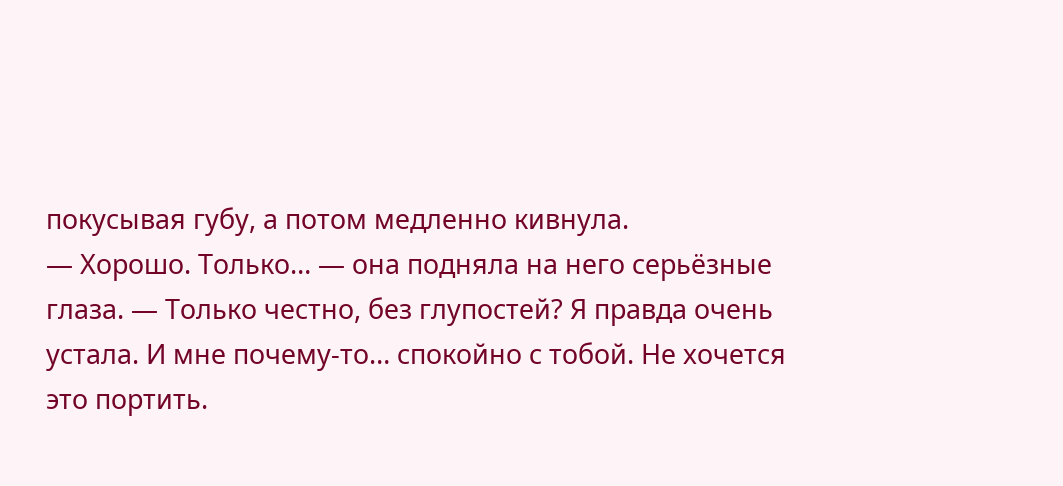покусывая губу, а потом медленно кивнула.
— Хорошо. Только… — она подняла на него серьёзные глаза. — Только честно, без глупостей? Я правда очень устала. И мне почему-то… спокойно с тобой. Не хочется это портить.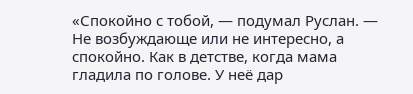«Спокойно с тобой, — подумал Руслан. — Не возбуждающе или не интересно, а спокойно. Как в детстве, когда мама гладила по голове. У неё дар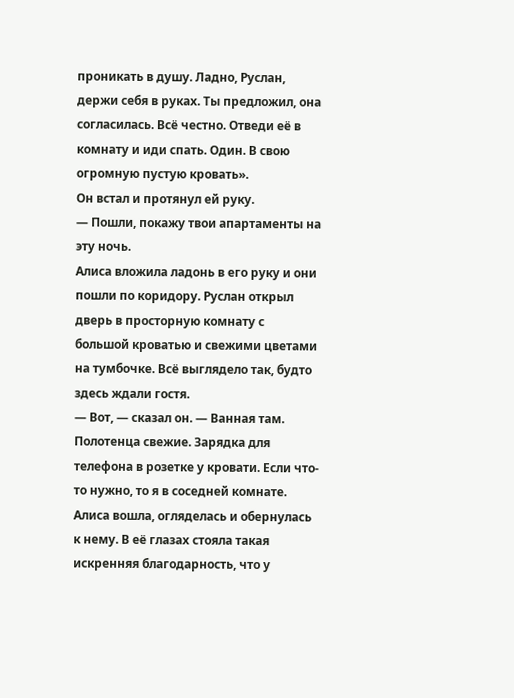проникать в душу. Ладно, Руслан, держи себя в руках. Ты предложил, она согласилась. Всё честно. Отведи её в комнату и иди спать. Один. В свою огромную пустую кровать».
Он встал и протянул ей руку.
— Пошли, покажу твои апартаменты на эту ночь.
Алиса вложила ладонь в его руку и они пошли по коридору. Руслан открыл дверь в просторную комнату с большой кроватью и свежими цветами на тумбочке. Всё выглядело так, будто здесь ждали гостя.
— Вот, — сказал он. — Ванная там. Полотенца свежие. Зарядка для телефона в розетке у кровати. Если что-то нужно, то я в соседней комнате.
Алиса вошла, огляделась и обернулась к нему. В её глазах стояла такая искренняя благодарность, что у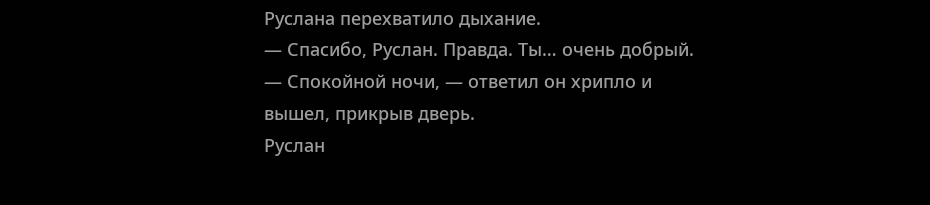Руслана перехватило дыхание.
— Спасибо, Руслан. Правда. Ты… очень добрый.
— Спокойной ночи, — ответил он хрипло и вышел, прикрыв дверь.
Руслан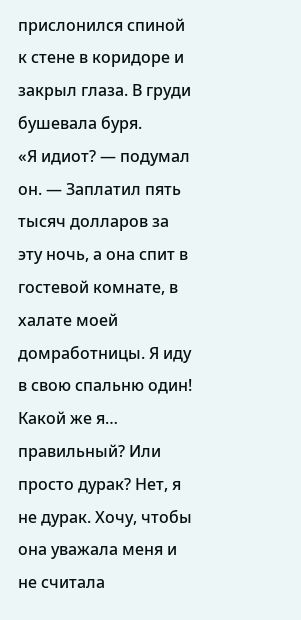прислонился спиной к стене в коридоре и закрыл глаза. В груди бушевала буря.
«Я идиот? — подумал он. — Заплатил пять тысяч долларов за эту ночь, а она спит в гостевой комнате, в халате моей домработницы. Я иду в свою спальню один! Какой же я… правильный? Или просто дурак? Нет, я не дурак. Хочу, чтобы она уважала меня и не считала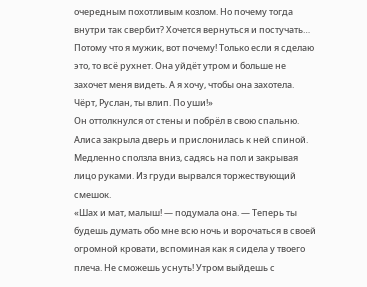очередным похотливым козлом. Но почему тогда внутри так свербит? Хочется вернуться и постучать… Потому что я мужик, вот почему! Только если я сделаю это, то всё рухнет. Она уйдёт утром и больше не захочет меня видеть. А я хочу, чтобы она захотела. Чёрт, Руслан, ты влип. По уши!»
Он оттолкнулся от стены и побрёл в свою спальню. Алиса закрыла дверь и прислонилась к ней спиной. Медленно сползла вниз, садясь на пол и закрывая лицо руками. Из груди вырвался торжествующий смешок.
«Шах и мат, малыш! — подумала она. — Теперь ты будешь думать обо мне всю ночь и ворочаться в своей огромной кровати, вспоминая как я сидела у твоего плеча. Не сможешь уснуть! Утром выйдешь с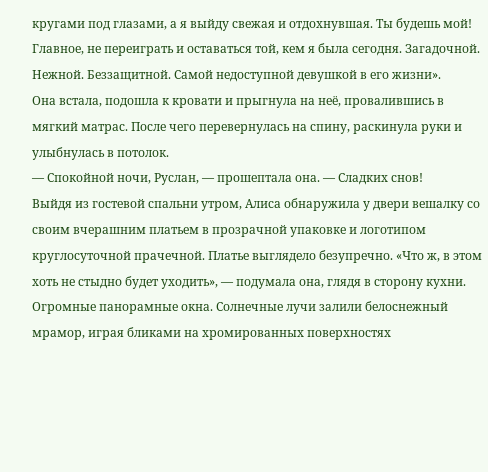кругами под глазами, а я выйду свежая и отдохнувшая. Ты будешь мой! Главное, не переиграть и оставаться той, кем я была сегодня. Загадочной. Нежной. Беззащитной. Самой недоступной девушкой в его жизни».
Она встала, подошла к кровати и прыгнула на неё, провалившись в мягкий матрас. После чего перевернулась на спину, раскинула руки и улыбнулась в потолок.
— Спокойной ночи, Руслан, — прошептала она. — Сладких снов!
Выйдя из гостевой спальни утром, Алиса обнаружила у двери вешалку со своим вчерашним платьем в прозрачной упаковке и логотипом круглосуточной прачечной. Платье выглядело безупречно. «Что ж, в этом хоть не стыдно будет уходить», — подумала она, глядя в сторону кухни.
Огромные панорамные окна. Солнечные лучи залили белоснежный мрамор, играя бликами на хромированных поверхностях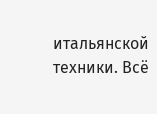итальянской техники. Всё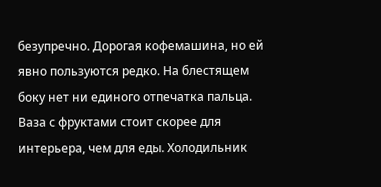безупречно. Дорогая кофемашина, но ей явно пользуются редко. На блестящем боку нет ни единого отпечатка пальца. Ваза с фруктами стоит скорее для интерьера, чем для еды. Холодильник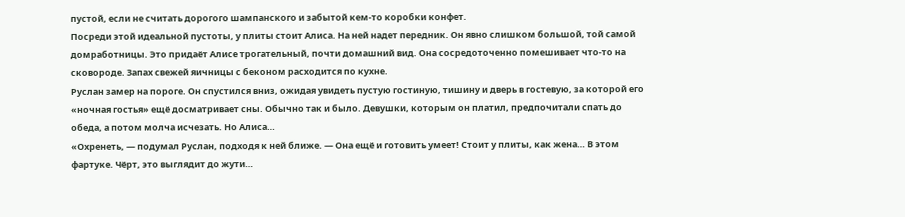пустой, если не считать дорогого шампанского и забытой кем-то коробки конфет.
Посреди этой идеальной пустоты, у плиты стоит Алиса. На ней надет передник. Он явно слишком большой, той самой домработницы. Это придаёт Алисе трогательный, почти домашний вид. Она сосредоточенно помешивает что-то на сковороде. Запах свежей яичницы с беконом расходится по кухне.
Руслан замер на пороге. Он спустился вниз, ожидая увидеть пустую гостиную, тишину и дверь в гостевую, за которой его «ночная гостья» ещё досматривает сны. Обычно так и было. Девушки, которым он платил, предпочитали спать до обеда, а потом молча исчезать. Но Алиса…
«Охренеть, — подумал Руслан, подходя к ней ближе. — Она ещё и готовить умеет! Стоит у плиты, как жена… В этом фартуке. Чёрт, это выглядит до жути…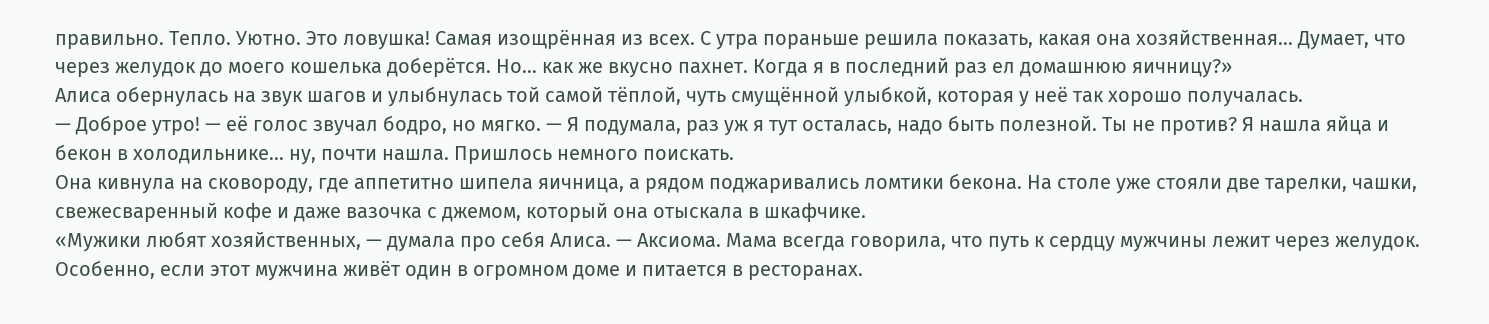правильно. Тепло. Уютно. Это ловушка! Самая изощрённая из всех. С утра пораньше решила показать, какая она хозяйственная… Думает, что через желудок до моего кошелька доберётся. Но… как же вкусно пахнет. Когда я в последний раз ел домашнюю яичницу?»
Алиса обернулась на звук шагов и улыбнулась той самой тёплой, чуть смущённой улыбкой, которая у неё так хорошо получалась.
— Доброе утро! — её голос звучал бодро, но мягко. — Я подумала, раз уж я тут осталась, надо быть полезной. Ты не против? Я нашла яйца и бекон в холодильнике… ну, почти нашла. Пришлось немного поискать.
Она кивнула на сковороду, где аппетитно шипела яичница, а рядом поджаривались ломтики бекона. На столе уже стояли две тарелки, чашки, свежесваренный кофе и даже вазочка с джемом, который она отыскала в шкафчике.
«Мужики любят хозяйственных, — думала про себя Алиса. — Аксиома. Мама всегда говорила, что путь к сердцу мужчины лежит через желудок. Особенно, если этот мужчина живёт один в огромном доме и питается в ресторанах.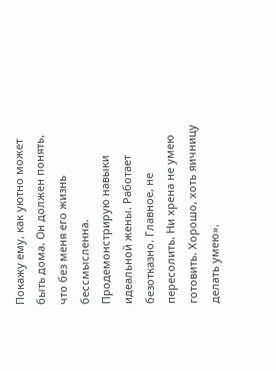Покажу ему, как уютно может быть дома. Он должен понять, что без меня его жизнь бессмысленна. Продемонстрирую навыки идеальной жены. Работает безотказно. Главное, не пересолить. Ни хрена не умею готовить. Хорошо, хоть яичницу делать умею».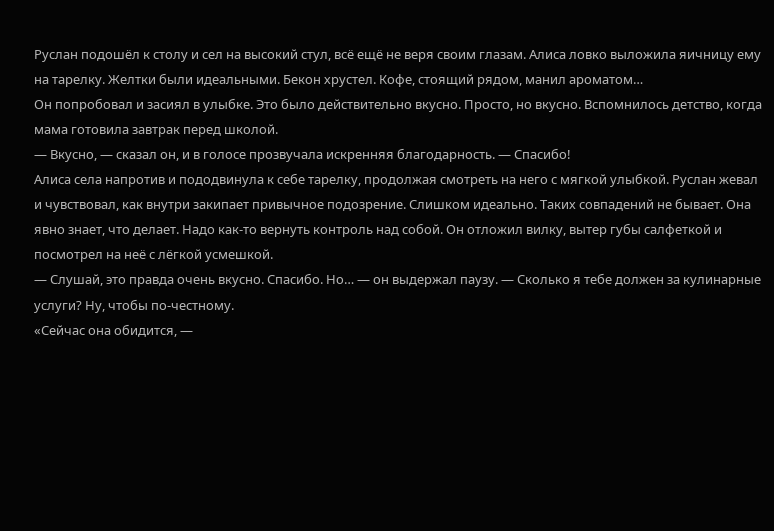Руслан подошёл к столу и сел на высокий стул, всё ещё не веря своим глазам. Алиса ловко выложила яичницу ему на тарелку. Желтки были идеальными. Бекон хрустел. Кофе, стоящий рядом, манил ароматом…
Он попробовал и засиял в улыбке. Это было действительно вкусно. Просто, но вкусно. Вспомнилось детство, когда мама готовила завтрак перед школой.
— Вкусно, — сказал он, и в голосе прозвучала искренняя благодарность. — Спасибо!
Алиса села напротив и пододвинула к себе тарелку, продолжая смотреть на него с мягкой улыбкой. Руслан жевал и чувствовал, как внутри закипает привычное подозрение. Слишком идеально. Таких совпадений не бывает. Она явно знает, что делает. Надо как-то вернуть контроль над собой. Он отложил вилку, вытер губы салфеткой и посмотрел на неё с лёгкой усмешкой.
— Слушай, это правда очень вкусно. Спасибо. Но… — он выдержал паузу. — Сколько я тебе должен за кулинарные услуги? Ну, чтобы по-честному.
«Сейчас она обидится, —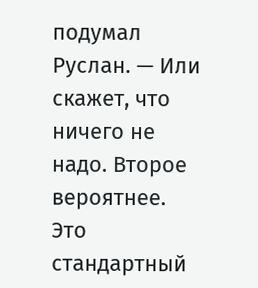подумал Руслан. — Или скажет, что ничего не надо. Второе вероятнее. Это стандартный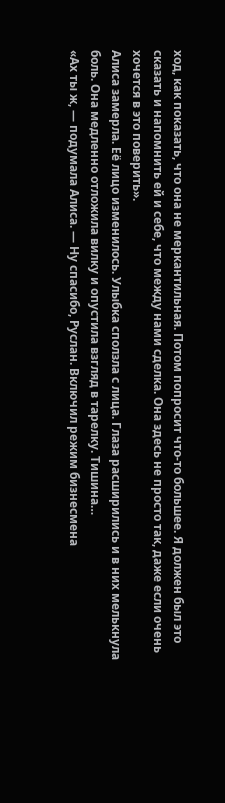ход, как показать, что она не меркантильная. Потом попросит что-то большее. Я должен был это сказать и напомнить ей и себе, что между нами сделка. Она здесь не просто так, даже если очень хочется в это поверить».
Алиса замерла. Её лицо изменилось. Улыбка сползла с лица. Глаза расширились и в них мелькнула боль. Она медленно отложила вилку и опустила взгляд в тарелку. Тишина…
«Ах ты ж, — подумала Алиса. — Ну спасибо, Руслан. Включил режим бизнесмена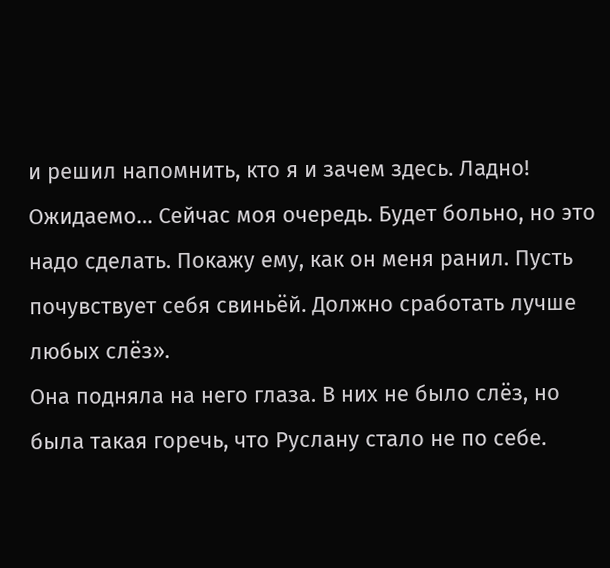и решил напомнить, кто я и зачем здесь. Ладно! Ожидаемо… Сейчас моя очередь. Будет больно, но это надо сделать. Покажу ему, как он меня ранил. Пусть почувствует себя свиньёй. Должно сработать лучше любых слёз».
Она подняла на него глаза. В них не было слёз, но была такая горечь, что Руслану стало не по себе.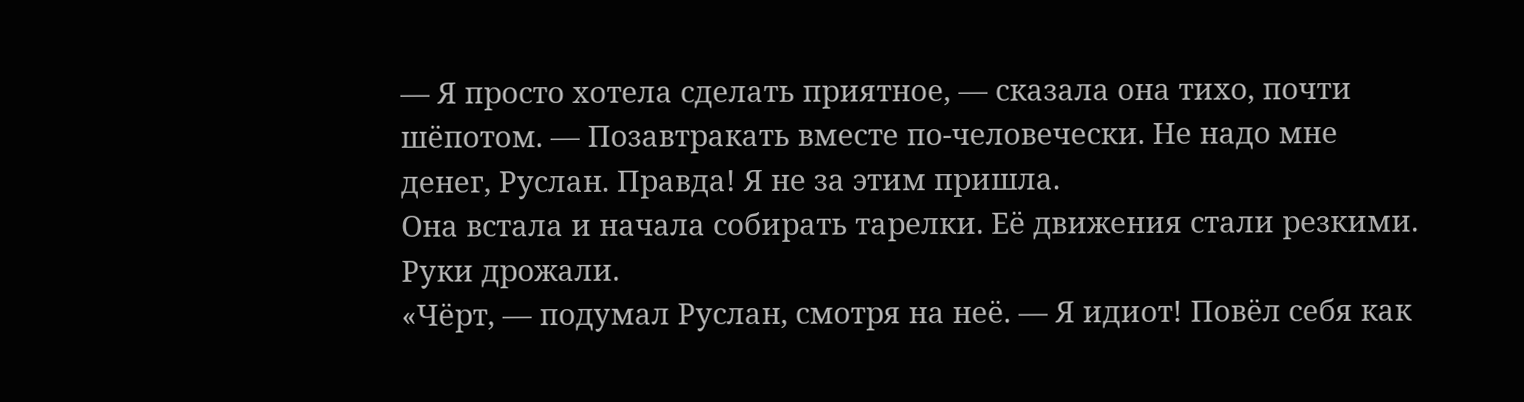— Я просто хотела сделать приятное, — сказала она тихо, почти шёпотом. — Позавтракать вместе по-человечески. Не надо мне денег, Руслан. Правда! Я не за этим пришла.
Она встала и начала собирать тарелки. Её движения стали резкими. Руки дрожали.
«Чёрт, — подумал Руслан, смотря на неё. — Я идиот! Повёл себя как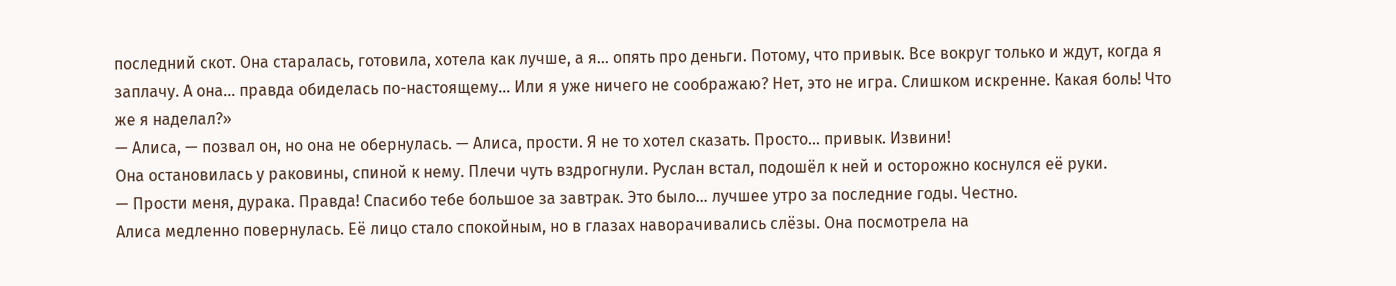последний скот. Она старалась, готовила, хотела как лучше, а я… опять про деньги. Потому, что привык. Все вокруг только и ждут, когда я заплачу. А она… правда обиделась по-настоящему… Или я уже ничего не соображаю? Нет, это не игра. Слишком искренне. Какая боль! Что же я наделал?»
— Алиса, — позвал он, но она не обернулась. — Алиса, прости. Я не то хотел сказать. Просто… привык. Извини!
Она остановилась у раковины, спиной к нему. Плечи чуть вздрогнули. Руслан встал, подошёл к ней и осторожно коснулся её руки.
— Прости меня, дурака. Правда! Спасибо тебе большое за завтрак. Это было… лучшее утро за последние годы. Честно.
Алиса медленно повернулась. Её лицо стало спокойным, но в глазах наворачивались слёзы. Она посмотрела на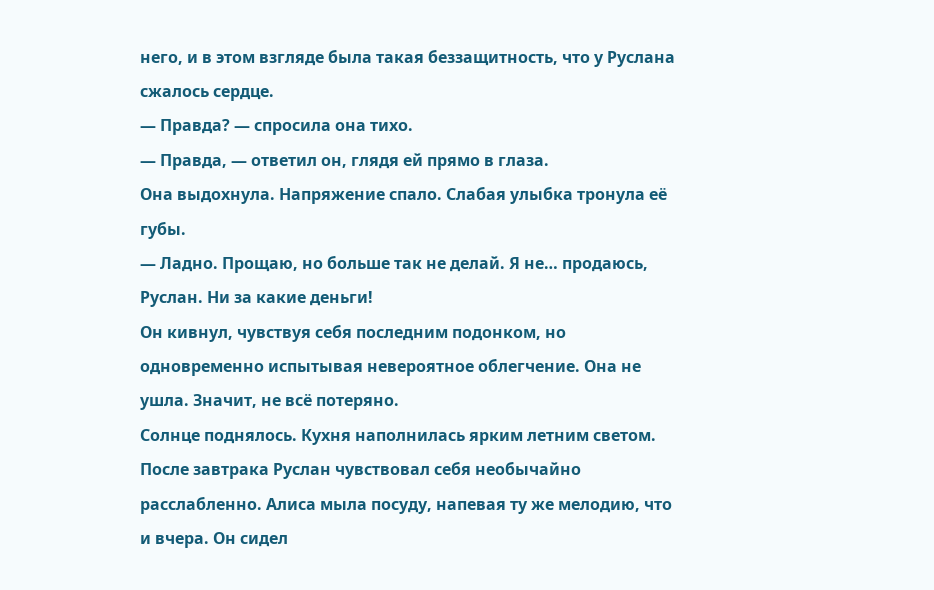него, и в этом взгляде была такая беззащитность, что у Руслана сжалось сердце.
— Правда? — спросила она тихо.
— Правда, — ответил он, глядя ей прямо в глаза.
Она выдохнула. Напряжение спало. Слабая улыбка тронула её губы.
— Ладно. Прощаю, но больше так не делай. Я не… продаюсь, Руслан. Ни за какие деньги!
Он кивнул, чувствуя себя последним подонком, но одновременно испытывая невероятное облегчение. Она не ушла. Значит, не всё потеряно.
Солнце поднялось. Кухня наполнилась ярким летним светом. После завтрака Руслан чувствовал себя необычайно расслабленно. Алиса мыла посуду, напевая ту же мелодию, что и вчера. Он сидел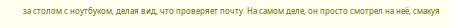за столом с ноутбуком, делая вид, что проверяет почту. На самом деле, он просто смотрел на неё, смакуя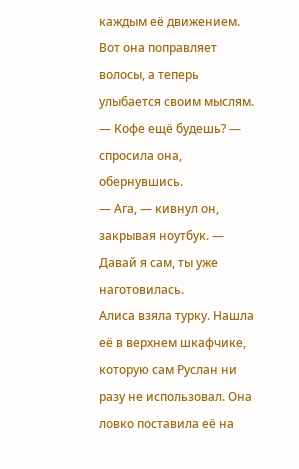каждым её движением. Вот она поправляет волосы, а теперь улыбается своим мыслям.
— Кофе ещё будешь? — спросила она, обернувшись.
— Ага, — кивнул он, закрывая ноутбук. — Давай я сам, ты уже наготовилась.
Алиса взяла турку. Нашла её в верхнем шкафчике, которую сам Руслан ни разу не использовал. Она ловко поставила её на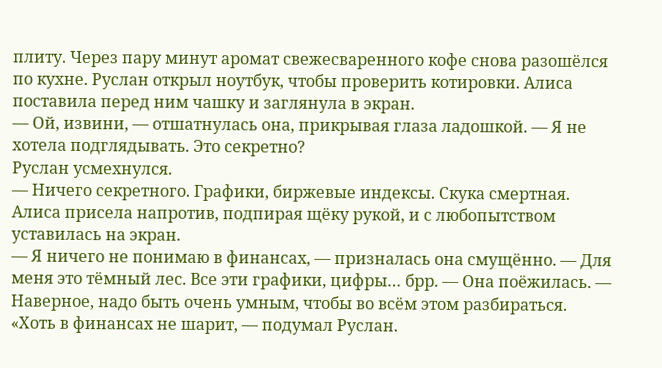плиту. Через пару минут аромат свежесваренного кофе снова разошёлся по кухне. Руслан открыл ноутбук, чтобы проверить котировки. Алиса поставила перед ним чашку и заглянула в экран.
— Ой, извини, — отшатнулась она, прикрывая глаза ладошкой. — Я не хотела подглядывать. Это секретно?
Руслан усмехнулся.
— Ничего секретного. Графики, биржевые индексы. Скука смертная.
Алиса присела напротив, подпирая щёку рукой, и с любопытством уставилась на экран.
— Я ничего не понимаю в финансах, — призналась она смущённо. — Для меня это тёмный лес. Все эти графики, цифры… брр. — Она поёжилась. — Наверное, надо быть очень умным, чтобы во всём этом разбираться.
«Хоть в финансах не шарит, — подумал Руслан.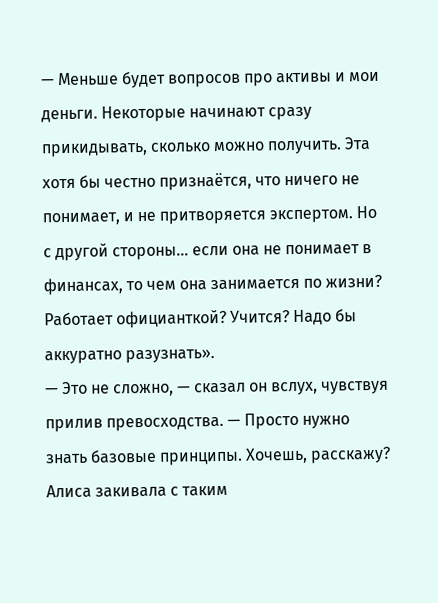— Меньше будет вопросов про активы и мои деньги. Некоторые начинают сразу прикидывать, сколько можно получить. Эта хотя бы честно признаётся, что ничего не понимает, и не притворяется экспертом. Но с другой стороны… если она не понимает в финансах, то чем она занимается по жизни? Работает официанткой? Учится? Надо бы аккуратно разузнать».
— Это не сложно, — сказал он вслух, чувствуя прилив превосходства. — Просто нужно знать базовые принципы. Хочешь, расскажу?
Алиса закивала с таким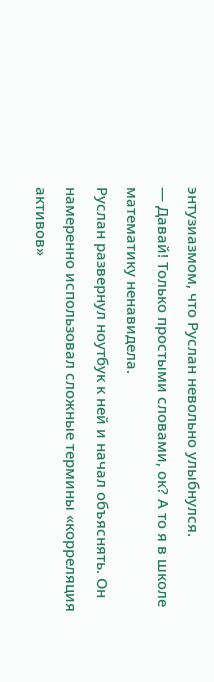энтузиазмом, что Руслан невольно улыбнулся.
— Давай! Только простыми словами, ок? А то я в школе математику ненавидела.
Руслан развернул ноутбук к ней и начал объяснять. Он намеренно использовал сложные термины «корреляция активов»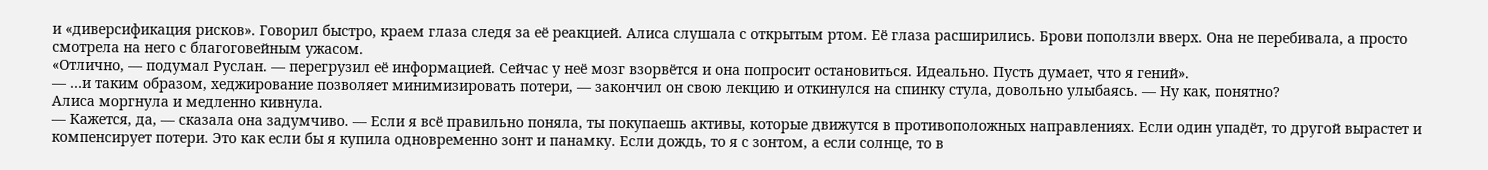и «диверсификация рисков». Говорил быстро, краем глаза следя за её реакцией. Алиса слушала с открытым ртом. Её глаза расширились. Брови поползли вверх. Она не перебивала, а просто смотрела на него с благоговейным ужасом.
«Отлично, — подумал Руслан. — перегрузил её информацией. Сейчас у неё мозг взорвётся и она попросит остановиться. Идеально. Пусть думает, что я гений».
— …и таким образом, хеджирование позволяет минимизировать потери, — закончил он свою лекцию и откинулся на спинку стула, довольно улыбаясь. — Ну как, понятно?
Алиса моргнула и медленно кивнула.
— Кажется, да, — сказала она задумчиво. — Если я всё правильно поняла, ты покупаешь активы, которые движутся в противоположных направлениях. Если один упадёт, то другой вырастет и компенсирует потери. Это как если бы я купила одновременно зонт и панамку. Если дождь, то я с зонтом, а если солнце, то в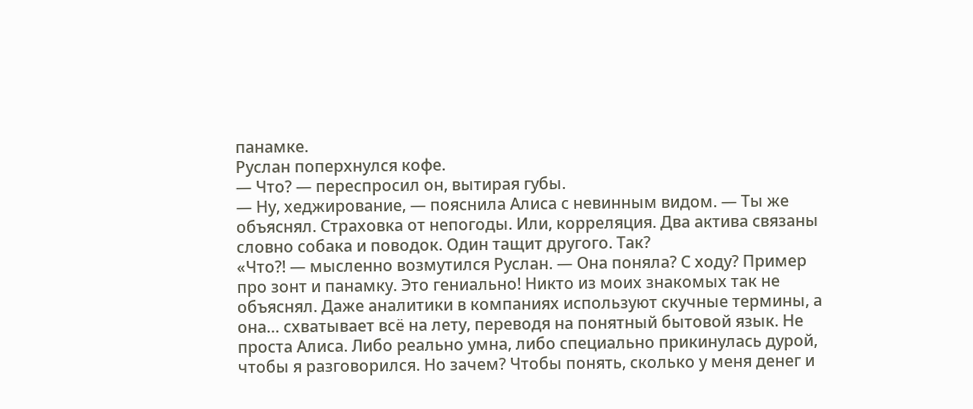панамке.
Руслан поперхнулся кофе.
— Что? — переспросил он, вытирая губы.
— Ну, хеджирование, — пояснила Алиса с невинным видом. — Ты же объяснял. Страховка от непогоды. Или, корреляция. Два актива связаны словно собака и поводок. Один тащит другого. Так?
«Что?! — мысленно возмутился Руслан. — Она поняла? С ходу? Пример про зонт и панамку. Это гениально! Никто из моих знакомых так не объяснял. Даже аналитики в компаниях используют скучные термины, а она… схватывает всё на лету, переводя на понятный бытовой язык. Не проста Алиса. Либо реально умна, либо специально прикинулась дурой, чтобы я разговорился. Но зачем? Чтобы понять, сколько у меня денег и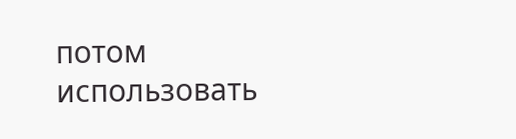потом использовать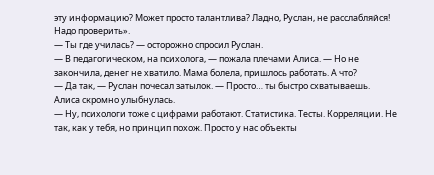эту информацию? Может просто талантлива? Ладно, Руслан, не расслабляйся! Надо проверить».
— Ты где училась? — осторожно спросил Руслан.
— В педагогическом, на психолога, — пожала плечами Алиса. — Но не закончила, денег не хватило. Мама болела, пришлось работать. А что?
— Да так, — Руслан почесал затылок. — Просто… ты быстро схватываешь.
Алиса скромно улыбнулась.
— Ну, психологи тоже с цифрами работают. Статистика. Тесты. Корреляции. Не так, как у тебя, но принцип похож. Просто у нас объекты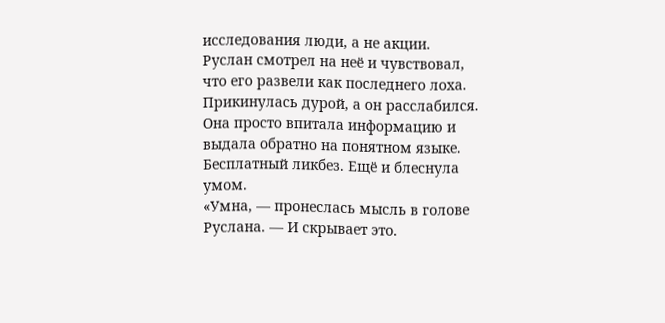исследования люди, а не акции.
Руслан смотрел на неё и чувствовал, что его развели как последнего лоха. Прикинулась дурой, а он расслабился. Она просто впитала информацию и выдала обратно на понятном языке. Бесплатный ликбез. Ещё и блеснула умом.
«Умна, — пронеслась мысль в голове Руслана. — И скрывает это.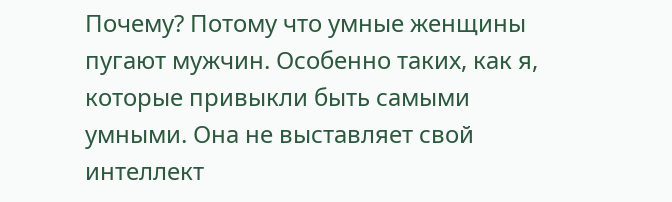Почему? Потому что умные женщины пугают мужчин. Особенно таких, как я, которые привыкли быть самыми умными. Она не выставляет свой интеллект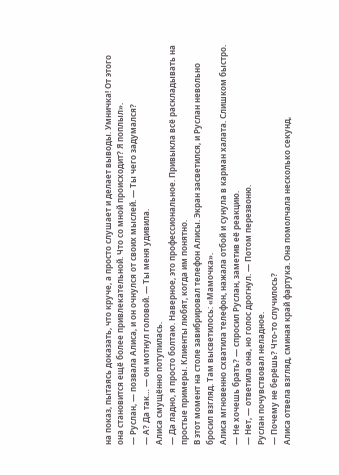на показ, пытаясь доказать, что круче, а просто слушает и делает выводы. Умничка! От этого она становится ещё более привлекательной. Что со мной происходит? Я поплыл».
— Руслан, — позвала Алиса, и он очнулся от своих мыслей. — Ты чего задумался?
— А? Да так… — он мотнул головой. — Ты меня удивила.
Алиса смущённо потупилась.
— Да ладно, я просто болтаю. Наверное, это профессиональное. Привыкла всё раскладывать на простые примеры. Клиенты любят, когда им понятно.
В этот момент на столе завибрировал телефон Алисы. Экран засветился, и Руслан невольно бросил взгляд. Там высветилось: «Мамочка».
Алиса мгновенно схватила телефон, нажала отбой и сунула в карман халата. Слишком быстро.
— Не хочешь брать? — спросил Руслан, заметив её реакцию.
— Нет, — ответила она, но голос дрогнул. — Потом перезвоню.
Руслан почувствовал неладное.
— Почему не берёшь? Что-то случилось?
Алиса отвела взгляд, сминая край фартука. Она помолчала несколько секунд,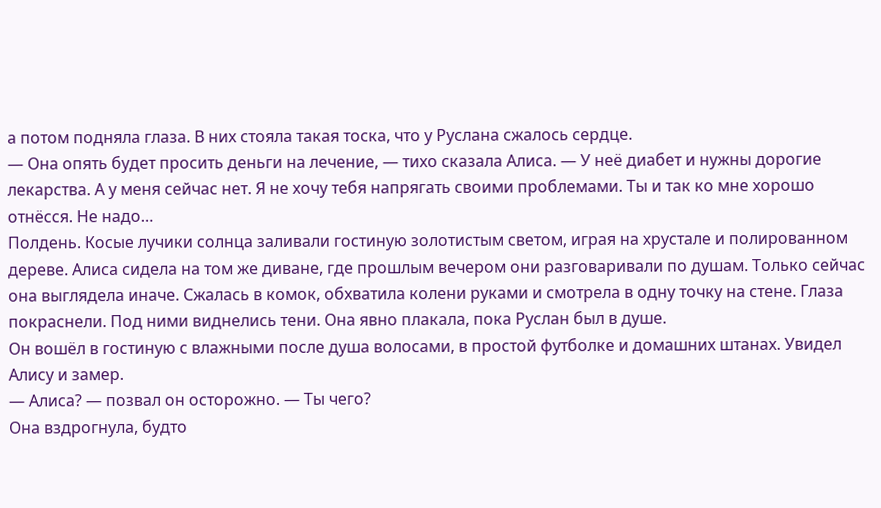а потом подняла глаза. В них стояла такая тоска, что у Руслана сжалось сердце.
— Она опять будет просить деньги на лечение, — тихо сказала Алиса. — У неё диабет и нужны дорогие лекарства. А у меня сейчас нет. Я не хочу тебя напрягать своими проблемами. Ты и так ко мне хорошо отнёсся. Не надо…
Полдень. Косые лучики солнца заливали гостиную золотистым светом, играя на хрустале и полированном дереве. Алиса сидела на том же диване, где прошлым вечером они разговаривали по душам. Только сейчас она выглядела иначе. Сжалась в комок, обхватила колени руками и смотрела в одну точку на стене. Глаза покраснели. Под ними виднелись тени. Она явно плакала, пока Руслан был в душе.
Он вошёл в гостиную с влажными после душа волосами, в простой футболке и домашних штанах. Увидел Алису и замер.
— Алиса? — позвал он осторожно. — Ты чего?
Она вздрогнула, будто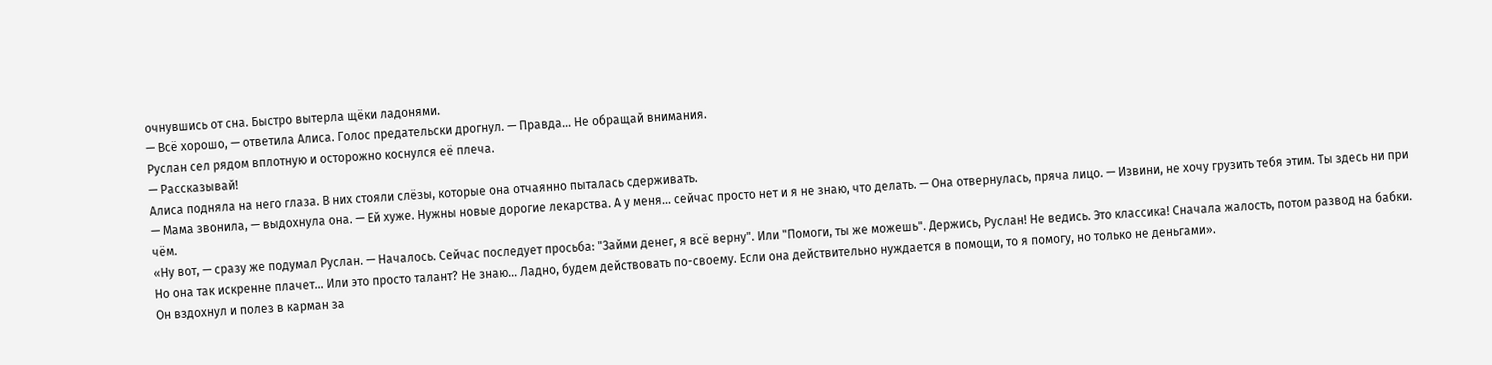очнувшись от сна. Быстро вытерла щёки ладонями.
— Всё хорошо, — ответила Алиса. Голос предательски дрогнул. — Правда… Не обращай внимания.
Руслан сел рядом вплотную и осторожно коснулся её плеча.
— Рассказывай!
Алиса подняла на него глаза. В них стояли слёзы, которые она отчаянно пыталась сдерживать.
— Мама звонила, — выдохнула она. — Ей хуже. Нужны новые дорогие лекарства. А у меня… сейчас просто нет и я не знаю, что делать. — Она отвернулась, пряча лицо. — Извини, не хочу грузить тебя этим. Ты здесь ни при чём.
«Ну вот, — сразу же подумал Руслан. — Началось. Сейчас последует просьба: "Займи денег, я всё верну". Или "Помоги, ты же можешь". Держись, Руслан! Не ведись. Это классика! Сначала жалость, потом развод на бабки. Но она так искренне плачет… Или это просто талант? Не знаю… Ладно, будем действовать по-своему. Если она действительно нуждается в помощи, то я помогу, но только не деньгами».
Он вздохнул и полез в карман за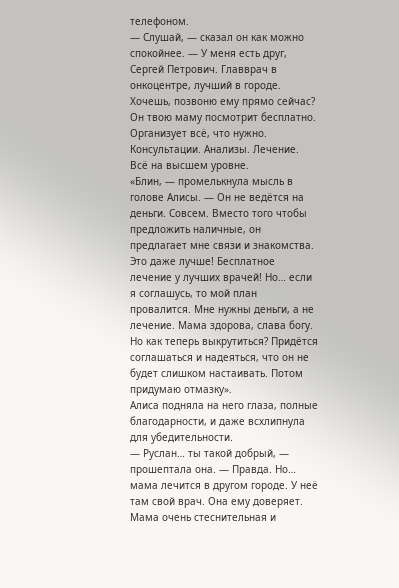телефоном.
— Слушай, — сказал он как можно спокойнее. — У меня есть друг, Сергей Петрович. Главврач в онкоцентре, лучший в городе. Хочешь, позвоню ему прямо сейчас? Он твою маму посмотрит бесплатно. Организует всё, что нужно. Консультации. Анализы. Лечение. Всё на высшем уровне.
«Блин, — промелькнула мысль в голове Алисы. — Он не ведётся на деньги. Совсем. Вместо того чтобы предложить наличные, он предлагает мне связи и знакомства. Это даже лучше! Бесплатное лечение у лучших врачей! Но… если я соглашусь, то мой план провалится. Мне нужны деньги, а не лечение. Мама здорова, слава богу. Но как теперь выкрутиться? Придётся соглашаться и надеяться, что он не будет слишком настаивать. Потом придумаю отмазку».
Алиса подняла на него глаза, полные благодарности, и даже всхлипнула для убедительности.
— Руслан… ты такой добрый, — прошептала она. — Правда. Но… мама лечится в другом городе. У неё там свой врач. Она ему доверяет. Мама очень стеснительная и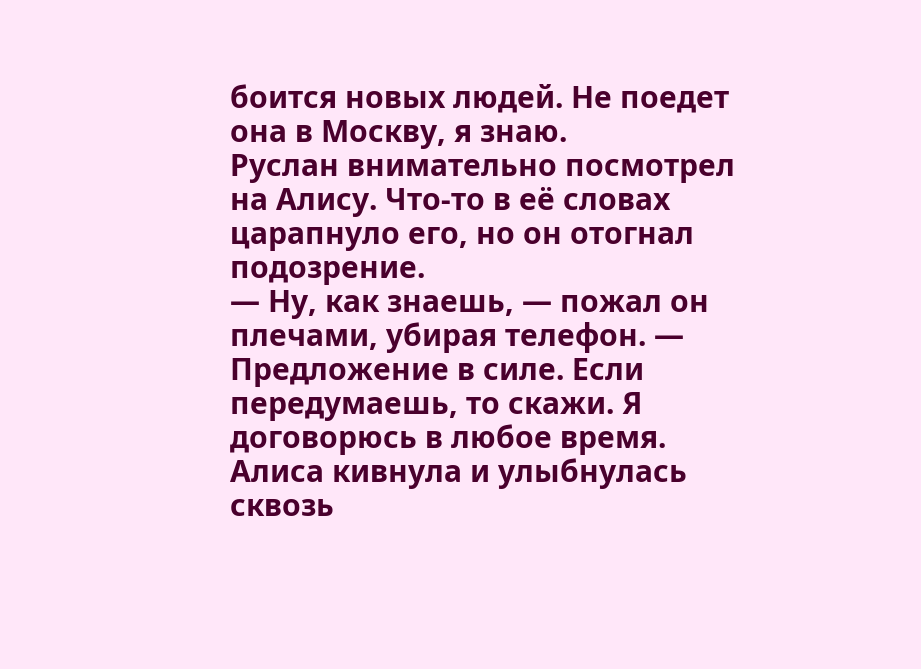боится новых людей. Не поедет она в Москву, я знаю.
Руслан внимательно посмотрел на Алису. Что-то в её словах царапнуло его, но он отогнал подозрение.
— Ну, как знаешь, — пожал он плечами, убирая телефон. — Предложение в силе. Если передумаешь, то скажи. Я договорюсь в любое время.
Алиса кивнула и улыбнулась сквозь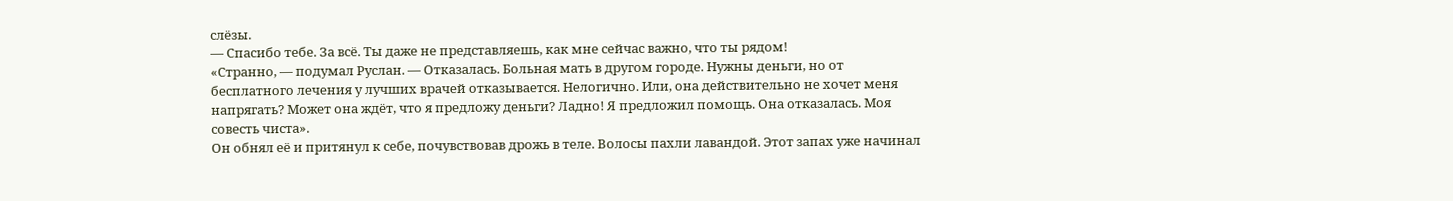слёзы.
— Спасибо тебе. За всё. Ты даже не представляешь, как мне сейчас важно, что ты рядом!
«Странно, — подумал Руслан. — Отказалась. Больная мать в другом городе. Нужны деньги, но от бесплатного лечения у лучших врачей отказывается. Нелогично. Или, она действительно не хочет меня напрягать? Может она ждёт, что я предложу деньги? Ладно! Я предложил помощь. Она отказалась. Моя совесть чиста».
Он обнял её и притянул к себе, почувствовав дрожь в теле. Волосы пахли лавандой. Этот запах уже начинал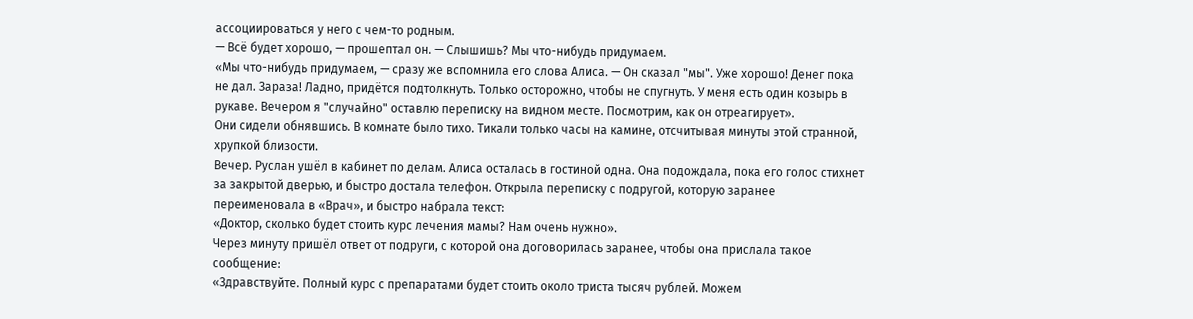ассоциироваться у него с чем-то родным.
— Всё будет хорошо, — прошептал он. — Слышишь? Мы что-нибудь придумаем.
«Мы что-нибудь придумаем, — сразу же вспомнила его слова Алиса. — Он сказал "мы". Уже хорошо! Денег пока не дал. Зараза! Ладно, придётся подтолкнуть. Только осторожно, чтобы не спугнуть. У меня есть один козырь в рукаве. Вечером я "случайно" оставлю переписку на видном месте. Посмотрим, как он отреагирует».
Они сидели обнявшись. В комнате было тихо. Тикали только часы на камине, отсчитывая минуты этой странной, хрупкой близости.
Вечер. Руслан ушёл в кабинет по делам. Алиса осталась в гостиной одна. Она подождала, пока его голос стихнет за закрытой дверью, и быстро достала телефон. Открыла переписку с подругой, которую заранее переименовала в «Врач», и быстро набрала текст:
«Доктор, сколько будет стоить курс лечения мамы? Нам очень нужно».
Через минуту пришёл ответ от подруги, с которой она договорилась заранее, чтобы она прислала такое сообщение:
«Здравствуйте. Полный курс с препаратами будет стоить около триста тысяч рублей. Можем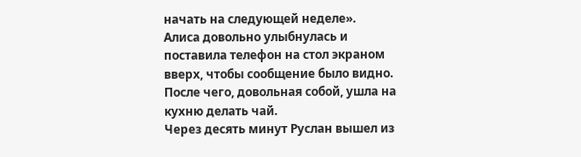начать на следующей неделе».
Алиса довольно улыбнулась и поставила телефон на стол экраном вверх, чтобы сообщение было видно. После чего, довольная собой, ушла на кухню делать чай.
Через десять минут Руслан вышел из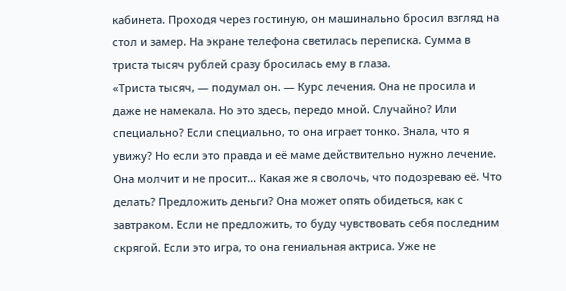кабинета. Проходя через гостиную, он машинально бросил взгляд на стол и замер. На экране телефона светилась переписка. Сумма в триста тысяч рублей сразу бросилась ему в глаза.
«Триста тысяч, — подумал он. — Курс лечения. Она не просила и даже не намекала. Но это здесь, передо мной. Случайно? Или специально? Если специально, то она играет тонко. Знала, что я увижу? Но если это правда и её маме действительно нужно лечение. Она молчит и не просит… Какая же я сволочь, что подозреваю её. Что делать? Предложить деньги? Она может опять обидеться, как с завтраком. Если не предложить, то буду чувствовать себя последним скрягой. Если это игра, то она гениальная актриса. Уже не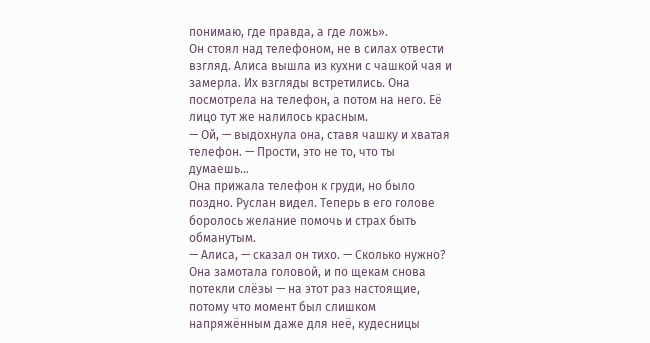понимаю, где правда, а где ложь».
Он стоял над телефоном, не в силах отвести взгляд. Алиса вышла из кухни с чашкой чая и замерла. Их взгляды встретились. Она посмотрела на телефон, а потом на него. Её лицо тут же налилось красным.
— Ой, — выдохнула она, ставя чашку и хватая телефон. — Прости, это не то, что ты думаешь...
Она прижала телефон к груди, но было поздно. Руслан видел. Теперь в его голове боролось желание помочь и страх быть обманутым.
— Алиса, — сказал он тихо. — Сколько нужно?
Она замотала головой, и по щекам снова потекли слёзы — на этот раз настоящие, потому что момент был слишком напряжённым даже для неё, кудесницы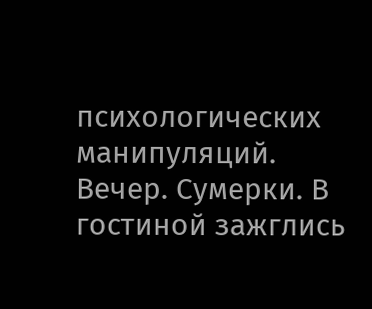психологических манипуляций.
Вечер. Сумерки. В гостиной зажглись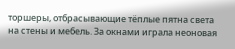торшеры, отбрасывающие тёплые пятна света на стены и мебель. За окнами играла неоновая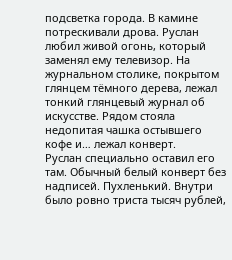подсветка города. В камине потрескивали дрова. Руслан любил живой огонь, который заменял ему телевизор. На журнальном столике, покрытом глянцем тёмного дерева, лежал тонкий глянцевый журнал об искусстве. Рядом стояла недопитая чашка остывшего кофе и… лежал конверт.
Руслан специально оставил его там. Обычный белый конверт без надписей. Пухленький. Внутри было ровно триста тысяч рублей,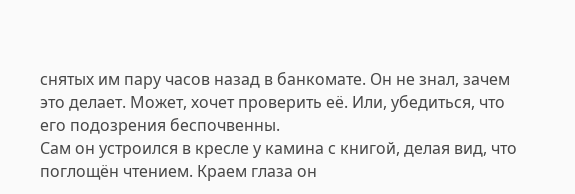снятых им пару часов назад в банкомате. Он не знал, зачем это делает. Может, хочет проверить её. Или, убедиться, что его подозрения беспочвенны.
Сам он устроился в кресле у камина с книгой, делая вид, что поглощён чтением. Краем глаза он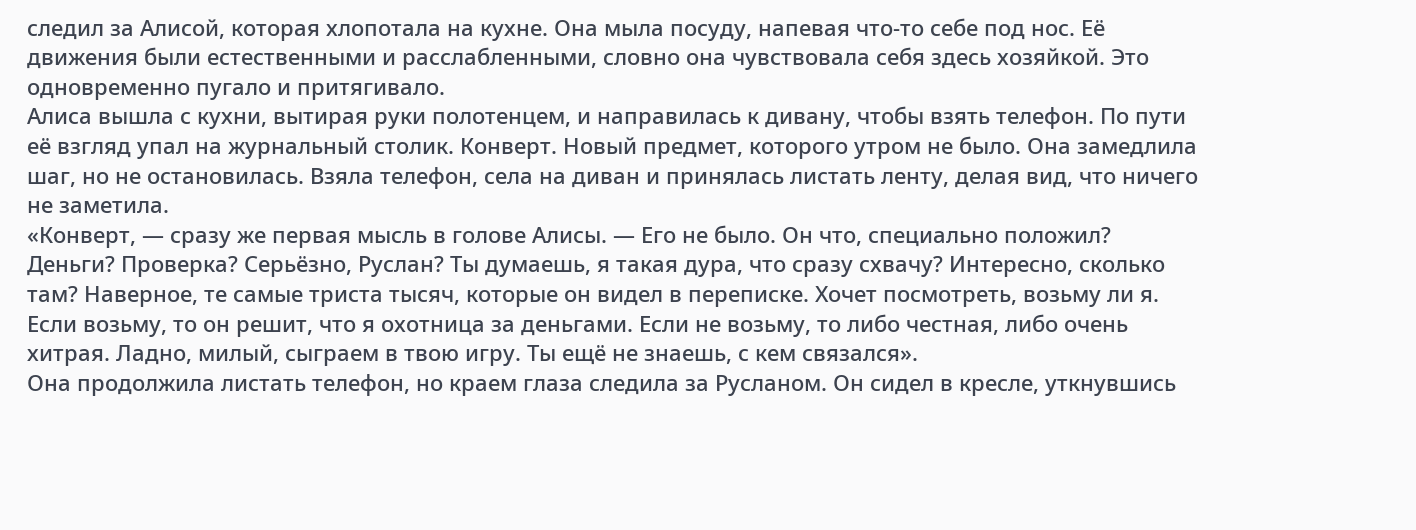следил за Алисой, которая хлопотала на кухне. Она мыла посуду, напевая что-то себе под нос. Её движения были естественными и расслабленными, словно она чувствовала себя здесь хозяйкой. Это одновременно пугало и притягивало.
Алиса вышла с кухни, вытирая руки полотенцем, и направилась к дивану, чтобы взять телефон. По пути её взгляд упал на журнальный столик. Конверт. Новый предмет, которого утром не было. Она замедлила шаг, но не остановилась. Взяла телефон, села на диван и принялась листать ленту, делая вид, что ничего не заметила.
«Конверт, — сразу же первая мысль в голове Алисы. — Его не было. Он что, специально положил? Деньги? Проверка? Серьёзно, Руслан? Ты думаешь, я такая дура, что сразу схвачу? Интересно, сколько там? Наверное, те самые триста тысяч, которые он видел в переписке. Хочет посмотреть, возьму ли я. Если возьму, то он решит, что я охотница за деньгами. Если не возьму, то либо честная, либо очень хитрая. Ладно, милый, сыграем в твою игру. Ты ещё не знаешь, с кем связался».
Она продолжила листать телефон, но краем глаза следила за Русланом. Он сидел в кресле, уткнувшись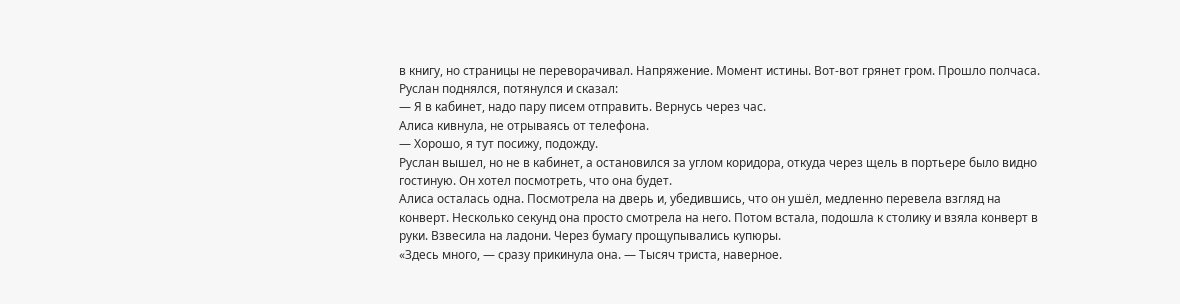в книгу, но страницы не переворачивал. Напряжение. Момент истины. Вот-вот грянет гром. Прошло полчаса. Руслан поднялся, потянулся и сказал:
— Я в кабинет, надо пару писем отправить. Вернусь через час.
Алиса кивнула, не отрываясь от телефона.
— Хорошо, я тут посижу, подожду.
Руслан вышел, но не в кабинет, а остановился за углом коридора, откуда через щель в портьере было видно гостиную. Он хотел посмотреть, что она будет.
Алиса осталась одна. Посмотрела на дверь и, убедившись, что он ушёл, медленно перевела взгляд на конверт. Несколько секунд она просто смотрела на него. Потом встала, подошла к столику и взяла конверт в руки. Взвесила на ладони. Через бумагу прощупывались купюры.
«Здесь много, — сразу прикинула она. — Тысяч триста, наверное.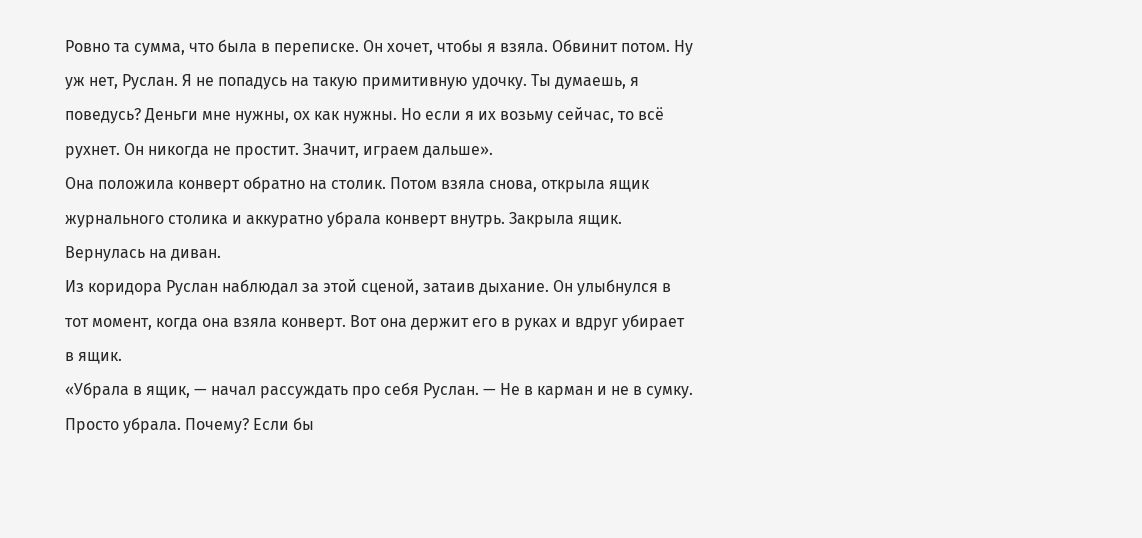Ровно та сумма, что была в переписке. Он хочет, чтобы я взяла. Обвинит потом. Ну уж нет, Руслан. Я не попадусь на такую примитивную удочку. Ты думаешь, я поведусь? Деньги мне нужны, ох как нужны. Но если я их возьму сейчас, то всё рухнет. Он никогда не простит. Значит, играем дальше».
Она положила конверт обратно на столик. Потом взяла снова, открыла ящик журнального столика и аккуратно убрала конверт внутрь. Закрыла ящик. Вернулась на диван.
Из коридора Руслан наблюдал за этой сценой, затаив дыхание. Он улыбнулся в тот момент, когда она взяла конверт. Вот она держит его в руках и вдруг убирает в ящик.
«Убрала в ящик, — начал рассуждать про себя Руслан. — Не в карман и не в сумку. Просто убрала. Почему? Если бы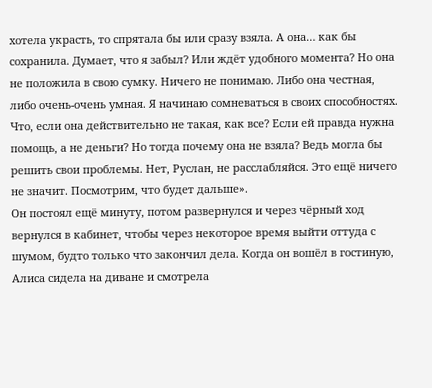хотела украсть, то спрятала бы или сразу взяла. А она… как бы сохранила. Думает, что я забыл? Или ждёт удобного момента? Но она не положила в свою сумку. Ничего не понимаю. Либо она честная, либо очень-очень умная. Я начинаю сомневаться в своих способностях. Что, если она действительно не такая, как все? Если ей правда нужна помощь, а не деньги? Но тогда почему она не взяла? Ведь могла бы решить свои проблемы. Нет, Руслан, не расслабляйся. Это ещё ничего не значит. Посмотрим, что будет дальше».
Он постоял ещё минуту, потом развернулся и через чёрный ход вернулся в кабинет, чтобы через некоторое время выйти оттуда с шумом, будто только что закончил дела. Когда он вошёл в гостиную, Алиса сидела на диване и смотрела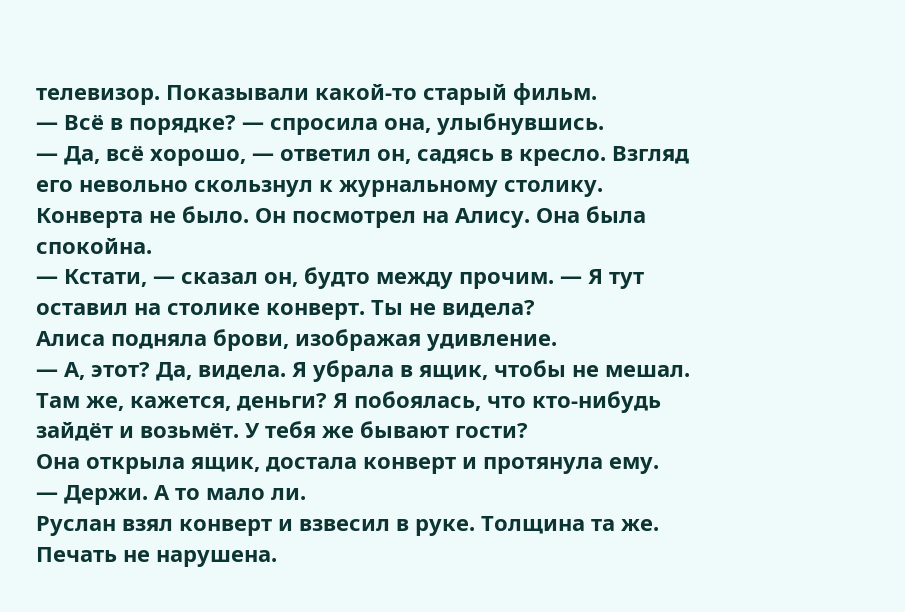телевизор. Показывали какой-то старый фильм.
— Всё в порядке? — спросила она, улыбнувшись.
— Да, всё хорошо, — ответил он, садясь в кресло. Взгляд его невольно скользнул к журнальному столику. Конверта не было. Он посмотрел на Алису. Она была спокойна.
— Кстати, — сказал он, будто между прочим. — Я тут оставил на столике конверт. Ты не видела?
Алиса подняла брови, изображая удивление.
— А, этот? Да, видела. Я убрала в ящик, чтобы не мешал. Там же, кажется, деньги? Я побоялась, что кто-нибудь зайдёт и возьмёт. У тебя же бывают гости?
Она открыла ящик, достала конверт и протянула ему.
— Держи. А то мало ли.
Руслан взял конверт и взвесил в руке. Толщина та же. Печать не нарушена.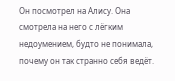Он посмотрел на Алису. Она смотрела на него с лёгким недоумением, будто не понимала, почему он так странно себя ведёт.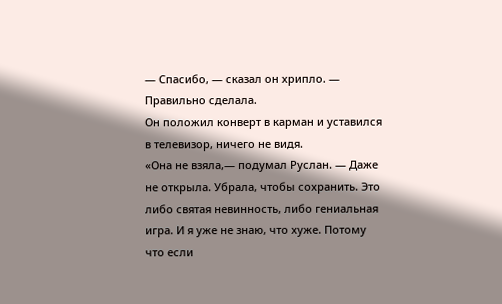— Спасибо, — сказал он хрипло. — Правильно сделала.
Он положил конверт в карман и уставился в телевизор, ничего не видя.
«Она не взяла,— подумал Руслан. — Даже не открыла. Убрала, чтобы сохранить. Это либо святая невинность, либо гениальная игра. И я уже не знаю, что хуже. Потому что если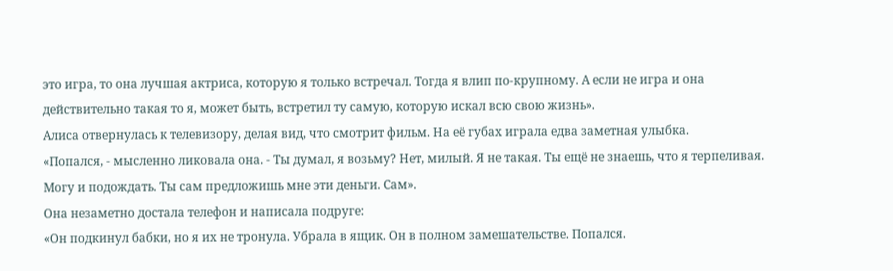это игра, то она лучшая актриса, которую я только встречал. Тогда я влип по-крупному. А если не игра и она действительно такая то я, может быть, встретил ту самую, которую искал всю свою жизнь».
Алиса отвернулась к телевизору, делая вид, что смотрит фильм. На её губах играла едва заметная улыбка.
«Попался, - мысленно ликовала она. - Ты думал, я возьму? Нет, милый. Я не такая. Ты ещё не знаешь, что я терпеливая. Могу и подождать. Ты сам предложишь мне эти деньги. Сам».
Она незаметно достала телефон и написала подруге:
«Он подкинул бабки, но я их не тронула. Убрала в ящик. Он в полном замешательстве. Попался.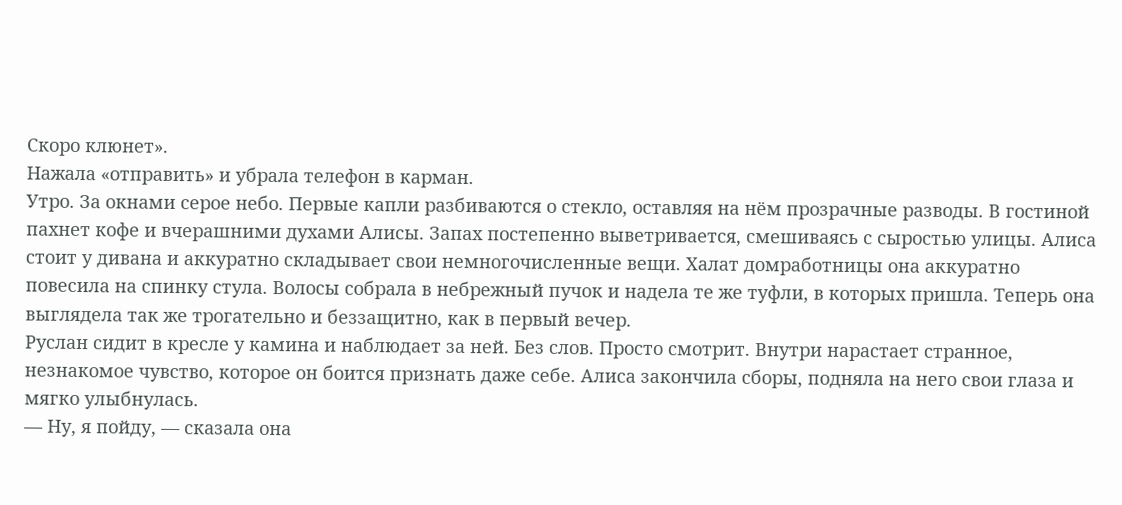Скоро клюнет».
Нажала «отправить» и убрала телефон в карман.
Утро. За окнами серое небо. Первые капли разбиваются о стекло, оставляя на нём прозрачные разводы. В гостиной пахнет кофе и вчерашними духами Алисы. Запах постепенно выветривается, смешиваясь с сыростью улицы. Алиса стоит у дивана и аккуратно складывает свои немногочисленные вещи. Халат домработницы она аккуратно повесила на спинку стула. Волосы собрала в небрежный пучок и надела те же туфли, в которых пришла. Теперь она выглядела так же трогательно и беззащитно, как в первый вечер.
Руслан сидит в кресле у камина и наблюдает за ней. Без слов. Просто смотрит. Внутри нарастает странное, незнакомое чувство, которое он боится признать даже себе. Алиса закончила сборы, подняла на него свои глаза и мягко улыбнулась.
— Ну, я пойду, — сказала она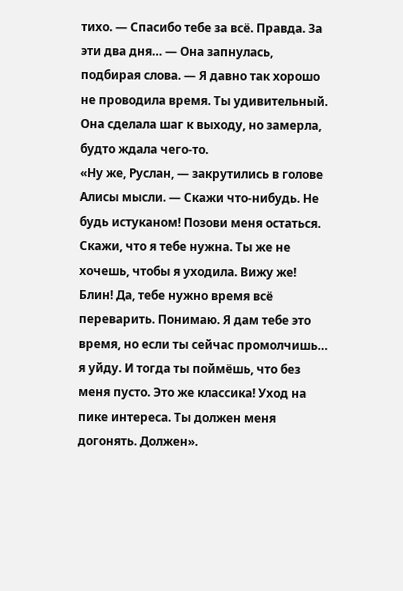тихо. — Спасибо тебе за всё. Правда. За эти два дня… — Она запнулась, подбирая слова. — Я давно так хорошо не проводила время. Ты удивительный.
Она сделала шаг к выходу, но замерла, будто ждала чего-то.
«Ну же, Руслан, — закрутились в голове Алисы мысли. — Скажи что-нибудь. Не будь истуканом! Позови меня остаться. Скажи, что я тебе нужна. Ты же не хочешь, чтобы я уходила. Вижу же! Блин! Да, тебе нужно время всё переварить. Понимаю. Я дам тебе это время, но если ты сейчас промолчишь… я уйду. И тогда ты поймёшь, что без меня пусто. Это же классика! Уход на пике интереса. Ты должен меня догонять. Должен».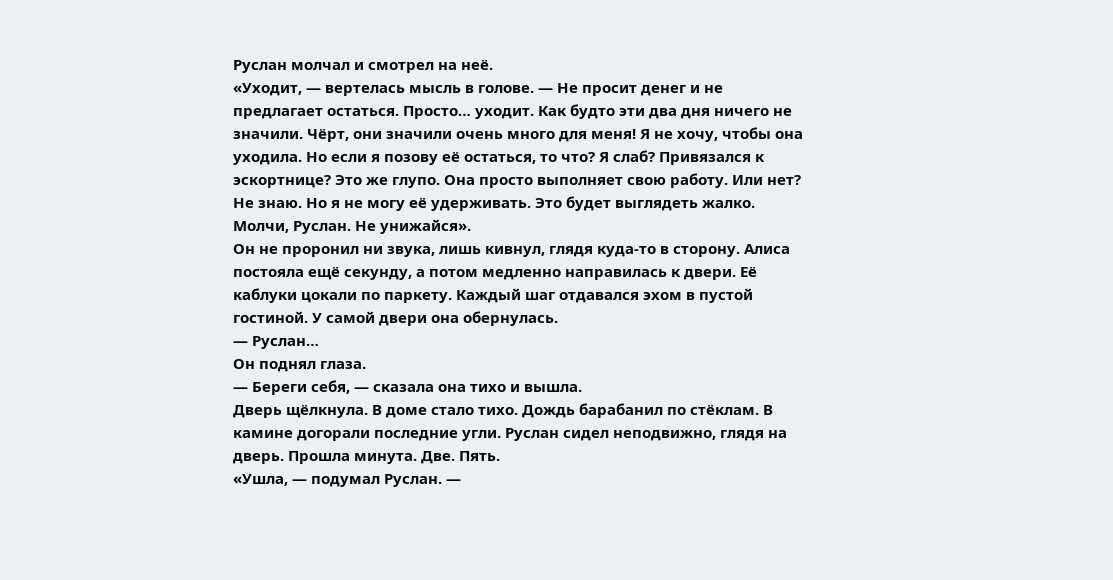Руслан молчал и смотрел на неё.
«Уходит, — вертелась мысль в голове. — Не просит денег и не предлагает остаться. Просто… уходит. Как будто эти два дня ничего не значили. Чёрт, они значили очень много для меня! Я не хочу, чтобы она уходила. Но если я позову её остаться, то что? Я слаб? Привязался к эскортнице? Это же глупо. Она просто выполняет свою работу. Или нет? Не знаю. Но я не могу её удерживать. Это будет выглядеть жалко. Молчи, Руслан. Не унижайся».
Он не проронил ни звука, лишь кивнул, глядя куда-то в сторону. Алиса постояла ещё секунду, а потом медленно направилась к двери. Её каблуки цокали по паркету. Каждый шаг отдавался эхом в пустой гостиной. У самой двери она обернулась.
— Руслан…
Он поднял глаза.
— Береги себя, — сказала она тихо и вышла.
Дверь щёлкнула. В доме стало тихо. Дождь барабанил по стёклам. В камине догорали последние угли. Руслан сидел неподвижно, глядя на дверь. Прошла минута. Две. Пять.
«Ушла, — подумал Руслан. —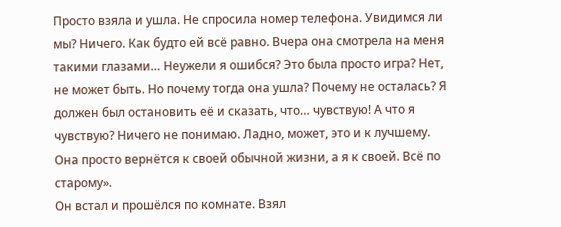Просто взяла и ушла. Не спросила номер телефона. Увидимся ли мы? Ничего. Как будто ей всё равно. Вчера она смотрела на меня такими глазами… Неужели я ошибся? Это была просто игра? Нет, не может быть. Но почему тогда она ушла? Почему не осталась? Я должен был остановить её и сказать, что… чувствую! А что я чувствую? Ничего не понимаю. Ладно, может, это и к лучшему. Она просто вернётся к своей обычной жизни, а я к своей. Всё по старому».
Он встал и прошёлся по комнате. Взял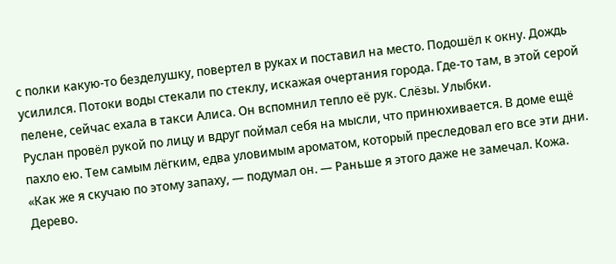с полки какую-то безделушку, повертел в руках и поставил на место. Подошёл к окну. Дождь усилился. Потоки воды стекали по стеклу, искажая очертания города. Где-то там, в этой серой пелене, сейчас ехала в такси Алиса. Он вспомнил тепло её рук. Слёзы. Улыбки.
Руслан провёл рукой по лицу и вдруг поймал себя на мысли, что принюхивается. В доме ещё пахло ею. Тем самым лёгким, едва уловимым ароматом, который преследовал его все эти дни.
«Как же я скучаю по этому запаху, — подумал он. — Раньше я этого даже не замечал. Кожа. Дерево.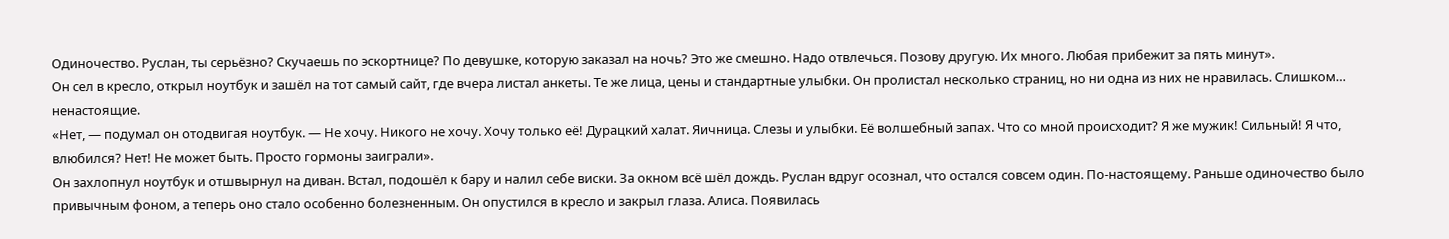Одиночество. Руслан, ты серьёзно? Скучаешь по эскортнице? По девушке, которую заказал на ночь? Это же смешно. Надо отвлечься. Позову другую. Их много. Любая прибежит за пять минут».
Он сел в кресло, открыл ноутбук и зашёл на тот самый сайт, где вчера листал анкеты. Те же лица, цены и стандартные улыбки. Он пролистал несколько страниц, но ни одна из них не нравилась. Слишком… ненастоящие.
«Нет, — подумал он отодвигая ноутбук. — Не хочу. Никого не хочу. Хочу только её! Дурацкий халат. Яичница. Слезы и улыбки. Её волшебный запах. Что со мной происходит? Я же мужик! Сильный! Я что, влюбился? Нет! Не может быть. Просто гормоны заиграли».
Он захлопнул ноутбук и отшвырнул на диван. Встал, подошёл к бару и налил себе виски. За окном всё шёл дождь. Руслан вдруг осознал, что остался совсем один. По-настоящему. Раньше одиночество было привычным фоном, а теперь оно стало особенно болезненным. Он опустился в кресло и закрыл глаза. Алиса. Появилась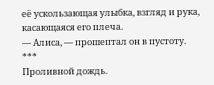её ускользающая улыбка, взгляд и рука, касающаяся его плеча.
— Алиса, — прошептал он в пустоту.
***
Проливной дождь.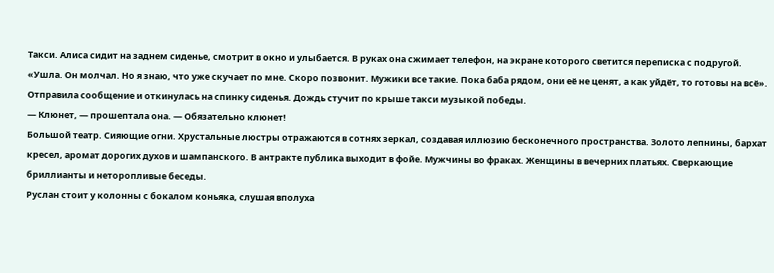Такси. Алиса сидит на заднем сиденье, смотрит в окно и улыбается. В руках она сжимает телефон, на экране которого светится переписка с подругой.
«Ушла. Он молчал. Но я знаю, что уже скучает по мне. Скоро позвонит. Мужики все такие. Пока баба рядом, они её не ценят, а как уйдёт, то готовы на всё».
Отправила сообщение и откинулась на спинку сиденья. Дождь стучит по крыше такси музыкой победы.
— Клюнет, — прошептала она. — Обязательно клюнет!
Большой театр. Сияющие огни. Хрустальные люстры отражаются в сотнях зеркал, создавая иллюзию бесконечного пространства. Золото лепнины, бархат кресел, аромат дорогих духов и шампанского. В антракте публика выходит в фойе. Мужчины во фраках. Женщины в вечерних платьях. Сверкающие бриллианты и неторопливые беседы.
Руслан стоит у колонны с бокалом коньяка, слушая вполуха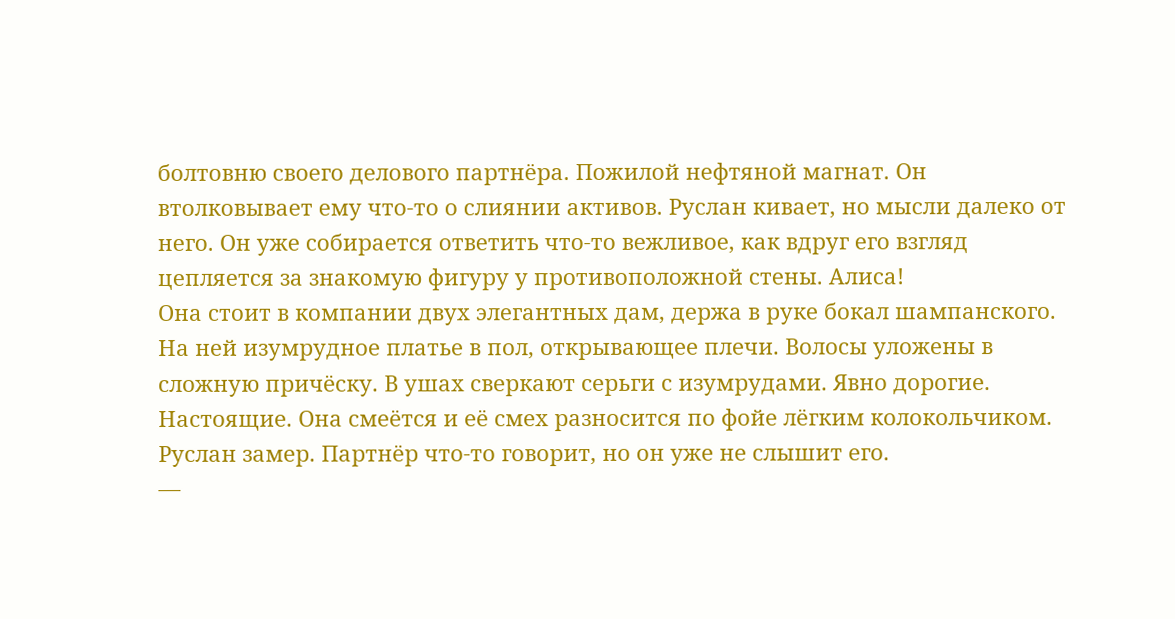болтовню своего делового партнёра. Пожилой нефтяной магнат. Он втолковывает ему что-то о слиянии активов. Руслан кивает, но мысли далеко от него. Он уже собирается ответить что-то вежливое, как вдруг его взгляд цепляется за знакомую фигуру у противоположной стены. Алиса!
Она стоит в компании двух элегантных дам, держа в руке бокал шампанского. На ней изумрудное платье в пол, открывающее плечи. Волосы уложены в сложную причёску. В ушах сверкают серьги с изумрудами. Явно дорогие. Настоящие. Она смеётся и её смех разносится по фойе лёгким колокольчиком. Руслан замер. Партнёр что-то говорит, но он уже не слышит его.
—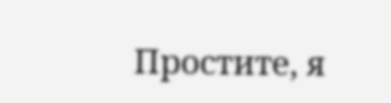Простите, я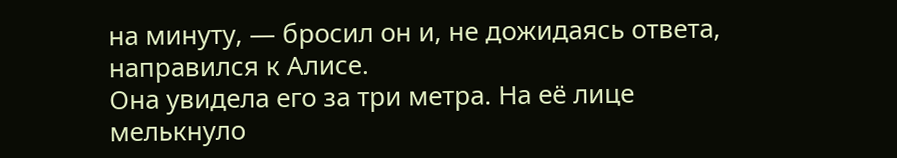на минуту, — бросил он и, не дожидаясь ответа, направился к Алисе.
Она увидела его за три метра. На её лице мелькнуло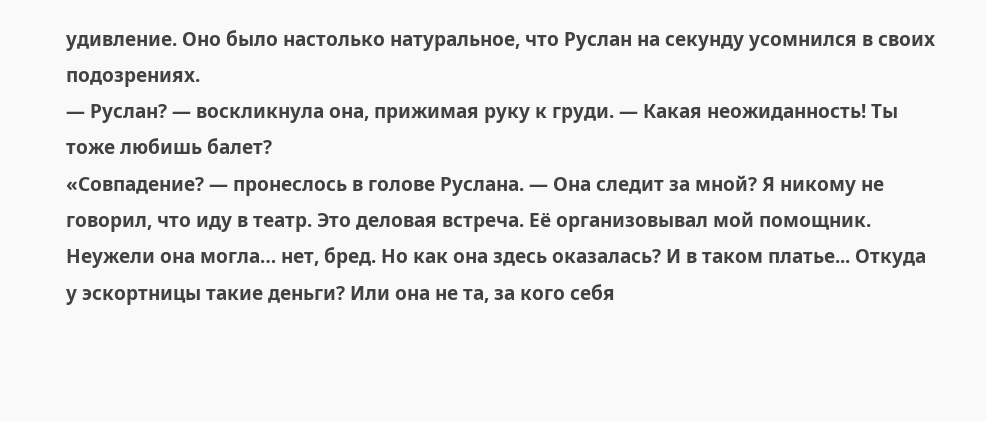удивление. Оно было настолько натуральное, что Руслан на секунду усомнился в своих подозрениях.
— Руслан? — воскликнула она, прижимая руку к груди. — Какая неожиданность! Ты тоже любишь балет?
«Совпадение? — пронеслось в голове Руслана. — Она следит за мной? Я никому не говорил, что иду в театр. Это деловая встреча. Её организовывал мой помощник. Неужели она могла… нет, бред. Но как она здесь оказалась? И в таком платье... Откуда у эскортницы такие деньги? Или она не та, за кого себя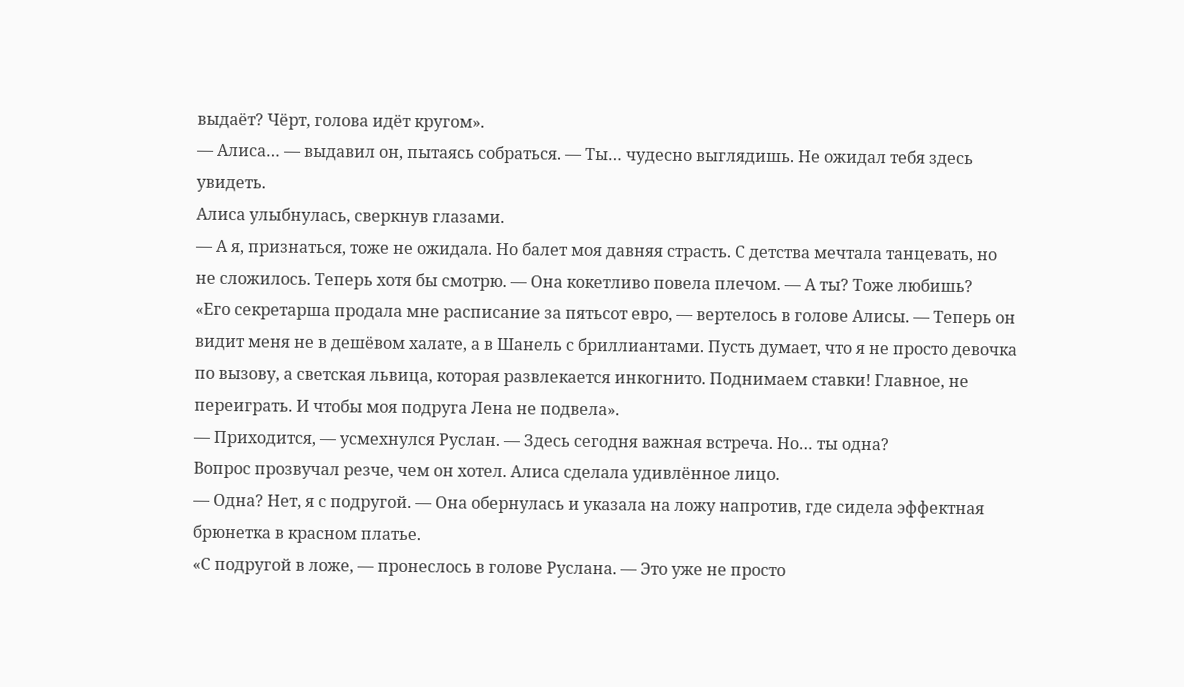выдаёт? Чёрт, голова идёт кругом».
— Алиса… — выдавил он, пытаясь собраться. — Ты… чудесно выглядишь. Не ожидал тебя здесь увидеть.
Алиса улыбнулась, сверкнув глазами.
— А я, признаться, тоже не ожидала. Но балет моя давняя страсть. С детства мечтала танцевать, но не сложилось. Теперь хотя бы смотрю. — Она кокетливо повела плечом. — А ты? Тоже любишь?
«Его секретарша продала мне расписание за пятьсот евро, — вертелось в голове Алисы. — Теперь он видит меня не в дешёвом халате, а в Шанель с бриллиантами. Пусть думает, что я не просто девочка по вызову, а светская львица, которая развлекается инкогнито. Поднимаем ставки! Главное, не переиграть. И чтобы моя подруга Лена не подвела».
— Приходится, — усмехнулся Руслан. — Здесь сегодня важная встреча. Но… ты одна?
Вопрос прозвучал резче, чем он хотел. Алиса сделала удивлённое лицо.
— Одна? Нет, я с подругой. — Она обернулась и указала на ложу напротив, где сидела эффектная брюнетка в красном платье.
«С подругой в ложе, — пронеслось в голове Руслана. — Это уже не просто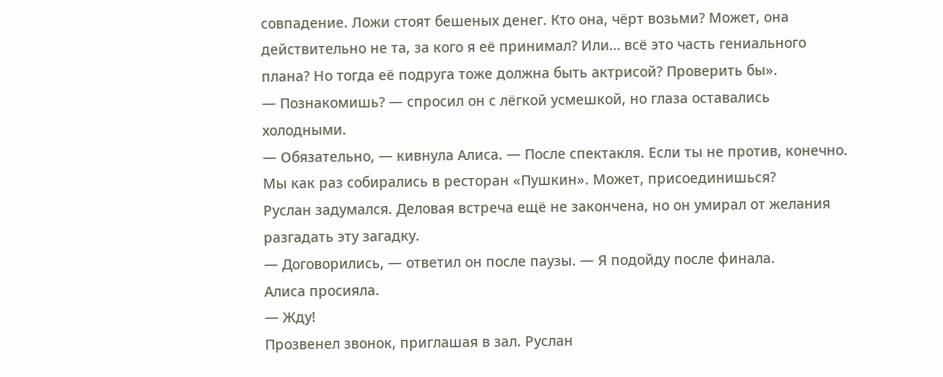совпадение. Ложи стоят бешеных денег. Кто она, чёрт возьми? Может, она действительно не та, за кого я её принимал? Или… всё это часть гениального плана? Но тогда её подруга тоже должна быть актрисой? Проверить бы».
— Познакомишь? — спросил он с лёгкой усмешкой, но глаза оставались холодными.
— Обязательно, — кивнула Алиса. — После спектакля. Если ты не против, конечно. Мы как раз собирались в ресторан «Пушкин». Может, присоединишься?
Руслан задумался. Деловая встреча ещё не закончена, но он умирал от желания разгадать эту загадку.
— Договорились, — ответил он после паузы. — Я подойду после финала.
Алиса просияла.
— Жду!
Прозвенел звонок, приглашая в зал. Руслан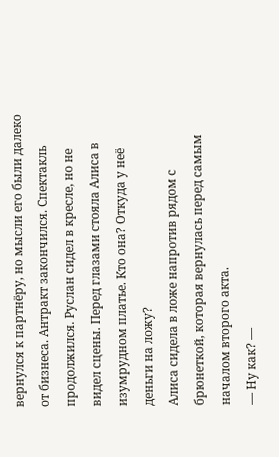вернулся к партнёру, но мысли его были далеко от бизнеса. Антракт закончился. Спектакль продолжился. Руслан сидел в кресле, но не видел сцены. Перед глазами стояла Алиса в изумрудном платье. Кто она? Откуда у неё деньги на ложу?
Алиса сидела в ложе напротив рядом с брюнеткой, которая вернулась перед самым началом второго акта.
— Ну как? —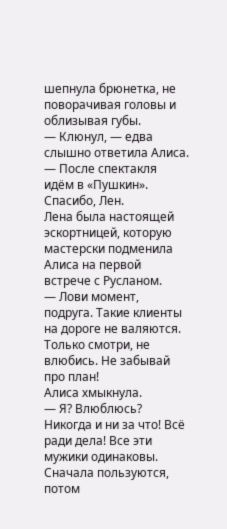шепнула брюнетка, не поворачивая головы и облизывая губы.
— Клюнул, — едва слышно ответила Алиса. — После спектакля идём в «Пушкин». Спасибо, Лен.
Лена была настоящей эскортницей, которую мастерски подменила Алиса на первой встрече с Русланом.
— Лови момент, подруга. Такие клиенты на дороге не валяются. Только смотри, не влюбись. Не забывай про план!
Алиса хмыкнула.
— Я? Влюблюсь? Никогда и ни за что! Всё ради дела! Все эти мужики одинаковы. Сначала пользуются, потом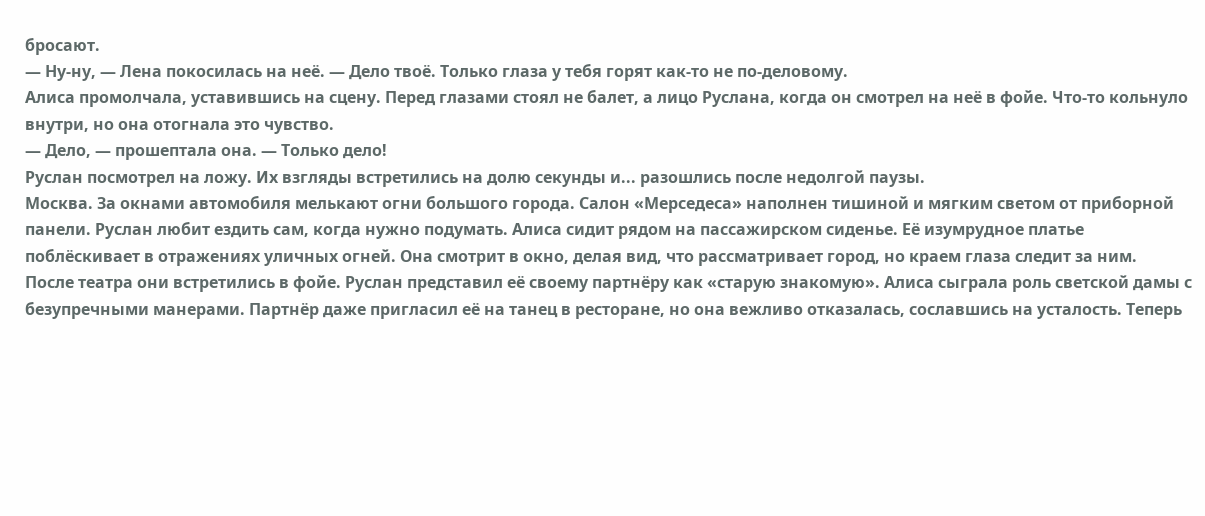бросают.
— Ну-ну, — Лена покосилась на неё. — Дело твоё. Только глаза у тебя горят как-то не по-деловому.
Алиса промолчала, уставившись на сцену. Перед глазами стоял не балет, а лицо Руслана, когда он смотрел на неё в фойе. Что-то кольнуло внутри, но она отогнала это чувство.
— Дело, — прошептала она. — Только дело!
Руслан посмотрел на ложу. Их взгляды встретились на долю секунды и... разошлись после недолгой паузы.
Москва. За окнами автомобиля мелькают огни большого города. Салон «Мерседеса» наполнен тишиной и мягким светом от приборной панели. Руслан любит ездить сам, когда нужно подумать. Алиса сидит рядом на пассажирском сиденье. Её изумрудное платье поблёскивает в отражениях уличных огней. Она смотрит в окно, делая вид, что рассматривает город, но краем глаза следит за ним.
После театра они встретились в фойе. Руслан представил её своему партнёру как «старую знакомую». Алиса сыграла роль светской дамы с безупречными манерами. Партнёр даже пригласил её на танец в ресторане, но она вежливо отказалась, сославшись на усталость. Теперь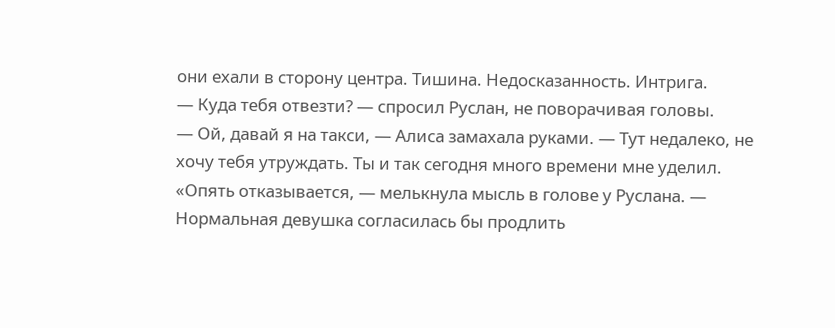они ехали в сторону центра. Тишина. Недосказанность. Интрига.
— Куда тебя отвезти? — спросил Руслан, не поворачивая головы.
— Ой, давай я на такси, — Алиса замахала руками. — Тут недалеко, не хочу тебя утруждать. Ты и так сегодня много времени мне уделил.
«Опять отказывается, — мелькнула мысль в голове у Руслана. — Нормальная девушка согласилась бы продлить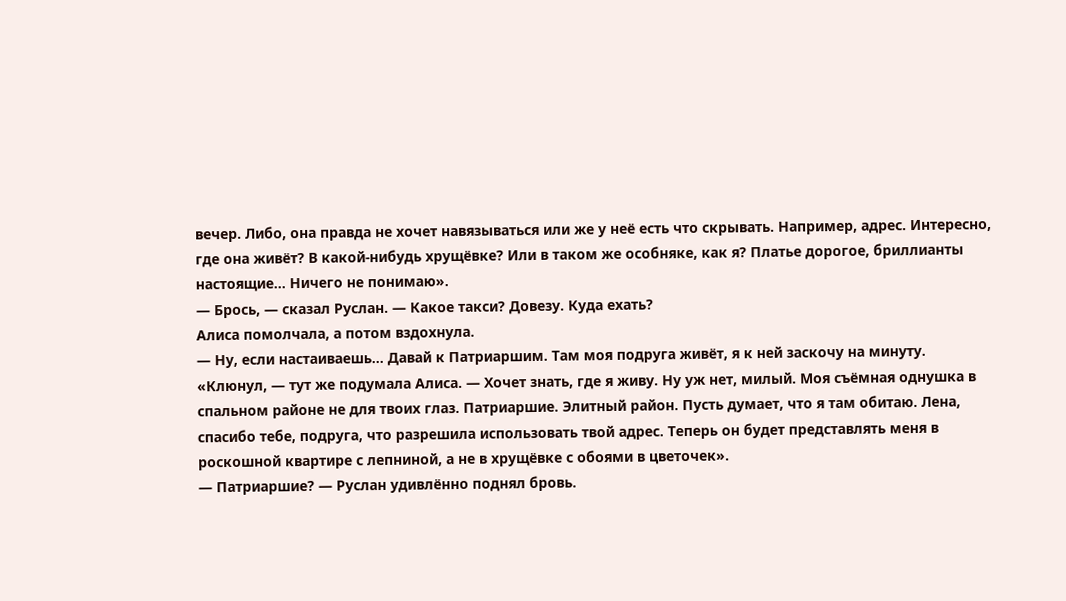вечер. Либо, она правда не хочет навязываться или же у неё есть что скрывать. Например, адрес. Интересно, где она живёт? В какой-нибудь хрущёвке? Или в таком же особняке, как я? Платье дорогое, бриллианты настоящие… Ничего не понимаю».
— Брось, — сказал Руслан. — Какое такси? Довезу. Куда ехать?
Алиса помолчала, а потом вздохнула.
— Ну, если настаиваешь… Давай к Патриаршим. Там моя подруга живёт, я к ней заскочу на минуту.
«Клюнул, — тут же подумала Алиса. — Хочет знать, где я живу. Ну уж нет, милый. Моя съёмная однушка в спальном районе не для твоих глаз. Патриаршие. Элитный район. Пусть думает, что я там обитаю. Лена, спасибо тебе, подруга, что разрешила использовать твой адрес. Теперь он будет представлять меня в роскошной квартире с лепниной, а не в хрущёвке с обоями в цветочек».
— Патриаршие? — Руслан удивлённо поднял бровь.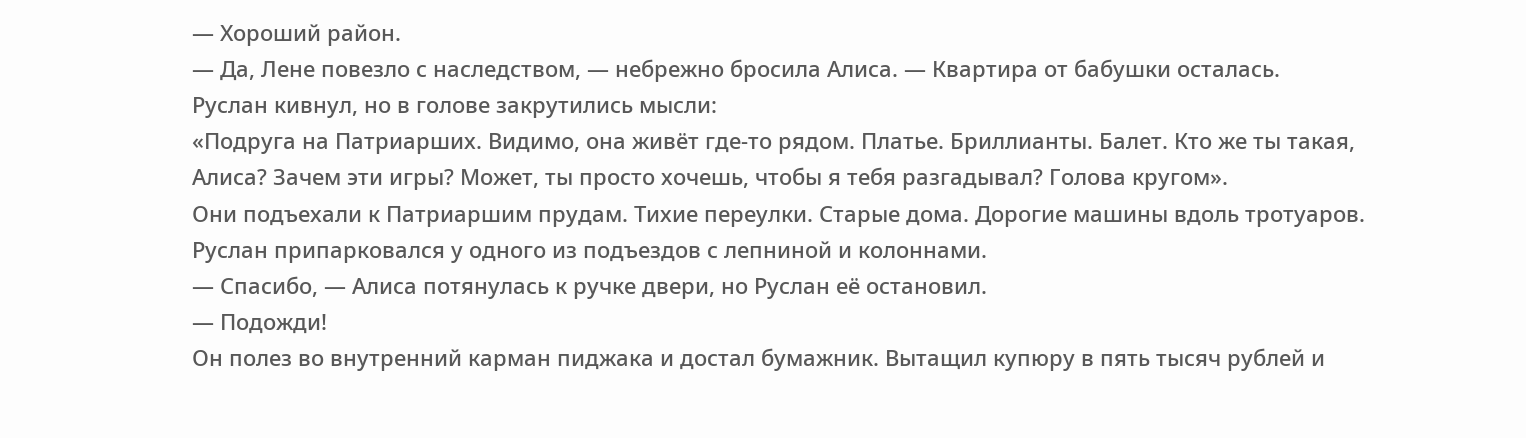— Хороший район.
— Да, Лене повезло с наследством, — небрежно бросила Алиса. — Квартира от бабушки осталась.
Руслан кивнул, но в голове закрутились мысли:
«Подруга на Патриарших. Видимо, она живёт где-то рядом. Платье. Бриллианты. Балет. Кто же ты такая, Алиса? Зачем эти игры? Может, ты просто хочешь, чтобы я тебя разгадывал? Голова кругом».
Они подъехали к Патриаршим прудам. Тихие переулки. Старые дома. Дорогие машины вдоль тротуаров. Руслан припарковался у одного из подъездов с лепниной и колоннами.
— Спасибо, — Алиса потянулась к ручке двери, но Руслан её остановил.
— Подожди!
Он полез во внутренний карман пиджака и достал бумажник. Вытащил купюру в пять тысяч рублей и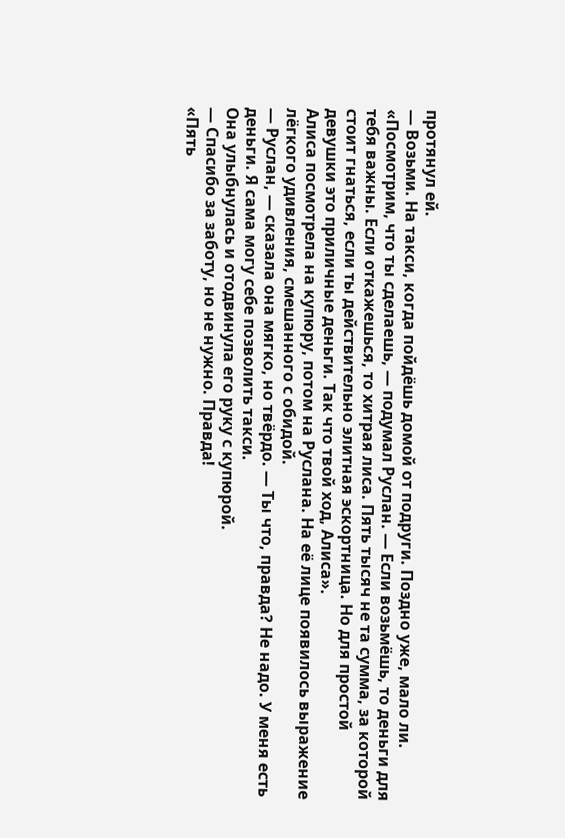протянул ей.
— Возьми. На такси, когда пойдёшь домой от подруги. Поздно уже, мало ли.
«Посмотрим, что ты сделаешь, — подумал Руслан. — Если возьмёшь, то деньги для тебя важны. Если откажешься, то хитрая лиса. Пять тысяч не та сумма, за которой стоит гнаться, если ты действительно элитная эскортница. Но для простой девушки это приличные деньги. Так что твой ход, Алиса».
Алиса посмотрела на купюру, потом на Руслана. На её лице появилось выражение лёгкого удивления, смешанного с обидой.
— Руслан, — сказала она мягко, но твёрдо. — Ты что, правда? Не надо. У меня есть деньги. Я сама могу себе позволить такси.
Она улыбнулась и отодвинула его руку с купюрой.
— Спасибо за заботу, но не нужно. Правда!
«Пять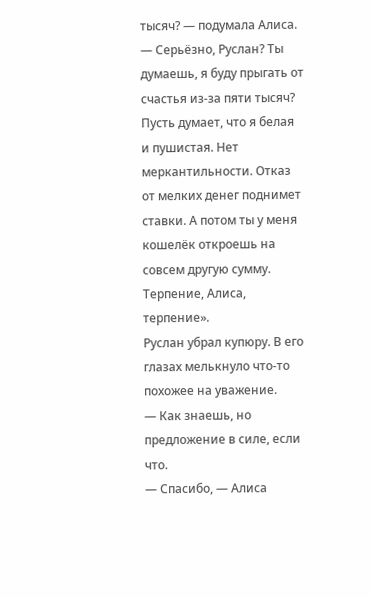тысяч? — подумала Алиса. — Серьёзно, Руслан? Ты думаешь, я буду прыгать от счастья из-за пяти тысяч? Пусть думает, что я белая и пушистая. Нет меркантильности. Отказ от мелких денег поднимет ставки. А потом ты у меня кошелёк откроешь на совсем другую сумму. Терпение, Алиса, терпение».
Руслан убрал купюру. В его глазах мелькнуло что-то похожее на уважение.
— Как знаешь, но предложение в силе, если что.
— Спасибо, — Алиса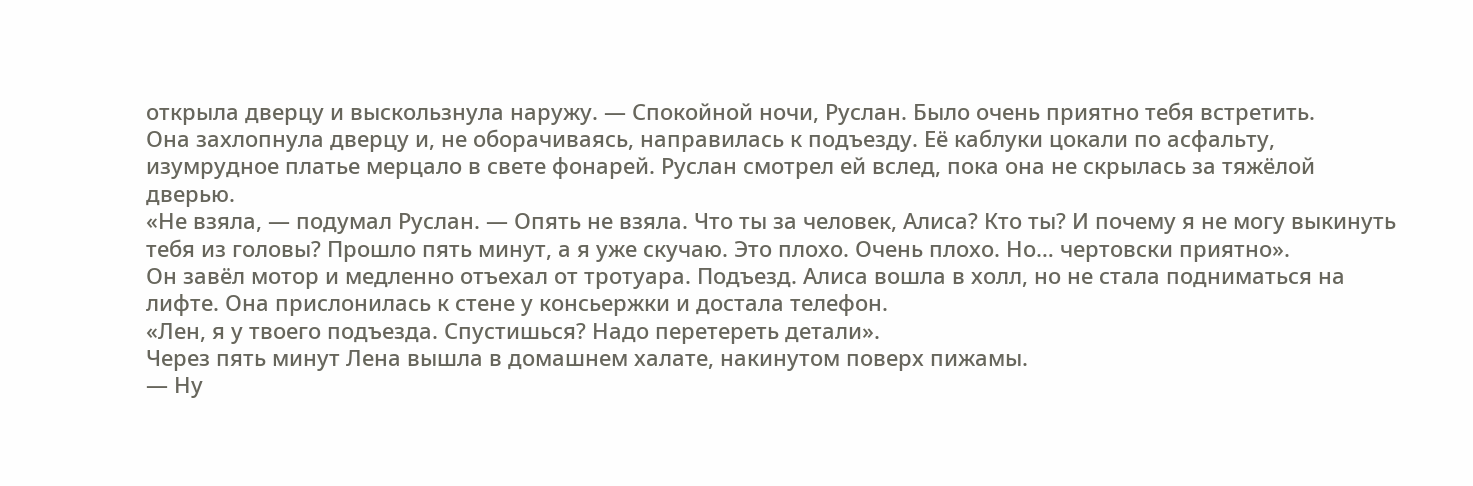открыла дверцу и выскользнула наружу. — Спокойной ночи, Руслан. Было очень приятно тебя встретить.
Она захлопнула дверцу и, не оборачиваясь, направилась к подъезду. Её каблуки цокали по асфальту, изумрудное платье мерцало в свете фонарей. Руслан смотрел ей вслед, пока она не скрылась за тяжёлой дверью.
«Не взяла, — подумал Руслан. — Опять не взяла. Что ты за человек, Алиса? Кто ты? И почему я не могу выкинуть тебя из головы? Прошло пять минут, а я уже скучаю. Это плохо. Очень плохо. Но… чертовски приятно».
Он завёл мотор и медленно отъехал от тротуара. Подъезд. Алиса вошла в холл, но не стала подниматься на лифте. Она прислонилась к стене у консьержки и достала телефон.
«Лен, я у твоего подъезда. Спустишься? Надо перетереть детали».
Через пять минут Лена вышла в домашнем халате, накинутом поверх пижамы.
— Ну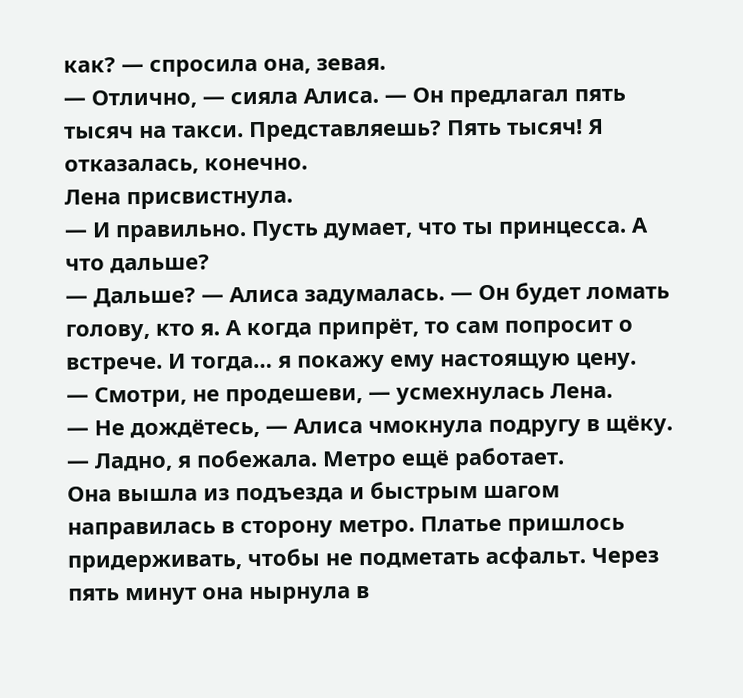как? — спросила она, зевая.
— Отлично, — сияла Алиса. — Он предлагал пять тысяч на такси. Представляешь? Пять тысяч! Я отказалась, конечно.
Лена присвистнула.
— И правильно. Пусть думает, что ты принцесса. А что дальше?
— Дальше? — Алиса задумалась. — Он будет ломать голову, кто я. А когда припрёт, то сам попросит о встрече. И тогда… я покажу ему настоящую цену.
— Смотри, не продешеви, — усмехнулась Лена.
— Не дождётесь, — Алиса чмокнула подругу в щёку. — Ладно, я побежала. Метро ещё работает.
Она вышла из подъезда и быстрым шагом направилась в сторону метро. Платье пришлось придерживать, чтобы не подметать асфальт. Через пять минут она нырнула в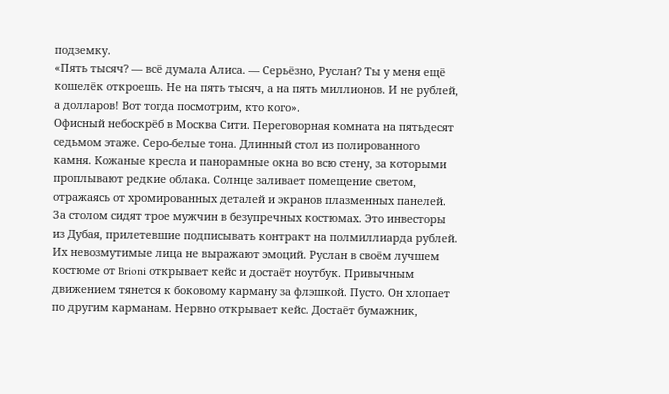подземку.
«Пять тысяч? — всё думала Алиса. — Серьёзно, Руслан? Ты у меня ещё кошелёк откроешь. Не на пять тысяч, а на пять миллионов. И не рублей, а долларов! Вот тогда посмотрим, кто кого».
Офисный небоскрёб в Москва Сити. Переговорная комната на пятьдесят седьмом этаже. Серо-белые тона. Длинный стол из полированного камня. Кожаные кресла и панорамные окна во всю стену, за которыми проплывают редкие облака. Солнце заливает помещение светом, отражаясь от хромированных деталей и экранов плазменных панелей.
За столом сидят трое мужчин в безупречных костюмах. Это инвесторы из Дубая, прилетевшие подписывать контракт на полмиллиарда рублей. Их невозмутимые лица не выражают эмоций. Руслан в своём лучшем костюме от Brioni открывает кейс и достаёт ноутбук. Привычным движением тянется к боковому карману за флэшкой. Пусто. Он хлопает по другим карманам. Нервно открывает кейс. Достаёт бумажник,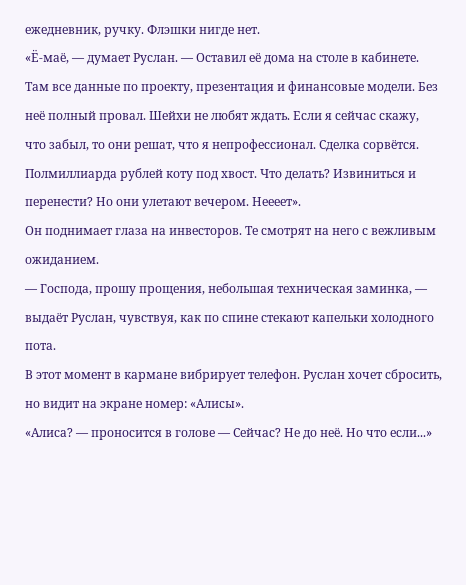ежедневник, ручку. Флэшки нигде нет.
«Ё-маё, — думает Руслан. — Оставил её дома на столе в кабинете. Там все данные по проекту, презентация и финансовые модели. Без неё полный провал. Шейхи не любят ждать. Если я сейчас скажу, что забыл, то они решат, что я непрофессионал. Сделка сорвётся. Полмиллиарда рублей коту под хвост. Что делать? Извиниться и перенести? Но они улетают вечером. Неееет».
Он поднимает глаза на инвесторов. Те смотрят на него с вежливым ожиданием.
— Господа, прошу прощения, небольшая техническая заминка, — выдаёт Руслан, чувствуя, как по спине стекают капельки холодного пота.
В этот момент в кармане вибрирует телефон. Руслан хочет сбросить, но видит на экране номер: «Алисы».
«Алиса? — проносится в голове — Сейчас? Не до неё. Но что если...»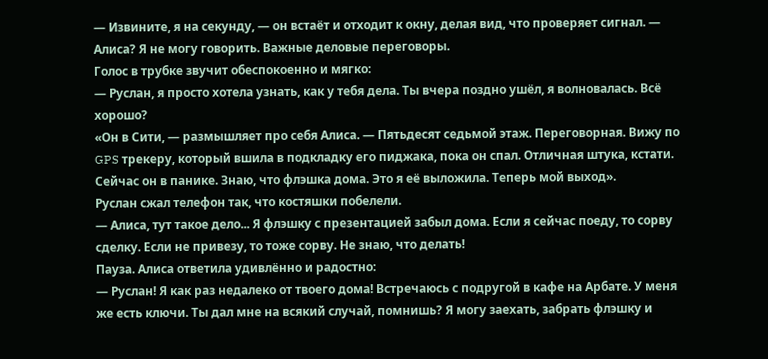— Извините, я на секунду, — он встаёт и отходит к окну, делая вид, что проверяет сигнал. — Алиса? Я не могу говорить. Важные деловые переговоры.
Голос в трубке звучит обеспокоенно и мягко:
— Руслан, я просто хотела узнать, как у тебя дела. Ты вчера поздно ушёл, я волновалась. Всё хорошо?
«Он в Сити, — размышляет про себя Алиса. — Пятьдесят седьмой этаж. Переговорная. Вижу по GPS трекеру, который вшила в подкладку его пиджака, пока он спал. Отличная штука, кстати. Сейчас он в панике. Знаю, что флэшка дома. Это я её выложила. Теперь мой выход».
Руслан сжал телефон так, что костяшки побелели.
— Алиса, тут такое дело... Я флэшку с презентацией забыл дома. Если я сейчас поеду, то сорву сделку. Если не привезу, то тоже сорву. Не знаю, что делать!
Пауза. Алиса ответила удивлённо и радостно:
— Руслан! Я как раз недалеко от твоего дома! Встречаюсь с подругой в кафе на Арбате. У меня же есть ключи. Ты дал мне на всякий случай, помнишь? Я могу заехать, забрать флэшку и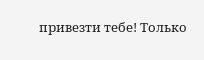привезти тебе! Только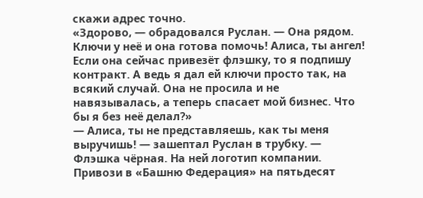скажи адрес точно.
«Здорово, — обрадовался Руслан. — Она рядом. Ключи у неё и она готова помочь! Алиса, ты ангел! Если она сейчас привезёт флэшку, то я подпишу контракт. А ведь я дал ей ключи просто так, на всякий случай. Она не просила и не навязывалась, а теперь спасает мой бизнес. Что бы я без неё делал?»
— Алиса, ты не представляешь, как ты меня выручишь! — зашептал Руслан в трубку. — Флэшка чёрная. На ней логотип компании. Привози в «Башню Федерация» на пятьдесят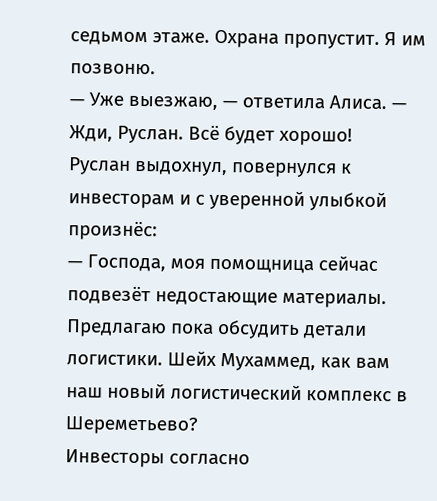седьмом этаже. Охрана пропустит. Я им позвоню.
— Уже выезжаю, — ответила Алиса. — Жди, Руслан. Всё будет хорошо!
Руслан выдохнул, повернулся к инвесторам и с уверенной улыбкой произнёс:
— Господа, моя помощница сейчас подвезёт недостающие материалы. Предлагаю пока обсудить детали логистики. Шейх Мухаммед, как вам наш новый логистический комплекс в Шереметьево?
Инвесторы согласно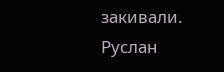закивали. Руслан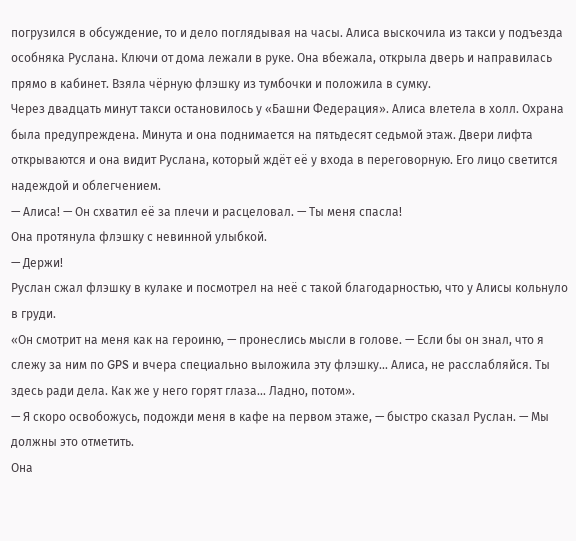погрузился в обсуждение, то и дело поглядывая на часы. Алиса выскочила из такси у подъезда особняка Руслана. Ключи от дома лежали в руке. Она вбежала, открыла дверь и направилась прямо в кабинет. Взяла чёрную флэшку из тумбочки и положила в сумку.
Через двадцать минут такси остановилось у «Башни Федерация». Алиса влетела в холл. Охрана была предупреждена. Минута и она поднимается на пятьдесят седьмой этаж. Двери лифта открываются и она видит Руслана, который ждёт её у входа в переговорную. Его лицо светится надеждой и облегчением.
— Алиса! — Он схватил её за плечи и расцеловал. — Ты меня спасла!
Она протянула флэшку с невинной улыбкой.
— Держи!
Руслан сжал флэшку в кулаке и посмотрел на неё с такой благодарностью, что у Алисы кольнуло в груди.
«Он смотрит на меня как на героиню, — пронеслись мысли в голове. — Если бы он знал, что я слежу за ним по GPS и вчера специально выложила эту флэшку... Алиса, не расслабляйся. Ты здесь ради дела. Как же у него горят глаза... Ладно, потом».
— Я скоро освобожусь, подожди меня в кафе на первом этаже, — быстро сказал Руслан. — Мы должны это отметить.
Она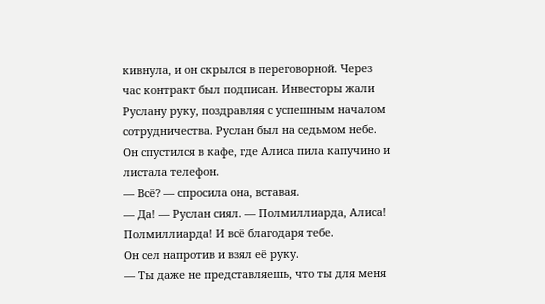кивнула, и он скрылся в переговорной. Через час контракт был подписан. Инвесторы жали Руслану руку, поздравляя с успешным началом сотрудничества. Руслан был на седьмом небе. Он спустился в кафе, где Алиса пила капучино и листала телефон.
— Всё? — спросила она, вставая.
— Да! — Руслан сиял. — Полмиллиарда, Алиса! Полмиллиарда! И всё благодаря тебе.
Он сел напротив и взял её руку.
— Ты даже не представляешь, что ты для меня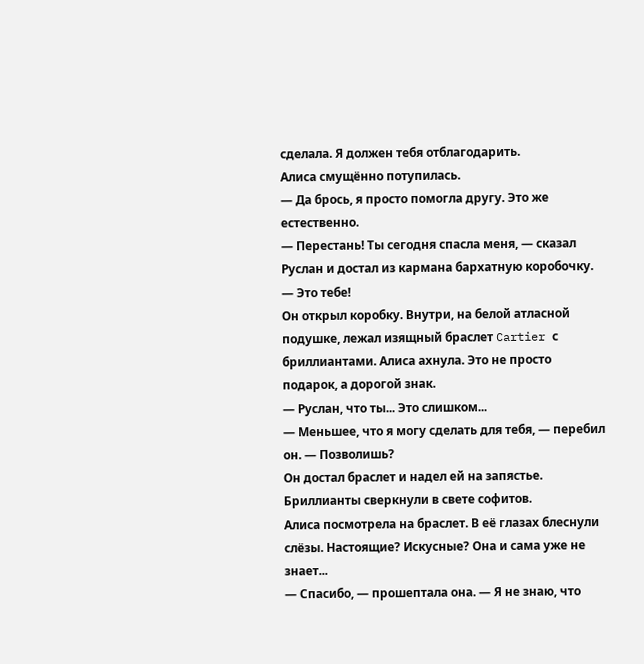сделала. Я должен тебя отблагодарить.
Алиса смущённо потупилась.
— Да брось, я просто помогла другу. Это же естественно.
— Перестань! Ты сегодня спасла меня, — сказал Руслан и достал из кармана бархатную коробочку. — Это тебе!
Он открыл коробку. Внутри, на белой атласной подушке, лежал изящный браслет Cartier с бриллиантами. Алиса ахнула. Это не просто подарок, а дорогой знак.
— Руслан, что ты... Это слишком...
— Меньшее, что я могу сделать для тебя, — перебил он. — Позволишь?
Он достал браслет и надел ей на запястье. Бриллианты сверкнули в свете софитов.
Алиса посмотрела на браслет. В её глазах блеснули слёзы. Настоящие? Искусные? Она и сама уже не знает...
— Спасибо, — прошептала она. — Я не знаю, что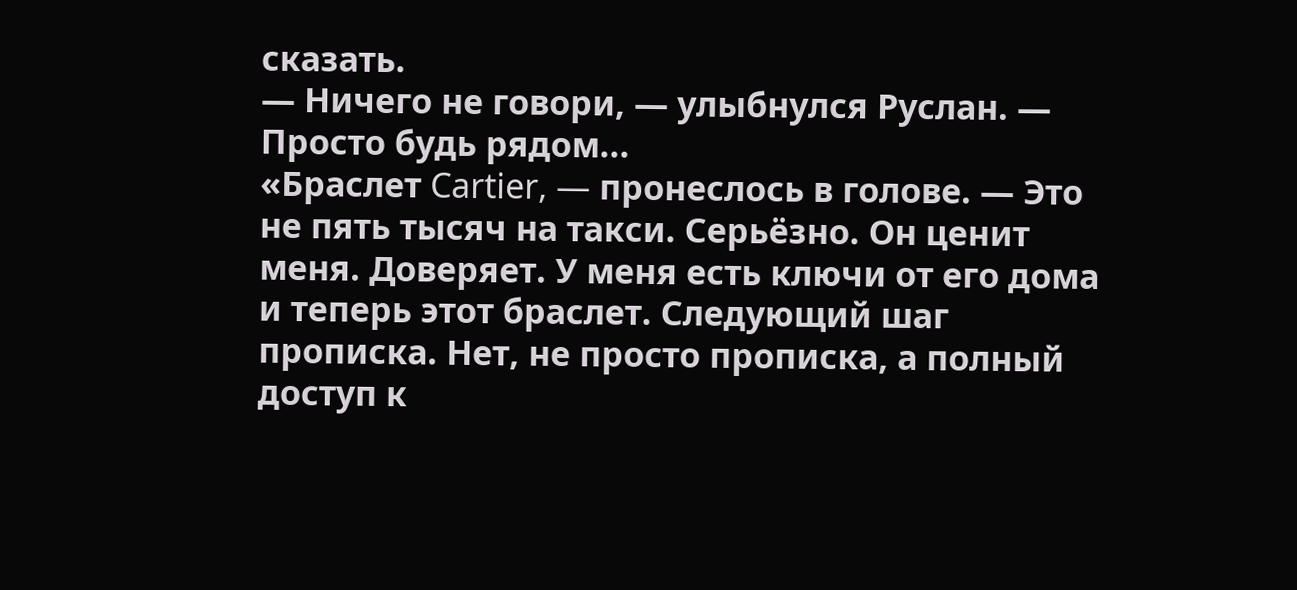сказать.
— Ничего не говори, — улыбнулся Руслан. — Просто будь рядом...
«Браслет Cartier, — пронеслось в голове. — Это не пять тысяч на такси. Серьёзно. Он ценит меня. Доверяет. У меня есть ключи от его дома и теперь этот браслет. Следующий шаг прописка. Нет, не просто прописка, а полный доступ к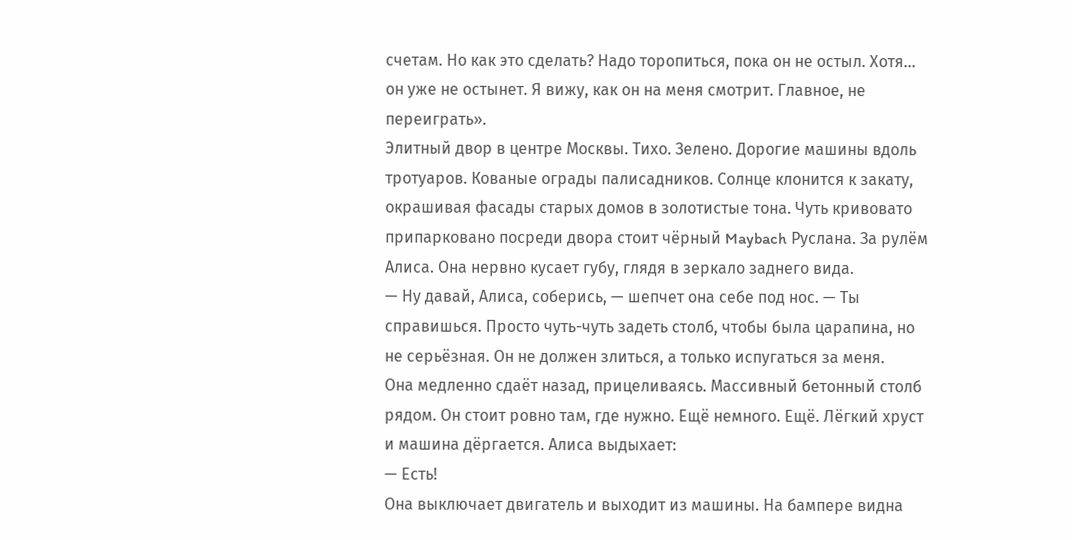счетам. Но как это сделать? Надо торопиться, пока он не остыл. Хотя... он уже не остынет. Я вижу, как он на меня смотрит. Главное, не переиграть».
Элитный двор в центре Москвы. Тихо. Зелено. Дорогие машины вдоль тротуаров. Кованые ограды палисадников. Солнце клонится к закату, окрашивая фасады старых домов в золотистые тона. Чуть кривовато припарковано посреди двора стоит чёрный Maybach Руслана. За рулём Алиса. Она нервно кусает губу, глядя в зеркало заднего вида.
— Ну давай, Алиса, соберись, — шепчет она себе под нос. — Ты справишься. Просто чуть-чуть задеть столб, чтобы была царапина, но не серьёзная. Он не должен злиться, а только испугаться за меня.
Она медленно сдаёт назад, прицеливаясь. Массивный бетонный столб рядом. Он стоит ровно там, где нужно. Ещё немного. Ещё. Лёгкий хруст и машина дёргается. Алиса выдыхает:
— Есть!
Она выключает двигатель и выходит из машины. На бампере видна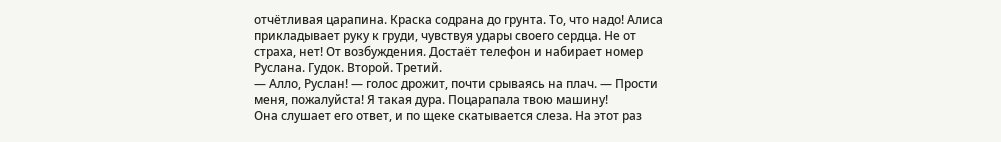отчётливая царапина. Краска содрана до грунта. То, что надо! Алиса прикладывает руку к груди, чувствуя удары своего сердца. Не от страха, нет! От возбуждения. Достаёт телефон и набирает номер Руслана. Гудок. Второй. Третий.
— Алло, Руслан! — голос дрожит, почти срываясь на плач. — Прости меня, пожалуйста! Я такая дура. Поцарапала твою машину!
Она слушает его ответ, и по щеке скатывается слеза. На этот раз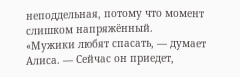неподдельная, потому что момент слишком напряжённый.
«Мужики любят спасать, — думает Алиса. — Сейчас он приедет,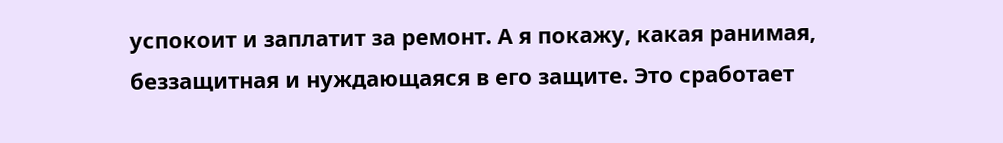успокоит и заплатит за ремонт. А я покажу, какая ранимая, беззащитная и нуждающаяся в его защите. Это сработает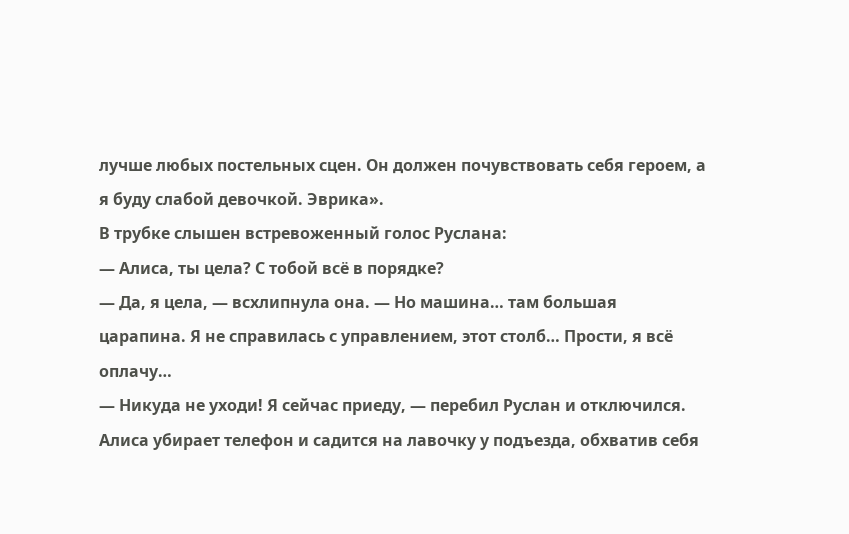лучше любых постельных сцен. Он должен почувствовать себя героем, а я буду слабой девочкой. Эврика».
В трубке слышен встревоженный голос Руслана:
— Алиса, ты цела? С тобой всё в порядке?
— Да, я цела, — всхлипнула она. — Но машина… там большая царапина. Я не справилась с управлением, этот столб… Прости, я всё оплачу…
— Никуда не уходи! Я сейчас приеду, — перебил Руслан и отключился.
Алиса убирает телефон и садится на лавочку у подъезда, обхватив себя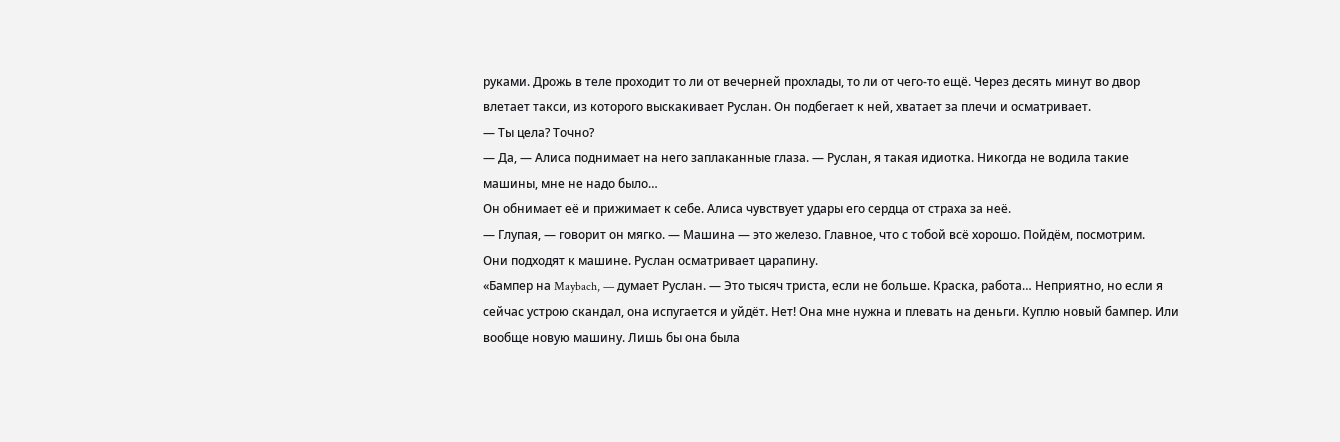руками. Дрожь в теле проходит то ли от вечерней прохлады, то ли от чего-то ещё. Через десять минут во двор влетает такси, из которого выскакивает Руслан. Он подбегает к ней, хватает за плечи и осматривает.
— Ты цела? Точно?
— Да, — Алиса поднимает на него заплаканные глаза. — Руслан, я такая идиотка. Никогда не водила такие машины, мне не надо было…
Он обнимает её и прижимает к себе. Алиса чувствует удары его сердца от страха за неё.
— Глупая, — говорит он мягко. — Машина — это железо. Главное, что с тобой всё хорошо. Пойдём, посмотрим.
Они подходят к машине. Руслан осматривает царапину.
«Бампер на Maybach, — думает Руслан. — Это тысяч триста, если не больше. Краска, работа… Неприятно, но если я сейчас устрою скандал, она испугается и уйдёт. Нет! Она мне нужна и плевать на деньги. Куплю новый бампер. Или вообще новую машину. Лишь бы она была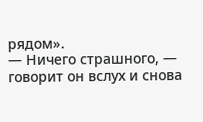рядом».
— Ничего страшного, — говорит он вслух и снова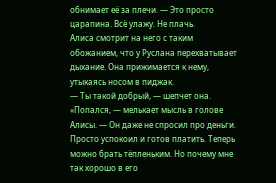обнимает её за плечи. — Это просто царапина. Всё улажу. Не плачь.
Алиса смотрит на него с таким обожанием, что у Руслана перехватывает дыхание. Она прижимается к нему, утыкаясь носом в пиджак.
— Ты такой добрый, — шепчет она.
«Попался, — мелькает мысль в голове Алисы. — Он даже не спросил про деньги. Просто успокоил и готов платить. Теперь можно брать тёпленьким. Но почему мне так хорошо в его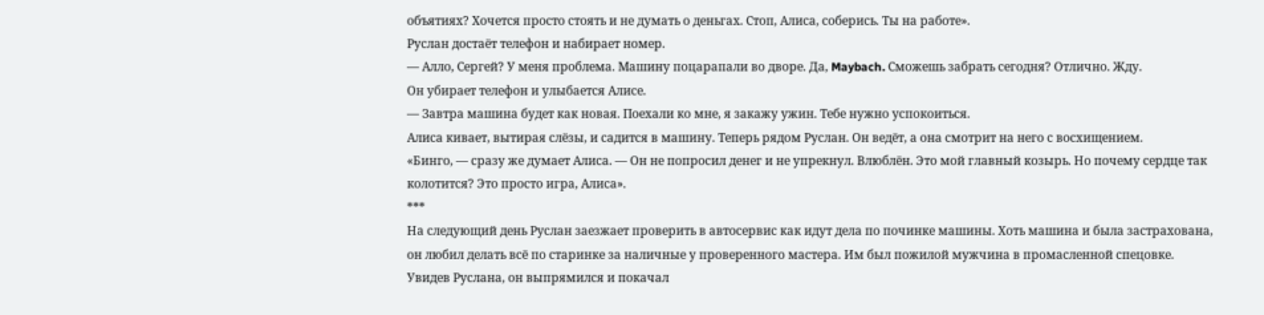объятиях? Хочется просто стоять и не думать о деньгах. Стоп, Алиса, соберись. Ты на работе».
Руслан достаёт телефон и набирает номер.
— Алло, Сергей? У меня проблема. Машину поцарапали во дворе. Да, Maybach. Сможешь забрать сегодня? Отлично. Жду.
Он убирает телефон и улыбается Алисе.
— Завтра машина будет как новая. Поехали ко мне, я закажу ужин. Тебе нужно успокоиться.
Алиса кивает, вытирая слёзы, и садится в машину. Теперь рядом Руслан. Он ведёт, а она смотрит на него с восхищением.
«Бинго, — сразу же думает Алиса. — Он не попросил денег и не упрекнул. Влюблён. Это мой главный козырь. Но почему сердце так колотится? Это просто игра, Алиса».
***
На следующий день Руслан заезжает проверить в автосервис как идут дела по починке машины. Хоть машина и была застрахована, он любил делать всё по старинке за наличные у проверенного мастера. Им был пожилой мужчина в промасленной спецовке. Увидев Руслана, он выпрямился и покачал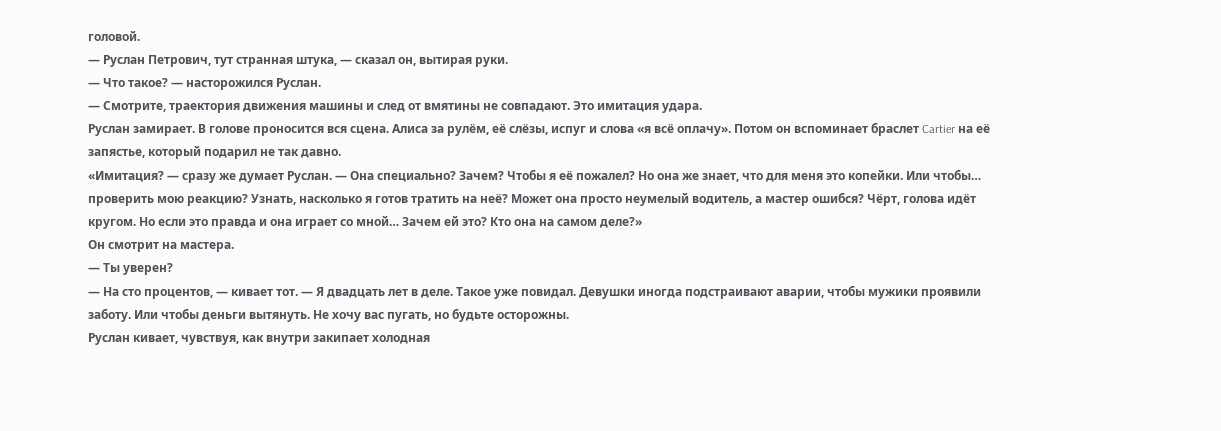головой.
— Руслан Петрович, тут странная штука, — сказал он, вытирая руки.
— Что такое? — насторожился Руслан.
— Смотрите, траектория движения машины и след от вмятины не совпадают. Это имитация удара.
Руслан замирает. В голове проносится вся сцена. Алиса за рулём, её слёзы, испуг и слова «я всё оплачу». Потом он вспоминает браслет Cartier на её запястье, который подарил не так давно.
«Имитация? — сразу же думает Руслан. — Она специально? Зачем? Чтобы я её пожалел? Но она же знает, что для меня это копейки. Или чтобы… проверить мою реакцию? Узнать, насколько я готов тратить на неё? Может она просто неумелый водитель, а мастер ошибся? Чёрт, голова идёт кругом. Но если это правда и она играет со мной… Зачем ей это? Кто она на самом деле?»
Он смотрит на мастера.
— Ты уверен?
— На сто процентов, — кивает тот. — Я двадцать лет в деле. Такое уже повидал. Девушки иногда подстраивают аварии, чтобы мужики проявили заботу. Или чтобы деньги вытянуть. Не хочу вас пугать, но будьте осторожны.
Руслан кивает, чувствуя, как внутри закипает холодная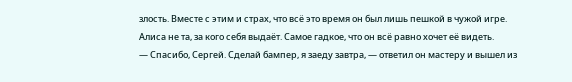злость. Вместе с этим и страх, что всё это время он был лишь пешкой в чужой игре. Алиса не та, за кого себя выдаёт. Самое гадкое, что он всё равно хочет её видеть.
— Спасибо, Сергей. Сделай бампер, я заеду завтра, — ответил он мастеру и вышел из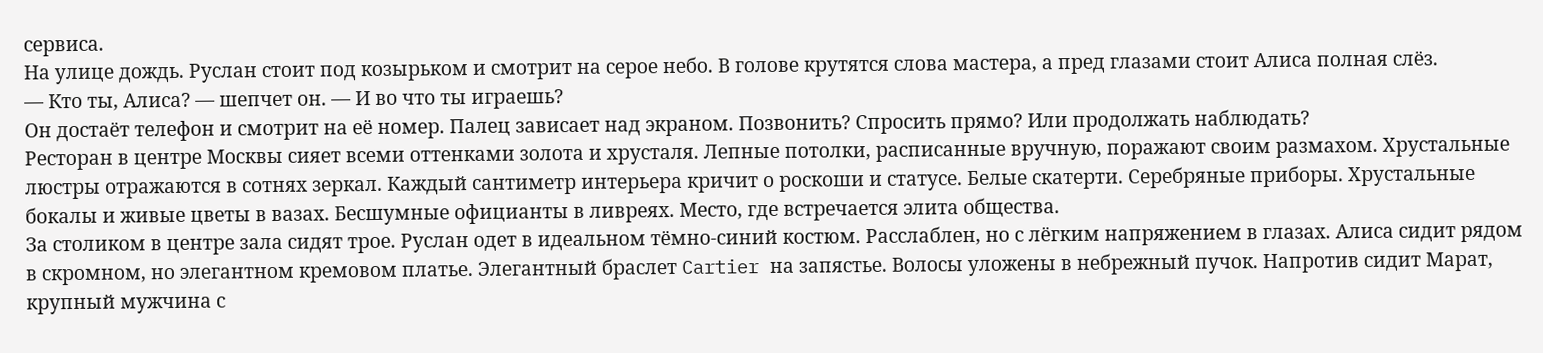сервиса.
На улице дождь. Руслан стоит под козырьком и смотрит на серое небо. В голове крутятся слова мастера, а пред глазами стоит Алиса полная слёз.
— Кто ты, Алиса? — шепчет он. — И во что ты играешь?
Он достаёт телефон и смотрит на её номер. Палец зависает над экраном. Позвонить? Спросить прямо? Или продолжать наблюдать?
Ресторан в центре Москвы сияет всеми оттенками золота и хрусталя. Лепные потолки, расписанные вручную, поражают своим размахом. Хрустальные люстры отражаются в сотнях зеркал. Каждый сантиметр интерьера кричит о роскоши и статусе. Белые скатерти. Серебряные приборы. Хрустальные бокалы и живые цветы в вазах. Бесшумные официанты в ливреях. Место, где встречается элита общества.
За столиком в центре зала сидят трое. Руслан одет в идеальном тёмно-синий костюм. Расслаблен, но с лёгким напряжением в глазах. Алиса сидит рядом в скромном, но элегантном кремовом платье. Элегантный браслет Cartier на запястье. Волосы уложены в небрежный пучок. Напротив сидит Марат, крупный мужчина с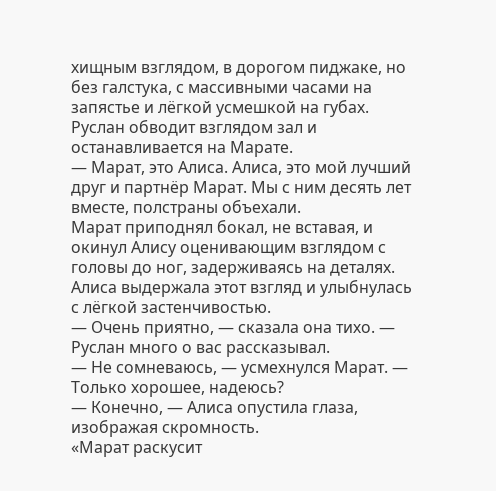хищным взглядом, в дорогом пиджаке, но без галстука, с массивными часами на запястье и лёгкой усмешкой на губах.
Руслан обводит взглядом зал и останавливается на Марате.
— Марат, это Алиса. Алиса, это мой лучший друг и партнёр Марат. Мы с ним десять лет вместе, полстраны объехали.
Марат приподнял бокал, не вставая, и окинул Алису оценивающим взглядом с головы до ног, задерживаясь на деталях. Алиса выдержала этот взгляд и улыбнулась с лёгкой застенчивостью.
— Очень приятно, — сказала она тихо. — Руслан много о вас рассказывал.
— Не сомневаюсь, — усмехнулся Марат. — Только хорошее, надеюсь?
— Конечно, — Алиса опустила глаза, изображая скромность.
«Марат раскусит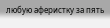любую аферистку за пять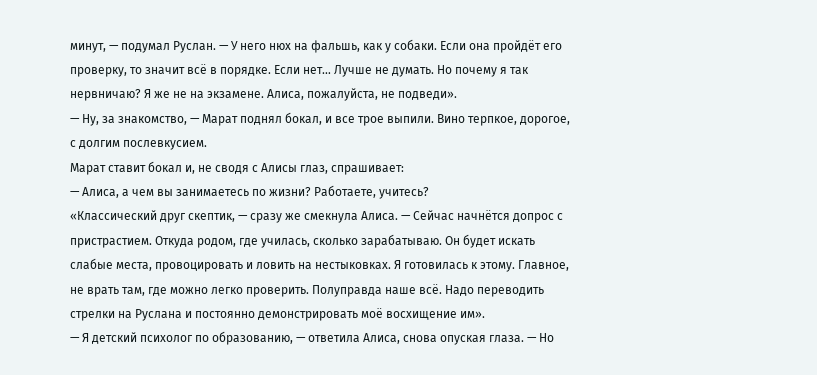минут, — подумал Руслан. — У него нюх на фальшь, как у собаки. Если она пройдёт его проверку, то значит всё в порядке. Если нет… Лучше не думать. Но почему я так нервничаю? Я же не на экзамене. Алиса, пожалуйста, не подведи».
— Ну, за знакомство, — Марат поднял бокал, и все трое выпили. Вино терпкое, дорогое, с долгим послевкусием.
Марат ставит бокал и, не сводя с Алисы глаз, спрашивает:
— Алиса, а чем вы занимаетесь по жизни? Работаете, учитесь?
«Классический друг скептик, — сразу же смекнула Алиса. — Сейчас начнётся допрос с пристрастием. Откуда родом, где училась, сколько зарабатываю. Он будет искать слабые места, провоцировать и ловить на нестыковках. Я готовилась к этому. Главное, не врать там, где можно легко проверить. Полуправда наше всё. Надо переводить стрелки на Руслана и постоянно демонстрировать моё восхищение им».
— Я детский психолог по образованию, — ответила Алиса, снова опуская глаза. — Но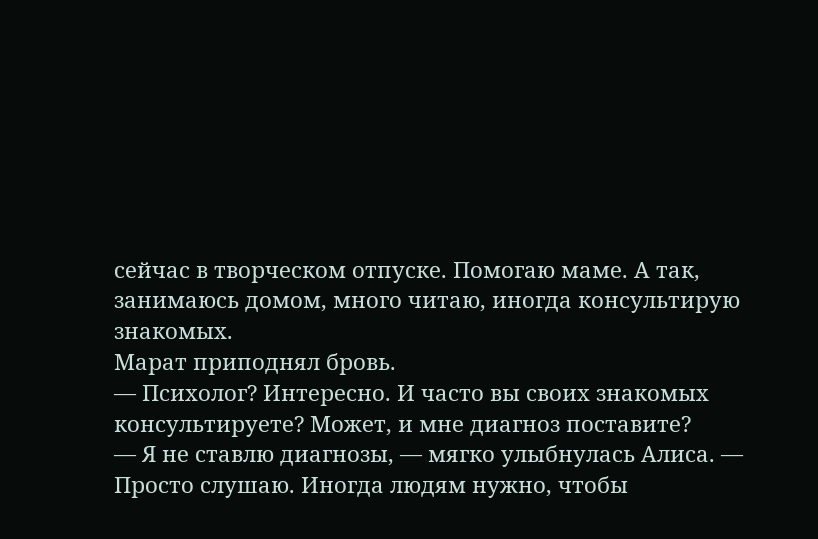сейчас в творческом отпуске. Помогаю маме. А так, занимаюсь домом, много читаю, иногда консультирую знакомых.
Марат приподнял бровь.
— Психолог? Интересно. И часто вы своих знакомых консультируете? Может, и мне диагноз поставите?
— Я не ставлю диагнозы, — мягко улыбнулась Алиса. — Просто слушаю. Иногда людям нужно, чтобы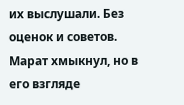их выслушали. Без оценок и советов.
Марат хмыкнул, но в его взгляде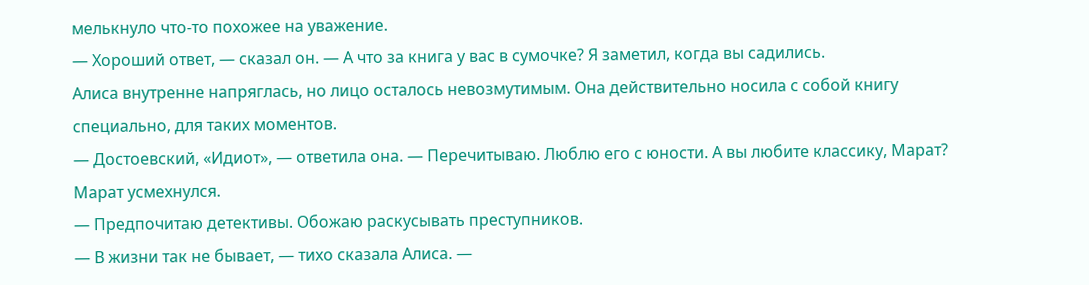мелькнуло что-то похожее на уважение.
— Хороший ответ, — сказал он. — А что за книга у вас в сумочке? Я заметил, когда вы садились.
Алиса внутренне напряглась, но лицо осталось невозмутимым. Она действительно носила с собой книгу специально, для таких моментов.
— Достоевский, «Идиот», — ответила она. — Перечитываю. Люблю его с юности. А вы любите классику, Марат?
Марат усмехнулся.
— Предпочитаю детективы. Обожаю раскусывать преступников.
— В жизни так не бывает, — тихо сказала Алиса. —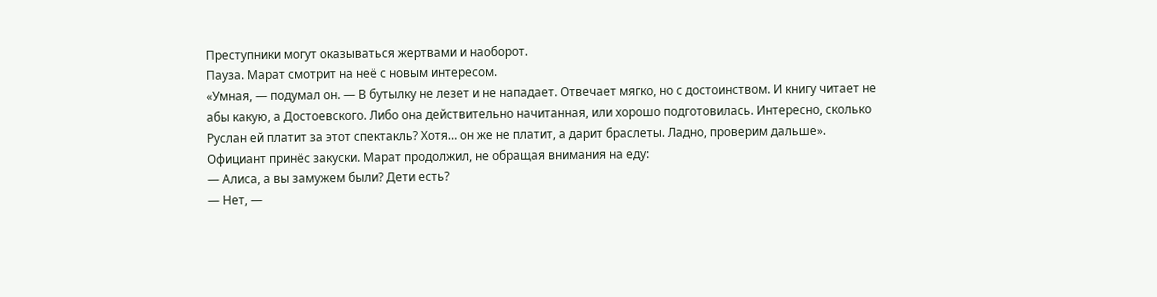Преступники могут оказываться жертвами и наоборот.
Пауза. Марат смотрит на неё с новым интересом.
«Умная, — подумал он. — В бутылку не лезет и не нападает. Отвечает мягко, но с достоинством. И книгу читает не абы какую, а Достоевского. Либо она действительно начитанная, или хорошо подготовилась. Интересно, сколько Руслан ей платит за этот спектакль? Хотя… он же не платит, а дарит браслеты. Ладно, проверим дальше».
Официант принёс закуски. Марат продолжил, не обращая внимания на еду:
— Алиса, а вы замужем были? Дети есть?
— Нет, —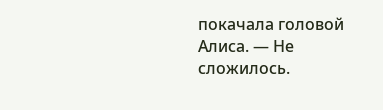покачала головой Алиса. — Не сложилось.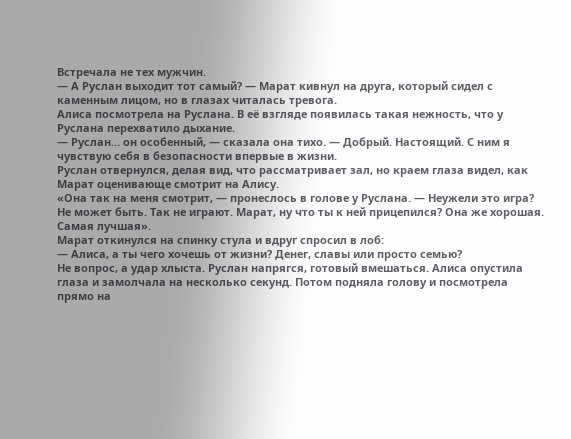Встречала не тех мужчин.
— А Руслан выходит тот самый? — Марат кивнул на друга, который сидел с каменным лицом, но в глазах читалась тревога.
Алиса посмотрела на Руслана. В её взгляде появилась такая нежность, что у Руслана перехватило дыхание.
— Руслан… он особенный, — сказала она тихо. — Добрый. Настоящий. С ним я чувствую себя в безопасности впервые в жизни.
Руслан отвернулся, делая вид, что рассматривает зал, но краем глаза видел, как Марат оценивающе смотрит на Алису.
«Она так на меня смотрит, — пронеслось в голове у Руслана. — Неужели это игра? Не может быть. Так не играют. Марат, ну что ты к ней прицепился? Она же хорошая. Самая лучшая».
Марат откинулся на спинку стула и вдруг спросил в лоб:
— Алиса, а ты чего хочешь от жизни? Денег, славы или просто семью?
Не вопрос, а удар хлыста. Руслан напрягся, готовый вмешаться. Алиса опустила глаза и замолчала на несколько секунд. Потом подняла голову и посмотрела прямо на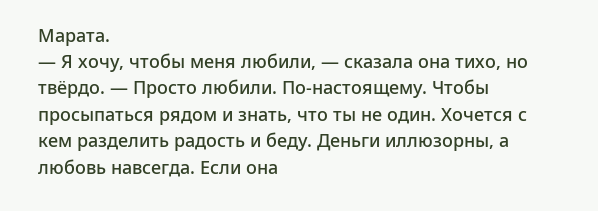Марата.
— Я хочу, чтобы меня любили, — сказала она тихо, но твёрдо. — Просто любили. По-настоящему. Чтобы просыпаться рядом и знать, что ты не один. Хочется с кем разделить радость и беду. Деньги иллюзорны, а любовь навсегда. Если она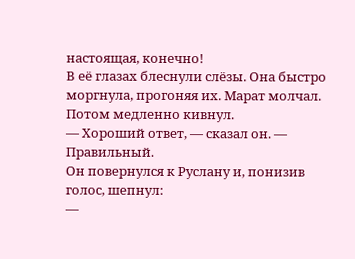настоящая, конечно!
В её глазах блеснули слёзы. Она быстро моргнула, прогоняя их. Марат молчал. Потом медленно кивнул.
— Хороший ответ, — сказал он. — Правильный.
Он повернулся к Руслану и, понизив голос, шепнул:
—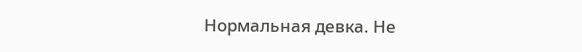Нормальная девка. Не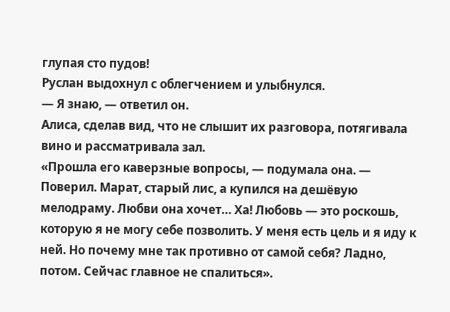глупая сто пудов!
Руслан выдохнул с облегчением и улыбнулся.
— Я знаю, — ответил он.
Алиса, сделав вид, что не слышит их разговора, потягивала вино и рассматривала зал.
«Прошла его каверзные вопросы, — подумала она. — Поверил. Марат, старый лис, а купился на дешёвую мелодраму. Любви она хочет… Ха! Любовь — это роскошь, которую я не могу себе позволить. У меня есть цель и я иду к ней. Но почему мне так противно от самой себя? Ладно, потом. Сейчас главное не спалиться».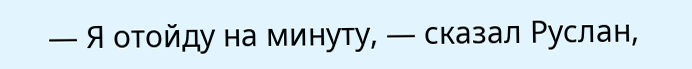— Я отойду на минуту, — сказал Руслан,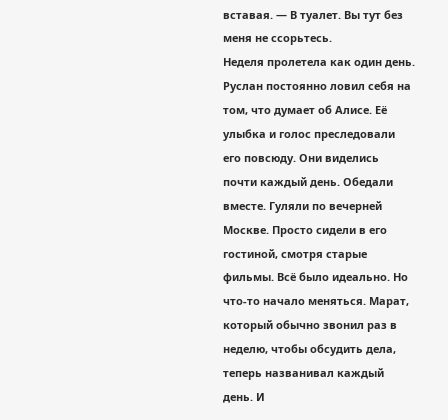вставая. — В туалет. Вы тут без меня не ссорьтесь.
Неделя пролетела как один день. Руслан постоянно ловил себя на том, что думает об Алисе. Её улыбка и голос преследовали его повсюду. Они виделись почти каждый день. Обедали вместе. Гуляли по вечерней Москве. Просто сидели в его гостиной, смотря старые фильмы. Всё было идеально. Но что-то начало меняться. Марат, который обычно звонил раз в неделю, чтобы обсудить дела, теперь названивал каждый день. И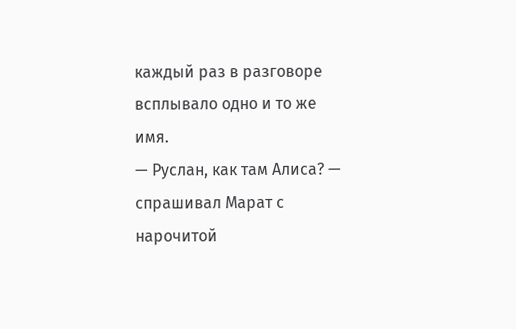каждый раз в разговоре всплывало одно и то же имя.
— Руслан, как там Алиса? — спрашивал Марат с нарочитой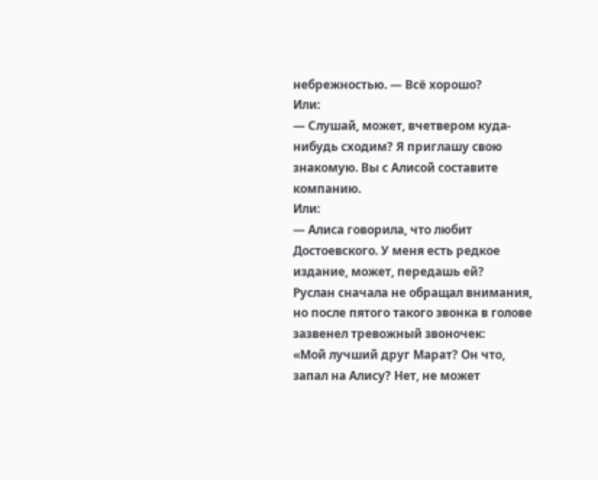небрежностью. — Всё хорошо?
Или:
— Слушай, может, вчетвером куда-нибудь сходим? Я приглашу свою знакомую. Вы с Алисой составите компанию.
Или:
— Алиса говорила, что любит Достоевского. У меня есть редкое издание, может, передашь ей?
Руслан сначала не обращал внимания, но после пятого такого звонка в голове зазвенел тревожный звоночек:
«Мой лучший друг Марат? Он что, запал на Алису? Нет, не может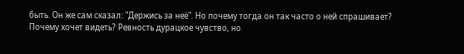быть. Он же сам сказал: "Держись за неё". Но почему тогда он так часто о ней спрашивает? Почему хочет видеть? Ревность дурацкое чувство, но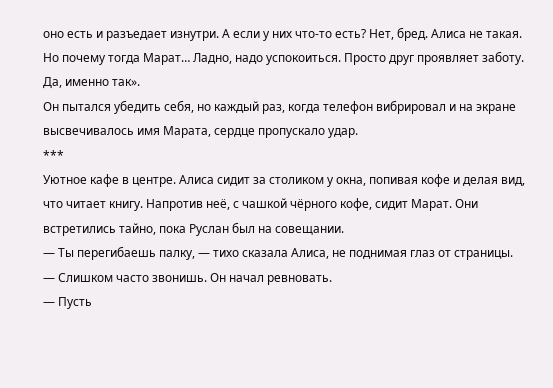оно есть и разъедает изнутри. А если у них что-то есть? Нет, бред. Алиса не такая. Но почему тогда Марат… Ладно, надо успокоиться. Просто друг проявляет заботу. Да, именно так».
Он пытался убедить себя, но каждый раз, когда телефон вибрировал и на экране высвечивалось имя Марата, сердце пропускало удар.
***
Уютное кафе в центре. Алиса сидит за столиком у окна, попивая кофе и делая вид, что читает книгу. Напротив неё, с чашкой чёрного кофе, сидит Марат. Они встретились тайно, пока Руслан был на совещании.
— Ты перегибаешь палку, — тихо сказала Алиса, не поднимая глаз от страницы. — Слишком часто звонишь. Он начал ревновать.
— Пусть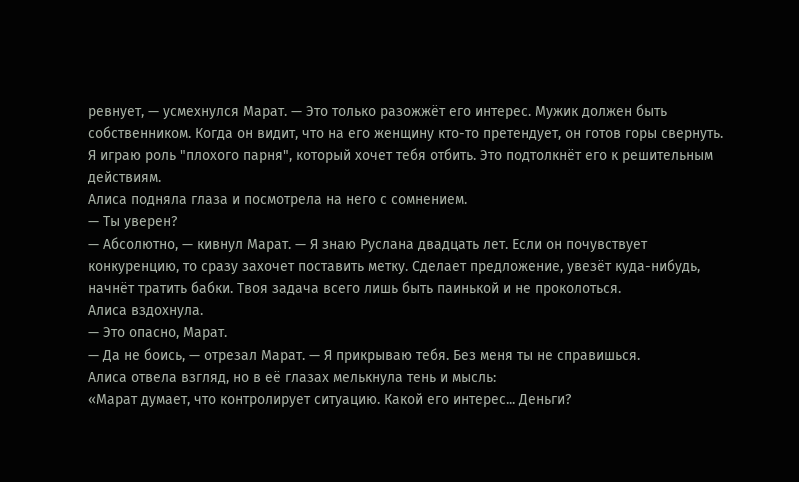ревнует, — усмехнулся Марат. — Это только разожжёт его интерес. Мужик должен быть собственником. Когда он видит, что на его женщину кто-то претендует, он готов горы свернуть. Я играю роль "плохого парня", который хочет тебя отбить. Это подтолкнёт его к решительным действиям.
Алиса подняла глаза и посмотрела на него с сомнением.
— Ты уверен?
— Абсолютно, — кивнул Марат. — Я знаю Руслана двадцать лет. Если он почувствует конкуренцию, то сразу захочет поставить метку. Сделает предложение, увезёт куда-нибудь, начнёт тратить бабки. Твоя задача всего лишь быть паинькой и не проколоться.
Алиса вздохнула.
— Это опасно, Марат.
— Да не боись, — отрезал Марат. — Я прикрываю тебя. Без меня ты не справишься.
Алиса отвела взгляд, но в её глазах мелькнула тень и мысль:
«Марат думает, что контролирует ситуацию. Какой его интерес... Деньги?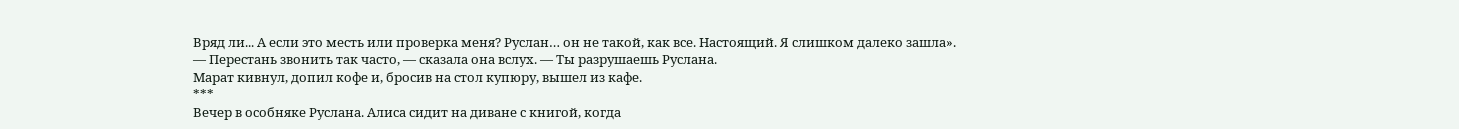Вряд ли... А если это месть или проверка меня? Руслан… он не такой, как все. Настоящий. Я слишком далеко зашла».
— Перестань звонить так часто, — сказала она вслух. — Ты разрушаешь Руслана.
Марат кивнул, допил кофе и, бросив на стол купюру, вышел из кафе.
***
Вечер в особняке Руслана. Алиса сидит на диване с книгой, когда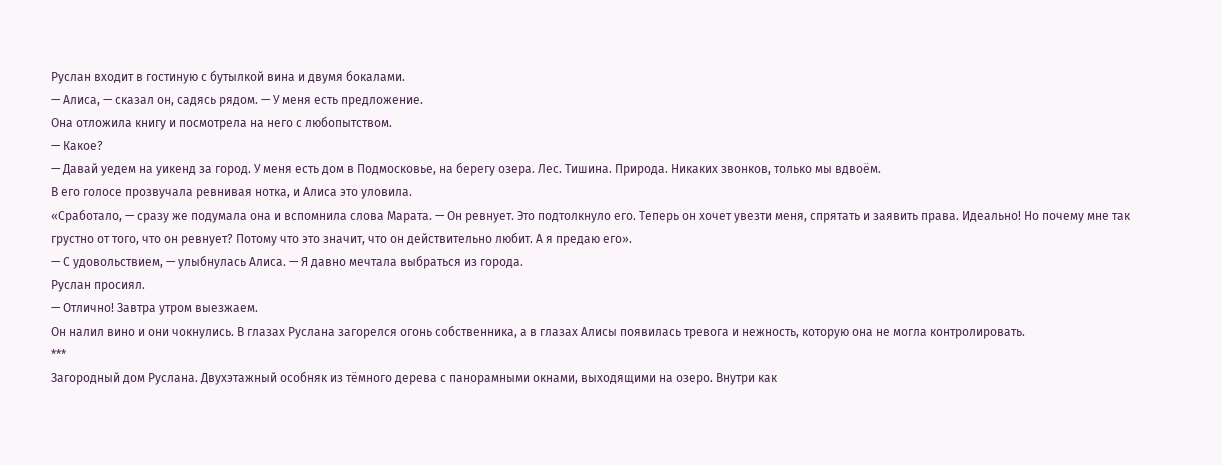Руслан входит в гостиную с бутылкой вина и двумя бокалами.
— Алиса, — сказал он, садясь рядом. — У меня есть предложение.
Она отложила книгу и посмотрела на него с любопытством.
— Какое?
— Давай уедем на уикенд за город. У меня есть дом в Подмосковье, на берегу озера. Лес. Тишина. Природа. Никаких звонков, только мы вдвоём.
В его голосе прозвучала ревнивая нотка, и Алиса это уловила.
«Сработало, — сразу же подумала она и вспомнила слова Марата. — Он ревнует. Это подтолкнуло его. Теперь он хочет увезти меня, спрятать и заявить права. Идеально! Но почему мне так грустно от того, что он ревнует? Потому что это значит, что он действительно любит. А я предаю его».
— С удовольствием, — улыбнулась Алиса. — Я давно мечтала выбраться из города.
Руслан просиял.
— Отлично! Завтра утром выезжаем.
Он налил вино и они чокнулись. В глазах Руслана загорелся огонь собственника, а в глазах Алисы появилась тревога и нежность, которую она не могла контролировать.
***
Загородный дом Руслана. Двухэтажный особняк из тёмного дерева с панорамными окнами, выходящими на озеро. Внутри как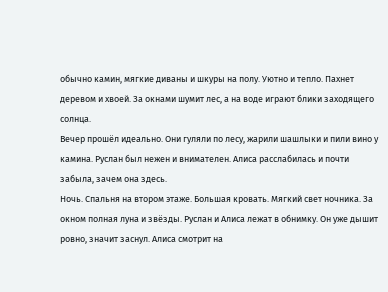обычно камин, мягкие диваны и шкуры на полу. Уютно и тепло. Пахнет деревом и хвоей. За окнами шумит лес, а на воде играют блики заходящего солнца.
Вечер прошёл идеально. Они гуляли по лесу, жарили шашлыки и пили вино у камина. Руслан был нежен и внимателен. Алиса расслабилась и почти забыла, зачем она здесь.
Ночь. Спальня на втором этаже. Большая кровать. Мягкий свет ночника. За окном полная луна и звёзды. Руслан и Алиса лежат в обнимку. Он уже дышит ровно, значит заснул. Алиса смотрит на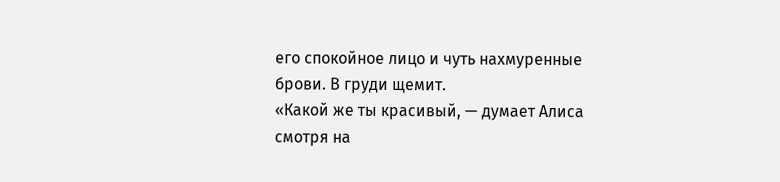его спокойное лицо и чуть нахмуренные брови. В груди щемит.
«Какой же ты красивый, — думает Алиса смотря на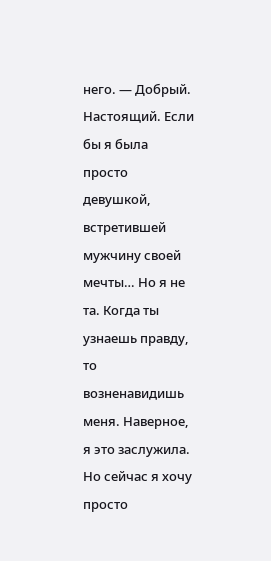него. — Добрый. Настоящий. Если бы я была просто девушкой, встретившей мужчину своей мечты… Но я не та. Когда ты узнаешь правду, то возненавидишь меня. Наверное, я это заслужила. Но сейчас я хочу просто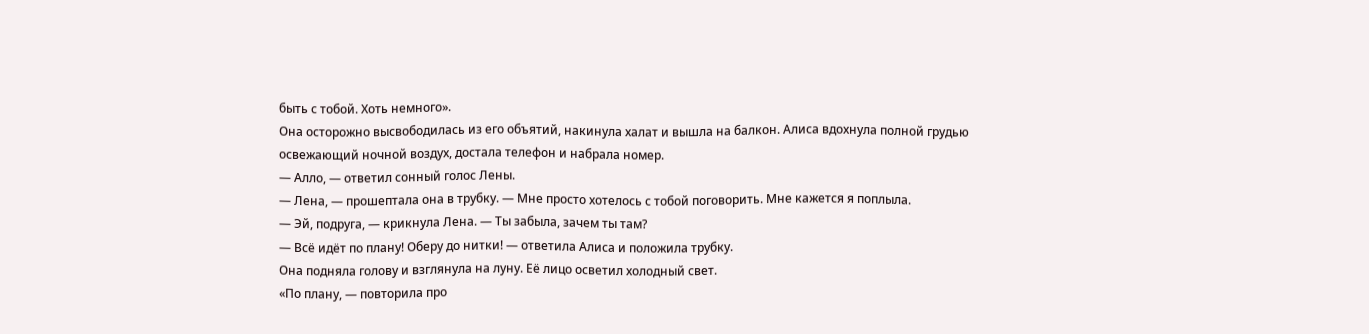быть с тобой. Хоть немного».
Она осторожно высвободилась из его объятий, накинула халат и вышла на балкон. Алиса вдохнула полной грудью освежающий ночной воздух, достала телефон и набрала номер.
— Алло, — ответил сонный голос Лены.
— Лена, — прошептала она в трубку. — Мне просто хотелось с тобой поговорить. Мне кажется я поплыла.
— Эй, подруга, — крикнула Лена. — Ты забыла, зачем ты там?
— Всё идёт по плану! Оберу до нитки! — ответила Алиса и положила трубку.
Она подняла голову и взглянула на луну. Её лицо осветил холодный свет.
«По плану, — повторила про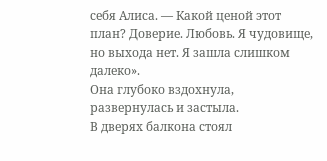себя Алиса. — Какой ценой этот план? Доверие. Любовь. Я чудовище, но выхода нет. Я зашла слишком далеко».
Она глубоко вздохнула, развернулась и застыла.
В дверях балкона стоял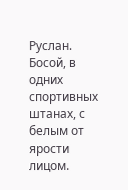Руслан. Босой, в одних спортивных штанах, с белым от ярости лицом.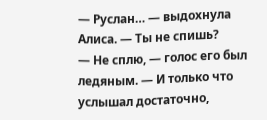— Руслан… — выдохнула Алиса. — Ты не спишь?
— Не сплю, — голос его был ледяным. — И только что услышал достаточно,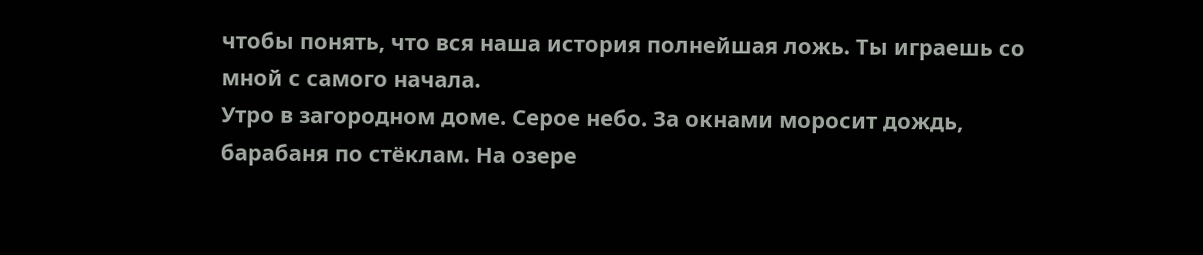чтобы понять, что вся наша история полнейшая ложь. Ты играешь со мной с самого начала.
Утро в загородном доме. Серое небо. За окнами моросит дождь, барабаня по стёклам. На озере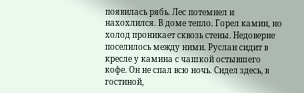появилась рябь. Лес потемнел и нахохлился. В доме тепло. Горел камин, но холод проникает сквозь стены. Недоверие поселилось между ними. Руслан сидит в кресле у камина с чашкой остывшего кофе. Он не спал всю ночь. Сидел здесь, в гостиной,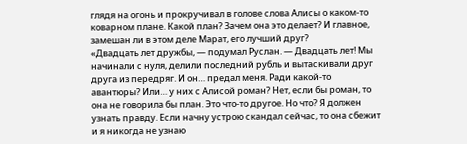глядя на огонь и прокручивал в голове слова Алисы о каком-то коварном плане. Какой план? Зачем она это делает? И главное, замешан ли в этом деле Марат, его лучший друг?
«Двадцать лет дружбы, — подумал Руслан. — Двадцать лет! Мы начинали с нуля, делили последний рубль и вытаскивали друг друга из передряг. И он… предал меня. Ради какой-то авантюры? Или… у них с Алисой роман? Нет, если бы роман, то она не говорила бы план. Это что-то другое. Но что? Я должен узнать правду. Если начну устрою скандал сейчас, то она сбежит и я никогда не узнаю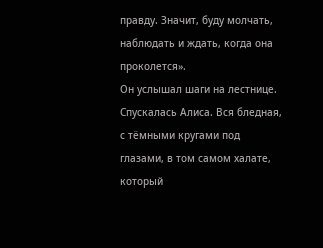правду. Значит, буду молчать, наблюдать и ждать, когда она проколется».
Он услышал шаги на лестнице. Cпускалась Алиса. Вся бледная, с тёмными кругами под глазами, в том самом халате, который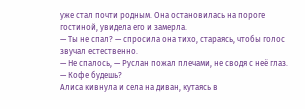уже стал почти родным. Она остановилась на пороге гостиной, увидела его и замерла.
— Ты не спал? — спросила она тихо, стараясь, чтобы голос звучал естественно.
— Не спалось, — Руслан пожал плечами, не сводя с неё глаз. — Кофе будешь?
Алиса кивнула и села на диван, кутаясь в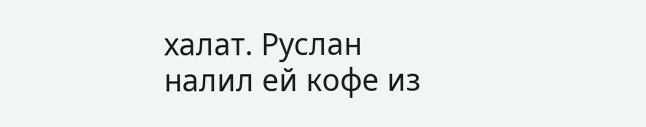халат. Руслан налил ей кофе из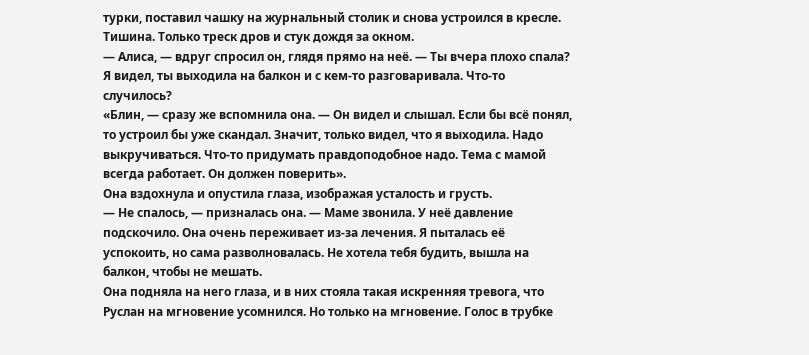турки, поставил чашку на журнальный столик и снова устроился в кресле. Тишина. Только треск дров и стук дождя за окном.
— Алиса, — вдруг спросил он, глядя прямо на неё. — Ты вчера плохо спала? Я видел, ты выходила на балкон и с кем-то разговаривала. Что-то случилось?
«Блин, — сразу же вспомнила она. — Он видел и слышал. Если бы всё понял, то устроил бы уже скандал. Значит, только видел, что я выходила. Надо выкручиваться. Что-то придумать правдоподобное надо. Тема с мамой всегда работает. Он должен поверить».
Она вздохнула и опустила глаза, изображая усталость и грусть.
— Не спалось, — призналась она. — Маме звонила. У неё давление подскочило. Она очень переживает из-за лечения. Я пыталась её успокоить, но сама разволновалась. Не хотела тебя будить, вышла на балкон, чтобы не мешать.
Она подняла на него глаза, и в них стояла такая искренняя тревога, что Руслан на мгновение усомнился. Но только на мгновение. Голос в трубке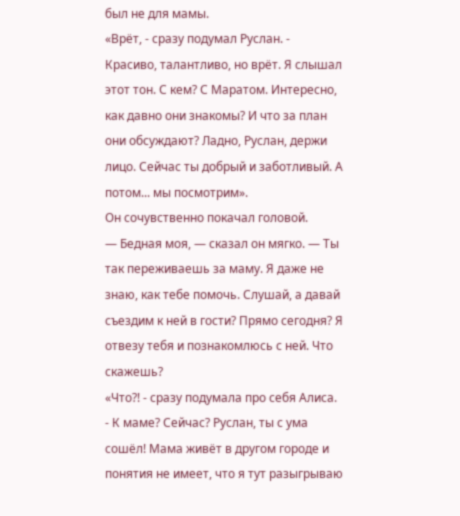был не для мамы.
«Врёт, - сразу подумал Руслан. - Красиво, талантливо, но врёт. Я слышал этот тон. С кем? С Маратом. Интересно, как давно они знакомы? И что за план они обсуждают? Ладно, Руслан, держи лицо. Сейчас ты добрый и заботливый. А потом... мы посмотрим».
Он сочувственно покачал головой.
— Бедная моя, — сказал он мягко. — Ты так переживаешь за маму. Я даже не знаю, как тебе помочь. Слушай, а давай съездим к ней в гости? Прямо сегодня? Я отвезу тебя и познакомлюсь с ней. Что скажешь?
«Что?! - сразу подумала про себя Алиса. - К маме? Сейчас? Руслан, ты с ума сошёл! Мама живёт в другом городе и понятия не имеет, что я тут разыгрываю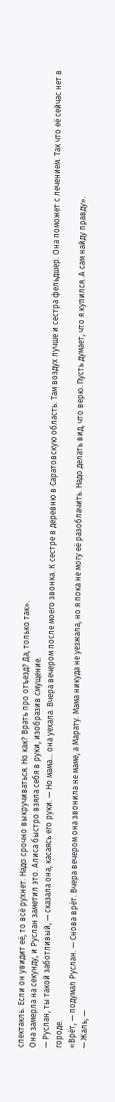спектакль. Если он увидит её, то всё рухнет. Надо срочно выкручиваться. Но как? Врать про отъезд? Да, только так».
Она замерла на секунду, и Руслан заметил это. Алиса быстро взяла себя в руки, изобразив смущение.
— Руслан, ты такой заботливый, — сказала она, касаясь его руки. — Но мама… она уехала. Вчера вечером после моего звонка. К сестре в деревню в Саратовскую область. Там воздух лучше и сестра фельдшер. Она поможет с лечением. Так что её сейчас нет в городе.
«Врёт, — подумал Руслан. — Снова врёт. Вчера вечером она звонила не маме, а Марату. Мама никуда не уезжала, но я пока не могу её разоблачить. Надо делать вид, что верю. Пусть думает, что я купился. А сам найду правду».
— Жаль, —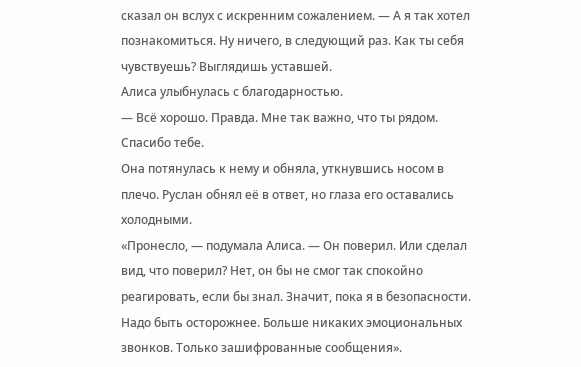сказал он вслух с искренним сожалением. — А я так хотел познакомиться. Ну ничего, в следующий раз. Как ты себя чувствуешь? Выглядишь уставшей.
Алиса улыбнулась с благодарностью.
— Всё хорошо. Правда. Мне так важно, что ты рядом. Спасибо тебе.
Она потянулась к нему и обняла, уткнувшись носом в плечо. Руслан обнял её в ответ, но глаза его оставались холодными.
«Пронесло, — подумала Алиса. — Он поверил. Или сделал вид, что поверил? Нет, он бы не смог так спокойно реагировать, если бы знал. Значит, пока я в безопасности. Надо быть осторожнее. Больше никаких эмоциональных звонков. Только зашифрованные сообщения».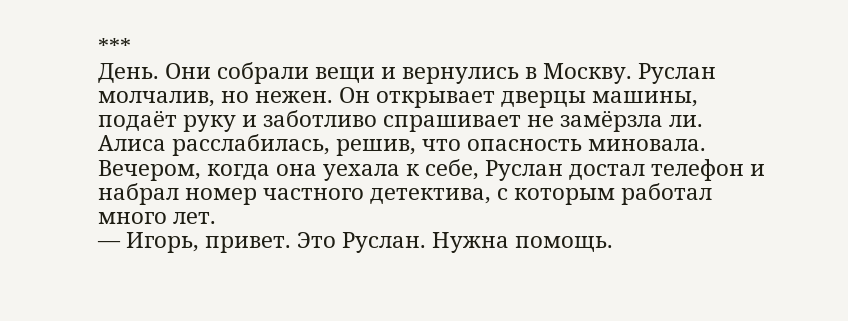***
День. Они собрали вещи и вернулись в Москву. Руслан молчалив, но нежен. Он открывает дверцы машины, подаёт руку и заботливо спрашивает не замёрзла ли. Алиса расслабилась, решив, что опасность миновала.
Вечером, когда она уехала к себе, Руслан достал телефон и набрал номер частного детектива, с которым работал много лет.
— Игорь, привет. Это Руслан. Нужна помощь.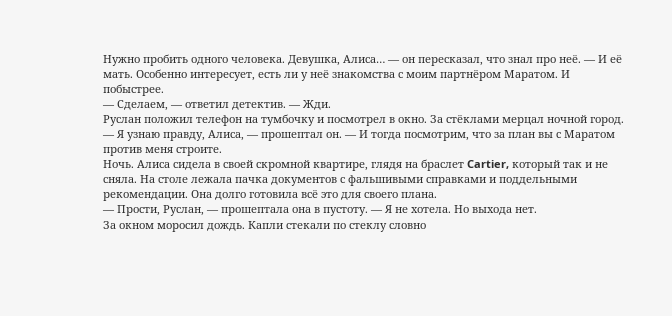Нужно пробить одного человека. Девушка, Алиса… — он пересказал, что знал про неё. — И её мать. Особенно интересует, есть ли у неё знакомства с моим партнёром Маратом. И побыстрее.
— Сделаем, — ответил детектив. — Жди.
Руслан положил телефон на тумбочку и посмотрел в окно. За стёклами мерцал ночной город.
— Я узнаю правду, Алиса, — прошептал он. — И тогда посмотрим, что за план вы с Маратом против меня строите.
Ночь. Алиса сидела в своей скромной квартире, глядя на браслет Cartier, который так и не сняла. На столе лежала пачка документов с фальшивыми справками и поддельными рекомендации. Она долго готовила всё это для своего плана.
— Прости, Руслан, — прошептала она в пустоту. — Я не хотела. Но выхода нет.
За окном моросил дождь. Капли стекали по стеклу словно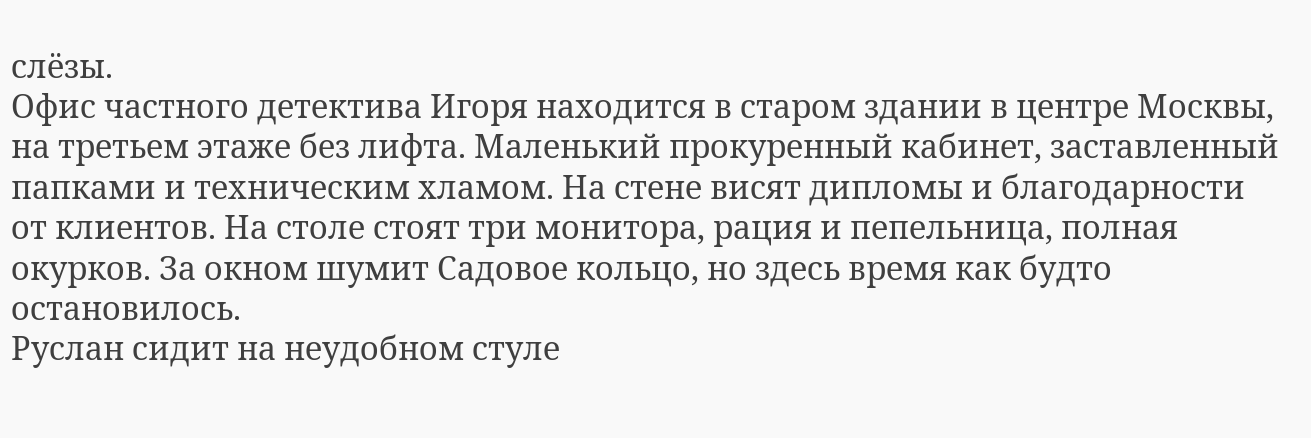слёзы.
Офис частного детектива Игоря находится в старом здании в центре Москвы, на третьем этаже без лифта. Маленький прокуренный кабинет, заставленный папками и техническим хламом. На стене висят дипломы и благодарности от клиентов. На столе стоят три монитора, рация и пепельница, полная окурков. За окном шумит Садовое кольцо, но здесь время как будто остановилось.
Руслан сидит на неудобном стуле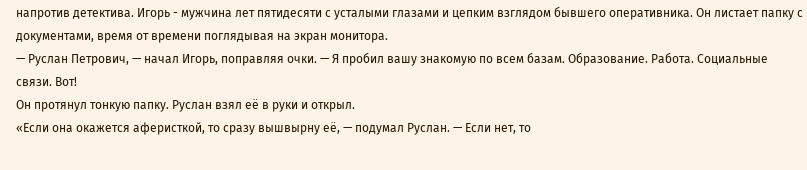напротив детектива. Игорь - мужчина лет пятидесяти с усталыми глазами и цепким взглядом бывшего оперативника. Он листает папку с документами, время от времени поглядывая на экран монитора.
— Руслан Петрович, — начал Игорь, поправляя очки. — Я пробил вашу знакомую по всем базам. Образование. Работа. Социальные связи. Вот!
Он протянул тонкую папку. Руслан взял её в руки и открыл.
«Если она окажется аферисткой, то сразу вышвырну её, — подумал Руслан. — Если нет, то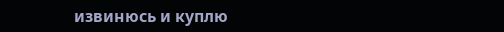извинюсь и куплю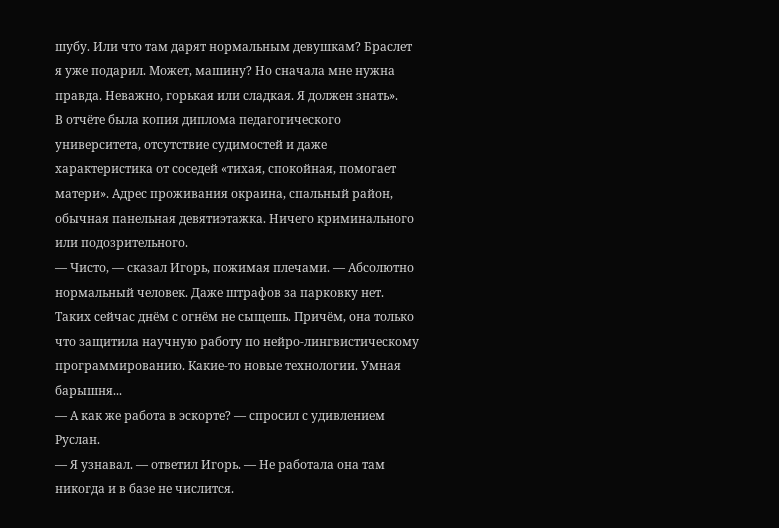шубу. Или что там дарят нормальным девушкам? Браслет я уже подарил. Может, машину? Но сначала мне нужна правда. Неважно, горькая или сладкая. Я должен знать».
В отчёте была копия диплома педагогического университета, отсутствие судимостей и даже характеристика от соседей «тихая, спокойная, помогает матери». Адрес проживания окраина, спальный район, обычная панельная девятиэтажка. Ничего криминального или подозрительного.
— Чисто, — сказал Игорь, пожимая плечами. — Абсолютно нормальный человек. Даже штрафов за парковку нет. Таких сейчас днём с огнём не сыщешь. Причём, она только что защитила научную работу по нейро-лингвистическому программированию. Какие-то новые технологии. Умная барышня...
— А как же работа в эскорте? — спросил с удивлением Руслан.
— Я узнавал. — ответил Игорь. — Не работала она там никогда и в базе не числится.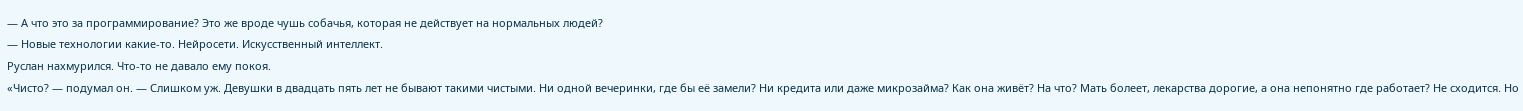— А что это за программирование? Это же вроде чушь собачья, которая не действует на нормальных людей?
— Новые технологии какие-то. Нейросети. Искусственный интеллект.
Руслан нахмурился. Что-то не давало ему покоя.
«Чисто? — подумал он. — Слишком уж. Девушки в двадцать пять лет не бывают такими чистыми. Ни одной вечеринки, где бы её замели? Ни кредита или даже микрозайма? Как она живёт? На что? Мать болеет, лекарства дорогие, а она непонятно где работает? Не сходится. Но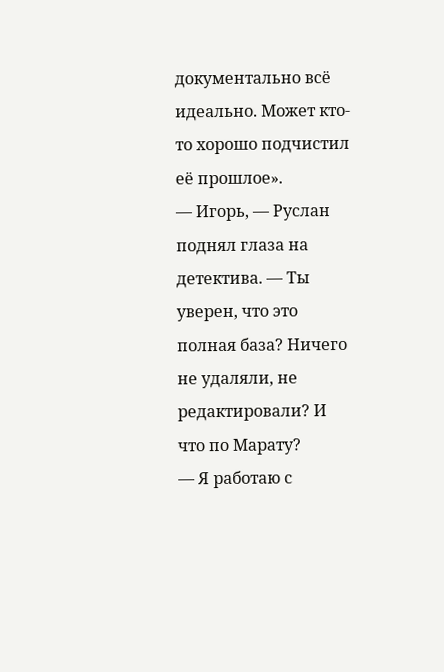документально всё идеально. Может кто-то хорошо подчистил её прошлое».
— Игорь, — Руслан поднял глаза на детектива. — Ты уверен, что это полная база? Ничего не удаляли, не редактировали? И что по Марату?
— Я работаю с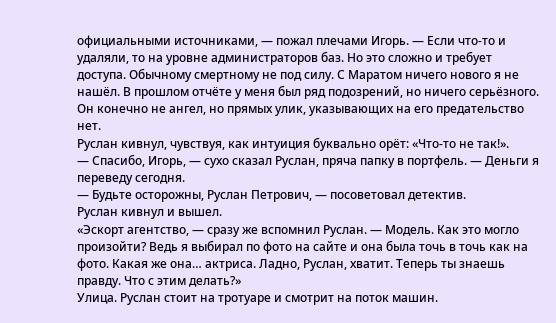официальными источниками, — пожал плечами Игорь. — Если что-то и удаляли, то на уровне администраторов баз. Но это сложно и требует доступа. Обычному смертному не под силу. С Маратом ничего нового я не нашёл. В прошлом отчёте у меня был ряд подозрений, но ничего серьёзного. Он конечно не ангел, но прямых улик, указывающих на его предательство нет.
Руслан кивнул, чувствуя, как интуиция буквально орёт: «Что-то не так!».
— Спасибо, Игорь, — сухо сказал Руслан, пряча папку в портфель. — Деньги я переведу сегодня.
— Будьте осторожны, Руслан Петрович, — посоветовал детектив.
Руслан кивнул и вышел.
«Эскорт агентство, — сразу же вспомнил Руслан. — Модель. Как это могло произойти? Ведь я выбирал по фото на сайте и она была точь в точь как на фото. Какая же она… актриса. Ладно, Руслан, хватит. Теперь ты знаешь правду. Что с этим делать?»
Улица. Руслан стоит на тротуаре и смотрит на поток машин.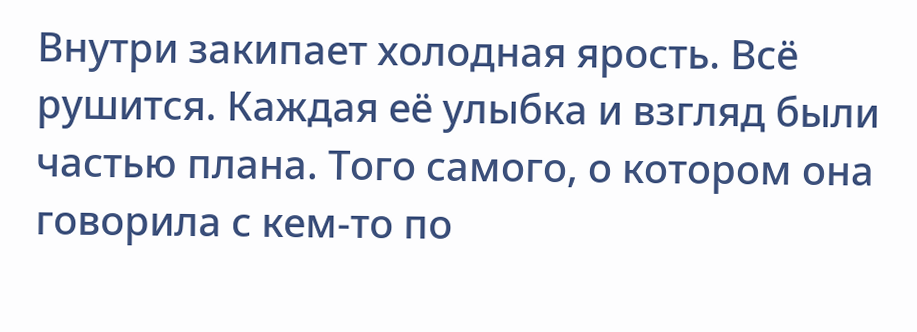Внутри закипает холодная ярость. Всё рушится. Каждая её улыбка и взгляд были частью плана. Того самого, о котором она говорила с кем-то по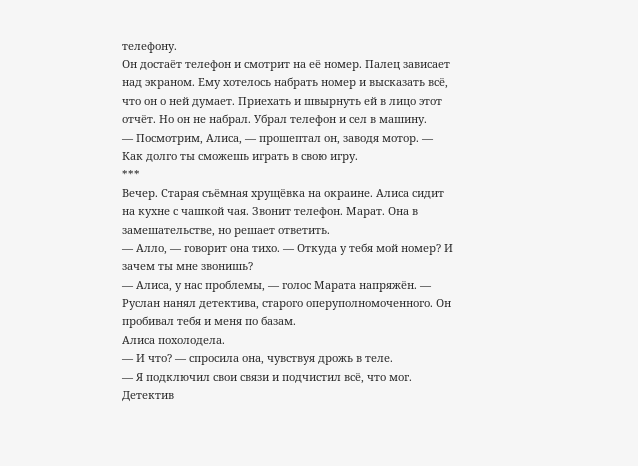телефону.
Он достаёт телефон и смотрит на её номер. Палец зависает над экраном. Ему хотелось набрать номер и высказать всё, что он о ней думает. Приехать и швырнуть ей в лицо этот отчёт. Но он не набрал. Убрал телефон и сел в машину.
— Посмотрим, Алиса, — прошептал он, заводя мотор. — Как долго ты сможешь играть в свою игру.
***
Вечер. Старая съёмная хрущёвка на окраине. Алиса сидит на кухне с чашкой чая. Звонит телефон. Марат. Она в замешательстве, но решает ответить.
— Алло, — говорит она тихо. — Откуда у тебя мой номер? И зачем ты мне звонишь?
— Алиса, у нас проблемы, — голос Марата напряжён. — Руслан нанял детектива, старого оперуполномоченного. Он пробивал тебя и меня по базам.
Алиса похолодела.
— И что? — спросила она, чувствуя дрожь в теле.
— Я подключил свои связи и подчистил всё, что мог. Детектив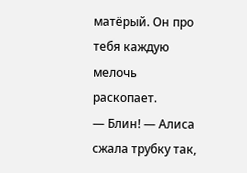матёрый. Он про тебя каждую мелочь раскопает.
— Блин! — Алиса сжала трубку так,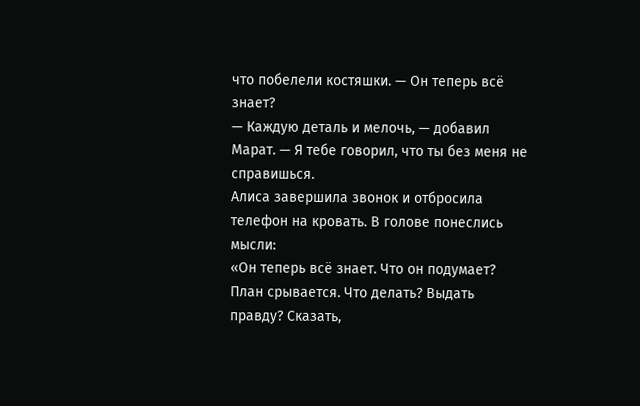что побелели костяшки. — Он теперь всё знает?
— Каждую деталь и мелочь, — добавил Марат. — Я тебе говорил, что ты без меня не справишься.
Алиса завершила звонок и отбросила телефон на кровать. В голове понеслись мысли:
«Он теперь всё знает. Что он подумает? План срывается. Что делать? Выдать правду? Сказать,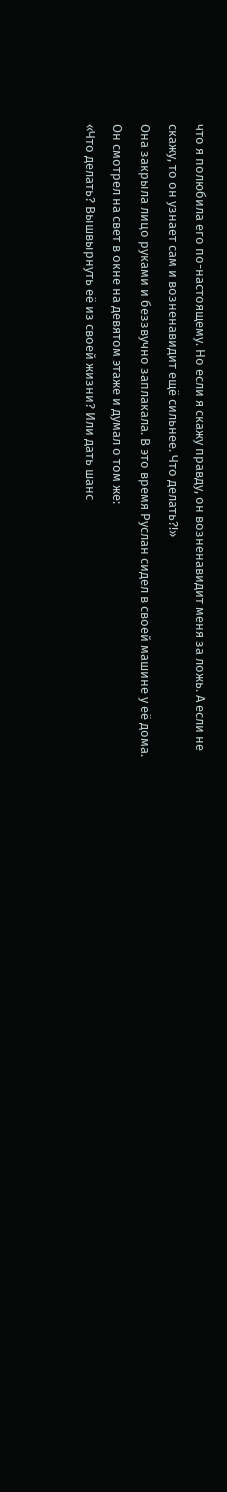что я полюбила его по-настоящему. Но если я скажу правду, он возненавидит меня за ложь. А если не скажу, то он узнает сам и возненавидит ещё сильнее. Что делать?!»
Она закрыла лицо руками и беззвучно заплакала. В это время Руслан сидел в своей машине у её дома. Он смотрел на свет в окне на девятом этаже и думал о том же:
«Что делать? Вышвырнуть её из своей жизни? Или дать шанс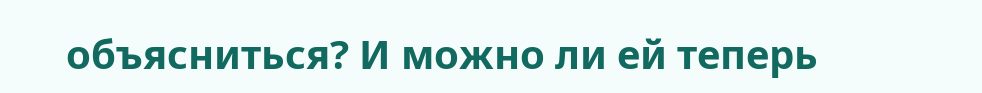объясниться? И можно ли ей теперь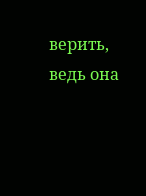верить, ведь она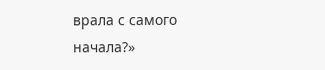врала с самого начала?»